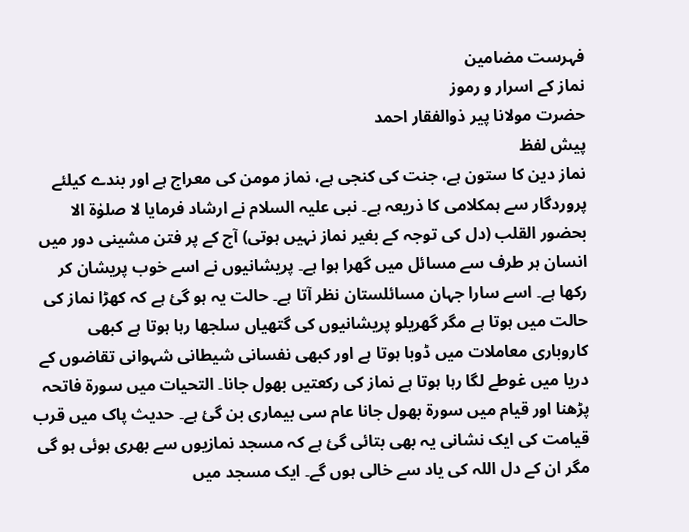فہرست مضامین
نماز کے اسرار و رموز
حضرت مولانا پیر ذوالفقار احمد
پیش لفظ
نماز دین کا ستون ہے، جنت کی کنجی ہے، نماز مومن کی معراج ہے اور بندے کیلئے پروردگار سے ہمکلامی کا ذریعہ ہے۔ نبی علیہ السلام نے ارشاد فرمایا لا صلوٰۃ الا بحضور القلب (دل کی توجہ کے بغیر نماز نہیں ہوتی) آج کے پر فتن مشینی دور میں انسان ہر طرف سے مسائل میں گھرا ہوا ہے۔ پریشانیوں نے اسے خوب پریشان کر رکھا ہے۔ اسے سارا جہان مسائلستان نظر آتا ہے۔ حالت یہ ہو گئ ہے کہ کھڑا نماز کی حالت میں ہوتا ہے مگر گھریلو پریشانیوں کی گتھیاں سلجھا رہا ہوتا ہے کبھی کاروباری معاملات میں ڈوبا ہوتا ہے اور کبھی نفسانی شیطانی شہوانی تقاضوں کے دریا میں غوطے لگا رہا ہوتا ہے نماز کی رکعتیں بھول جانا۔ التحیات میں سورۃ فاتحہ پڑھنا اور قیام میں سورۃ بھول جانا عام سی بیماری بن گئ ہے۔ حدیث پاک میں قرب قیامت کی ایک نشانی یہ بھی بتائی گئ ہے کہ مسجد نمازیوں سے بھری ہوئی ہو گی مگر ان کے دل اللہ کی یاد سے خالی ہوں گے۔ ایک مسجد میں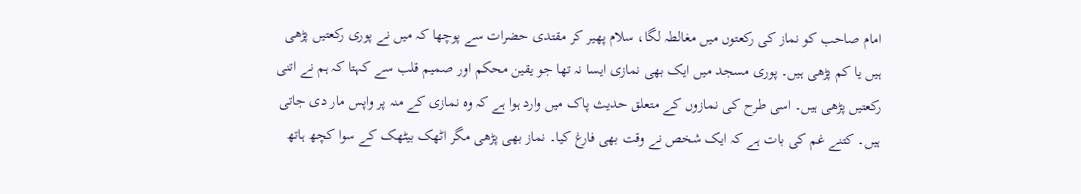امام صاحب کو نماز کی رکعتوں میں مغالطہ لگا، سلام پھیر کر مقتدی حضرات سے پوچھا کہ میں نے پوری رکعتیں پڑھی ہیں یا کم پڑھی ہیں۔ پوری مسجد میں ایک بھی نمازی ایسا نہ تھا جو یقین محکم اور صمیم قلب سے کہتا کہ ہم نے اتنی رکعتیں پڑھی ہیں۔ اسی طرح کی نمازوں کے متعلق حدیث پاک میں وارد ہوا ہے کہ وہ نمازی کے منہ پر واپس مار دی جاتی ہیں۔ کتنے غم کی بات ہے کہ ایک شخص نے وقت بھی فارغ کیا۔ نماز بھی پڑھی مگر اٹھک بیٹھک کے سوا کچھ ہاتھ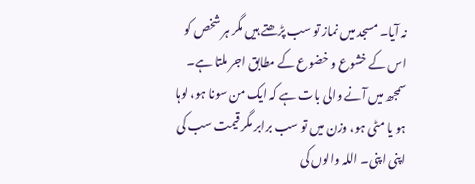نہ آیا۔ مسجد میں نماز تو سب پڑھتے ہیں مگر ہر شخص کو اس کے خشوع و خضوع کے مطابق اجر ملتا ہے۔ سمجھ میں آنے والی بات ہے کہ ایک من سونا ہو، لوہا ہو یا مٹی ہو، وزن میں تو سب برابر مگر قیمت سب کی اپنی اپنی۔ اللہ والوں کی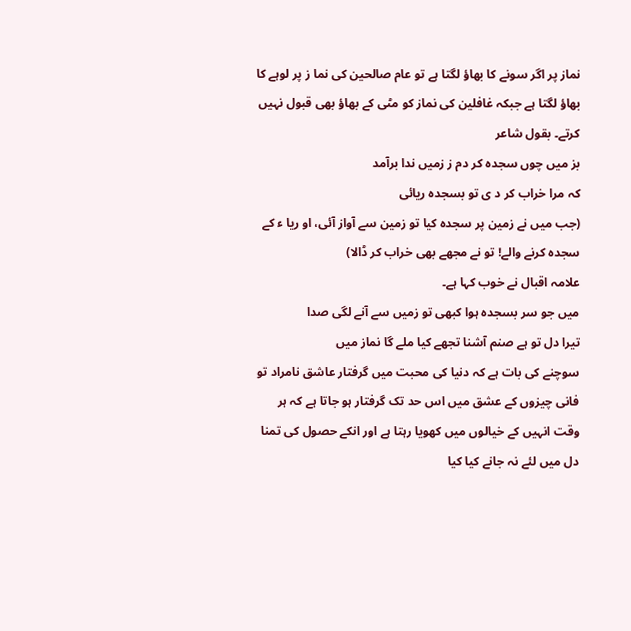نماز پر اگر سونے کا بھاؤ لگتا ہے تو عام صالحین کی نما ز پر لوہے کا بھاؤ لگتا ہے جبکہ غافلین کی نماز کو مٹی کے بھاؤ بھی قبول نہیں کرتے۔ بقول شاعر
بز میں چوں سجدہ کر دم ز زمیں ندا برآمد
کہ مرا خراب کر د ی تو بسجدہ ریائی
(جب میں نے زمین پر سجدہ کیا تو زمین سے آواز آئی، او ریا ء کے سجدہ کرنے والے! تو نے مجھے بھی خراب کر ڈالا)
علامہ اقبال نے خوب کہا ہے۔
میں جو سر بسجدہ ہوا کبھی تو زمیں سے آنے لگی صدا
تیرا دل تو ہے صنم آشنا تجھے کیا ملے گا نماز میں
سوچنے کی بات ہے کہ دنیا کی محبت میں گرفتار عاشق نامراد تو فانی چیزوں کے عشق میں اس حد تک گرفتار ہو جاتا ہے کہ ہر وقت انہیں کے خیالوں میں کھویا رہتا ہے اور انکے حصول کی تمنا دل میں لئے نہ جانے کیا کیا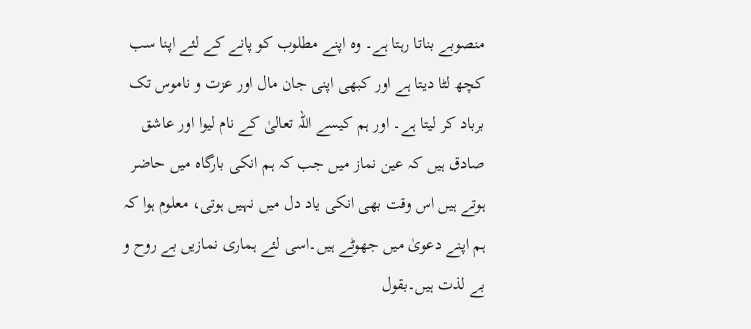منصوبے بناتا رہتا ہے۔ وہ اپنے مطلوب کو پانے کے لئے اپنا سب کچھ لٹا دیتا ہے اور کبھی اپنی جان مال اور عزت و ناموس تک برباد کر لیتا ہے۔ اور ہم کیسے اللہ تعالیٰ کے نام لیوا اور عاشق صادق ہیں کہ عین نماز میں جب کہ ہم انکی بارگاہ میں حاضر ہوتے ہیں اس وقت بھی انکی یاد دل میں نہیں ہوتی، معلوم ہوا کہ ہم اپنے دعویٰ میں جھوٹے ہیں۔اسی لئے ہماری نمازیں بے روح و بے لذت ہیں۔بقول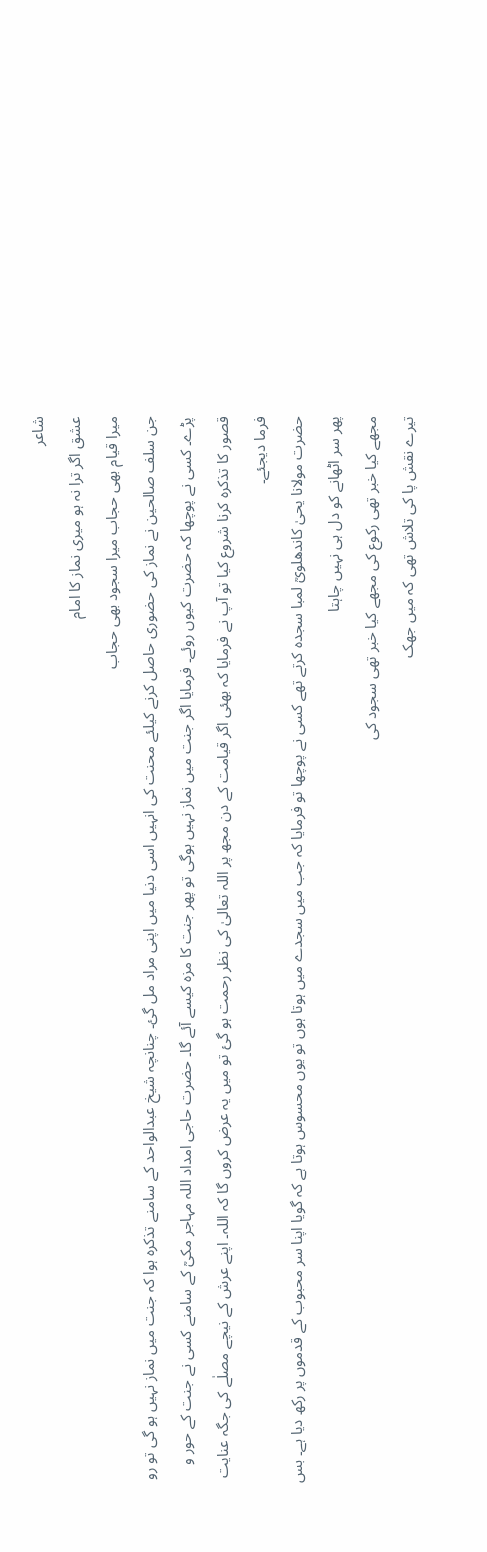شاعر
عشق اگر ترا نہ ہو میری نماز کا امام
میرا قیام بھی حجاب میرا سجود بھی حجاب
جن سلف صالحین نے نماز کی حضوری حاصل کرنے کیلئے محنت کی انہیں اسی دنیا میں اپنی مراد مل گئ۔ چنانچہ شیخ عبدالواحد کے سامنے تذکرہ ہوا کہ جنت میں نماز نہیں ہو گی تو رو پڑے۔ کسی نے پوچھا کہ حضرت کیوں روئے۔ فرمایا اگر جنت میں نماز نہیں ہوگی تو پھر جنت کا مزہ کیسے آئے گا۔ حضرت حاجی امداد اللہ مہاجر مکیؒ کے سامنے کسی نے جنت کے حور و قصور کا تذکرہ کرنا شروع کیا تو آپ نے فرمایا کہ بھئی اگر قیامت کے دن مجھ پر اللہ تعالیٰ کی نظر رحمت ہو گئ تو میں یہ عرض کروں گا کہ اللہ۔ اپنے عرش کے نیچے مصلٰے کی جگہ عنایت فرما دیجئے۔
حضرت مولانا یحیٰ کاندھلویؒ لمبا سجدہ کرتے تھے کسی نے پوچھا تو فرمایا کہ جب میں سجدے میں ہوتا ہوں تو یوں محسوس ہوتا ہے کہ گویا اپنا سر محبوب کے قدموں پر رکھ دیا ہے۔ بس پھر سر اٹھانے کو دل ہی نہیں چاہتا
مجھے کیا خبر تھی رکوع کی مجھے کیا خبر تھی سجود کی
تیرے نقش پا کی تلاش تھی کہ میں جھک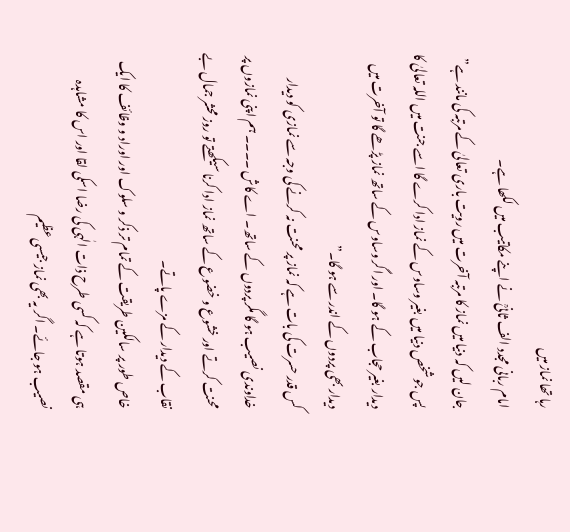رہا تھا نماز میں
امام ربانی مجدد الف ثانیؒ نے اپنے مکاتیب میں لکھا ہے۔
جان لیں کہ دنیا میں نماز کا مرتبہ آخرت میں رویت باری تعالیٰ کے مرتبہ کی مانند ہے” پس جو شخص دنیا میں بغیر وساوس کے نماز ادا کرے گا اسے جنت میں اللہ تعالیٰ کا دیدار بغیر حجاب کے ہو گا۔ اور اگر وساوس کے ساتھ نماز پڑھے گا تو آخرت میں دیدار بھی پردوں کے اندر سے ہو گا۔”
کس قدر حسرت کی بات ہے کہ نماز پر محنت نہ کرنے کی وجہ سے نمازی کو دیدار خداوندی نصیب ہو گا مگر پردوں کے ساتھ۔ اے کاش ۔۔۔۔ ہم اپنی نمازوں پر محنت کرتے اور خشوع و خضوع کے ساتھ نماز ادا کرنا سیکھتے تو روز محشر جمال بے نقاب کے دیدار کے مزے پاتے۔
خاص طور پر سالکین طریقت کے تمام تر ذکر و سلوک اور اوراد و وظائف کا ایک ہی مقصد ہوتا ہے کہ کسی طرح ذات الٰہی کی رضا اسکی لقا اور اس کا مشاہدہ نصیب ہو جائے۔ اگر یہ بھی نماز جیسی عظیم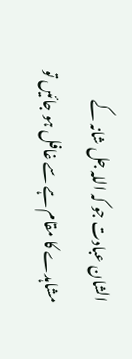الشان عبادت جو کہ اللہ جل شانہ کے مشاہدے کا مقام ہے سے غافل ہو جائیں تو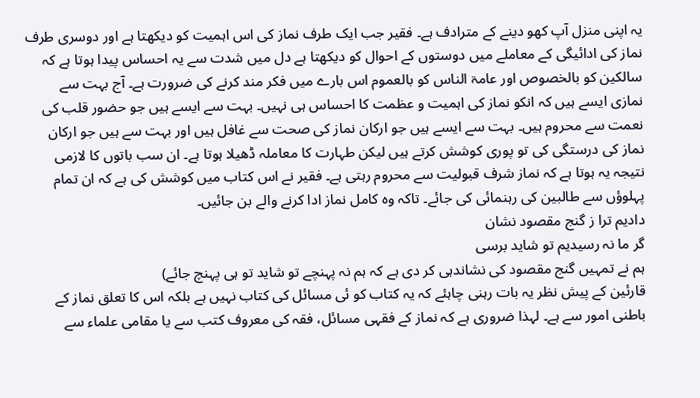یہ اپنی منزل آپ کھو دینے کے مترادف ہے۔ فقیر جب ایک طرف نماز کی اس اہمیت کو دیکھتا ہے اور دوسری طرف نماز کی ادائیگی کے معاملے میں دوستوں کے احوال کو دیکھتا ہے دل میں شدت سے یہ احساس پیدا ہوتا ہے کہ سالکین کو بالخصوص اور عامۃ الناس کو بالعموم اس بارے میں فکر مند کرنے کی ضرورت ہے۔ آج بہت سے نمازی ایسے ہیں کہ انکو نماز کی اہمیت و عظمت کا احساس ہی نہیں۔ بہت سے ایسے ہیں جو حضور قلب کی نعمت سے محروم ہیں۔ بہت سے ایسے ہیں جو ارکان نماز کی صحت سے غافل ہیں اور بہت سے ہیں جو ارکان نماز کی درستگی کی تو پوری کوشش کرتے ہیں لیکن طہارت کا معاملہ ڈھیلا ہوتا ہے۔ ان سب باتوں کا لازمی نتیجہ یہ ہوتا ہے کہ نماز شرف قبولیت سے محروم رہتی ہے۔ فقیر نے اس کتاب میں کوشش کی ہے کہ ان تمام پہلوؤں سے طالبین کی رہنمائی کی جائے۔ تاکہ وہ کامل نماز ادا کرنے والے بن جائیں۔
دادیم ترا ز گنج مقصود نشان
گر ما نہ رسیدیم تو شاید برسی
ہم نے تمہیں گنج مقصود کی نشاندہی کر دی ہے کہ ہم نہ پہنچے تو شاید تو ہی پہنچ جائے)
قارئین کے پیش نظر یہ بات رہنی چاہئے کہ یہ کتاب کو ئی مسائل کی کتاب نہیں ہے بلکہ اس کا تعلق نماز کے باطنی امور سے ہے۔ لہذا ضروری ہے کہ نماز کے فقہی مسائل، فقہ کی معروف کتب سے یا مقامی علماء سے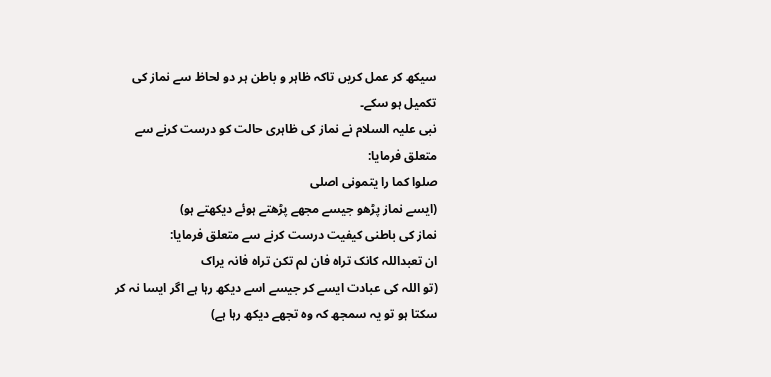سیکھ کر عمل کریں تاکہ ظاہر و باطن ہر دو لحاظ سے نماز کی تکمیل ہو سکے۔
نبی علیہ السلام نے نماز کی ظاہری حالت کو درست کرنے سے متعلق فرمایا:
صلوا کما را یتمونی اصلی
(ایسے نماز پڑھو جیسے مجھے پڑھتے ہوئے دیکھتے ہو)
نماز کی باطنی کیفیت درست کرنے سے متعلق فرمایا:
ان تعبداللہ کانک تراہ فان لم تکن تراہ فانہ یراک
(تو اللہ کی عبادت ایسے کر جیسے اسے دیکھ رہا ہے اگر ایسا نہ کر سکتا ہو تو یہ سمجھ کہ وہ تجھے دیکھ رہا ہے)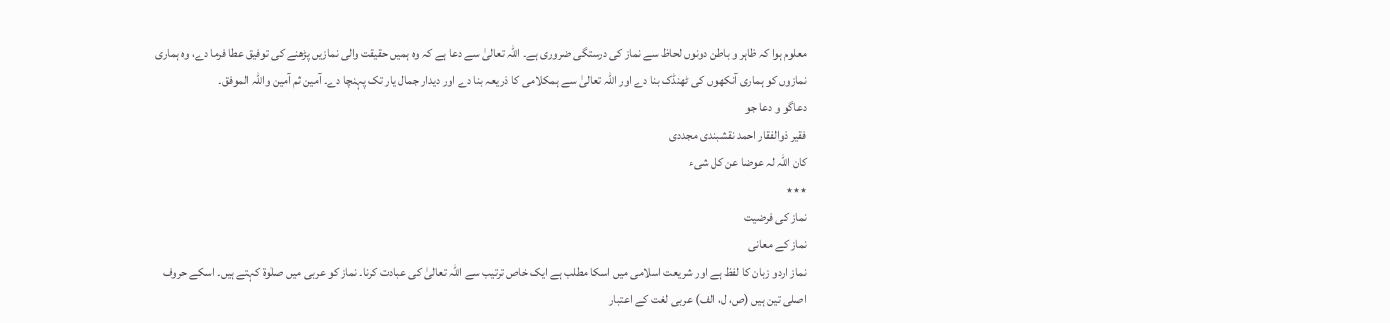معلوم ہوا کہ ظاہر و باطن دونوں لحاظ سے نماز کی درستگی ضروری ہے۔ اللہ تعالیٰ سے دعا ہے کہ وہ ہمیں حقیقت والی نمازیں پڑھنے کی توفیق عطا فرما دے، وہ ہماری نمازوں کو ہماری آنکھوں کی ٹھنڈک بنا دے اور اللہ تعالیٰ سے ہمکلامی کا ذریعہ بنا دے اور دیدار جمال یار تک پہنچا دے۔ آمین ثم آمین واللہ الموفق۔
دعاگو و دعا جو
فقیر ذوالفقار احمد نقشبندی مجددی
کان اللہ لہ عوضا عن کل شیء
٭٭٭
نماز کی فرضیت
نماز کے معانی
نماز اردو زبان کا لفظ ہے اور شریعت اسلامی میں اسکا مطلب ہے ایک خاص ترتیب سے اللہ تعالیٰ کی عبادت کرنا۔ نماز کو عربی میں صلٰوۃ کہتے ہیں۔ اسکے حروف اصلی تین ہیں (ص، ل، الف) عربی لغت کے اعتبار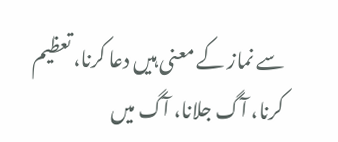سے نماز کے معنی ہیں دعا کرنا، تعظیم کرنا، آگ جلانا، آگ میں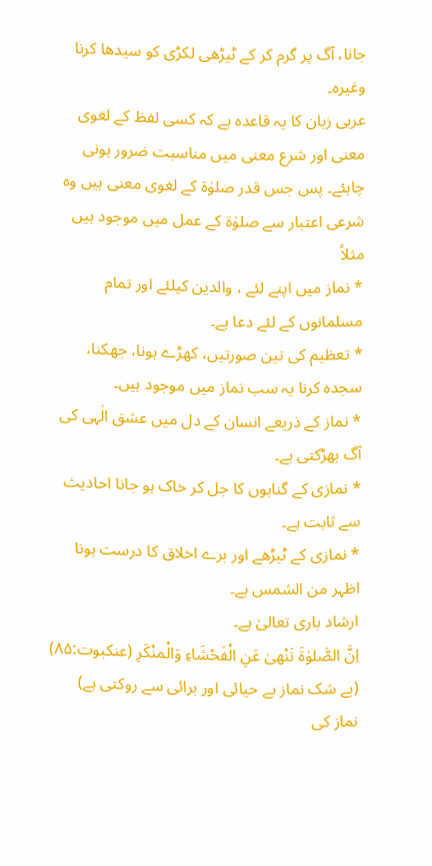جانا، آگ پر گرم کر کے ٹیڑھی لکڑی کو سیدھا کرنا وغیرہ۔
عربی زبان کا یہ قاعدہ ہے کہ کسی لفظ کے لغوی معنی اور شرع معنی میں مناسبت ضرور ہونی چاہئے۔ پس جس قدر صلوٰۃ کے لغوی معنی ہیں وہ شرعی اعتبار سے صلوٰۃ کے عمل میں موجود ہیں مثلاً
* نماز میں اپنے لئے ، والدین کیلئے اور تمام مسلمانوں کے لئے دعا ہے۔
* تعظیم کی تین صورتیں، کھڑے ہونا، جھکنا، سجدہ کرنا یہ سب نماز میں موجود ہیں۔
* نماز کے ذریعے انسان کے دل میں عشق الٰہی کی آگ بھڑکتی ہے۔
* نمازی کے گناہوں کا جل کر خاک ہو جانا احادیث سے ثابت ہے۔
* نمازی کے ٹیڑھے اور برے اخلاق کا درست ہونا اظہر من الشمس ہے۔
ارشاد باری تعالیٰ ہے۔
اِنَّ الصَّلوٰۃَ تَنْھیٰ عَنِ الْفَحْشَاءِ وَالْمنْکَرِ (عنکبوت:۸۵)
(بے شک نماز بے حیائی اور برائی سے روکتی ہے)
نماز کی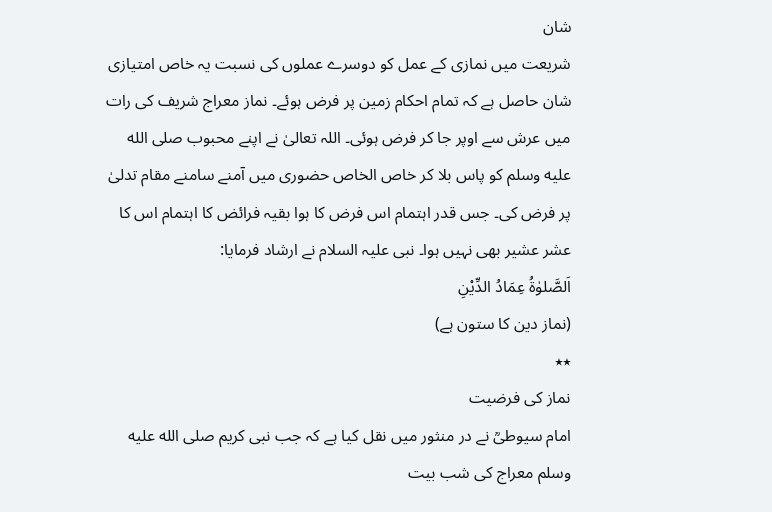شان
شریعت میں نمازی کے عمل کو دوسرے عملوں کی نسبت یہ خاص امتیازی شان حاصل ہے کہ تمام احکام زمین پر فرض ہوئے۔ نماز معراج شریف کی رات میں عرش سے اوپر جا کر فرض ہوئی۔ اللہ تعالیٰ نے اپنے محبوب صلى الله عليه وسلم کو پاس بلا کر خاص الخاص حضوری میں آمنے سامنے مقام تدلیٰ پر فرض کی۔ جس قدر اہتمام اس فرض کا ہوا بقیہ فرائض کا اہتمام اس کا عشر عشیر بھی نہیں ہوا۔ نبی علیہ السلام نے ارشاد فرمایا:
اَلصَّلوٰۃُ عِمَادُ الدِّیْنِ
(نماز دین کا ستون ہے)
٭٭
نماز کی فرضیت
امام سیوطیؒ نے در منثور میں نقل کیا ہے کہ جب نبی کریم صلى الله عليه وسلم معراج کی شب بیت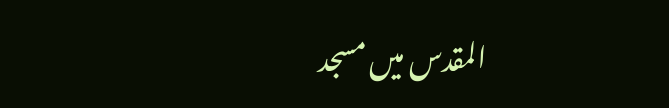المقدس میں مسجد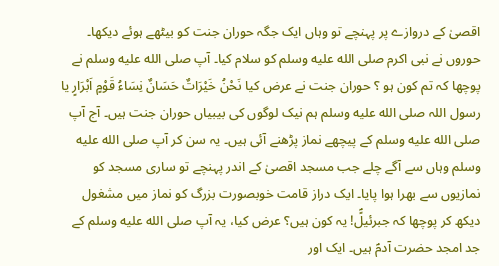اقصیٰ کے دروازے پر پہنچے تو وہاں ایک جگہ حوران جنت کو بیٹھے ہوئے دیکھا۔ حوروں نے نبی اکرم صلى الله عليه وسلم کو سلام کیا۔ آپ صلى الله عليه وسلم نے پوچھا کہ تم کون ہو ؟ حوران جنت نے عرض کیا نَحْنُ خَیْرَاتٌ حَسَانٌ نِسَاءُ قَوْمٍ اَبْرَارٍ یا رسول اللہ صلى الله عليه وسلم ہم نیک لوگوں کی بیبیاں حوران جنت ہیں۔ آج آپ صلى الله عليه وسلم کے پیچھے نماز پڑھنے آئی ہیں۔ یہ سن کر آپ صلى الله عليه وسلم وہاں سے آگے چلے جب مسجد اقصیٰ کے اندر پہنچے تو ساری مسجد کو نمازیوں سے بھرا ہوا پایا۔ ایک دراز قامت خوبصورت بزرگ کو نماز میں مشغول دیکھ کر پوچھا کہ جبرئیلًؑ! یہ کون ہیں؟ عرض کیا، یہ آپ صلى الله عليه وسلم کے جد امجد حضرت آدمؑ ہیں۔ ایک اور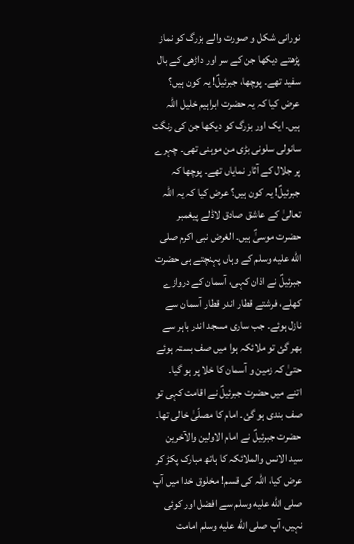نورانی شکل و صورت والے بزرگ کو نماز پڑھتے دیکھا جن کے سر اور داڑھی کے بال سفید تھے۔ پوچھا، جبرئیلؑ! یہ کون ہیں؟ عرض کیا کہ یہ حضرت ابراہیم خلیل اللہ ہیں۔ ایک اور بزرگ کو دیکھا جن کی رنگت سانولی سلونی بڑی من موہنی تھی۔ چہرے پر جلال کے آثار نمایاں تھے۔ پوچھا کہ جبرئیلؑ! یہ کون ہیں؟ عرض کیا کہ یہ اللہ تعالیٰ کے عاشق صادق لاڈلے پیغمبر حضرت موسیٰؑ ہیں۔ الغرض نبی اکرم صلى الله عليه وسلم کے وہاں پہنچتے ہی حضرت جبرئیلؑ نے اذان کہی، آسمان کے دروازے کھلے، فرشتے قطار اندر قطار آسمان سے نازل ہوئے۔ جب ساری مسجد اندر باہر سے بھر گئ تو ملائکہ ہوا میں صف بستہ ہوئے حتیٰ کہ زمین و آسمان کا خلا پر ہو گیا۔ اتنے میں حضرت جبرئیلؑ نے اقامت کہی تو صف بندی ہو گئ۔ امام کا مصلّیٰ خالی تھا۔ حضرت جبرئیلؑ نے امام الاولین والآخرین سید الانس والملائکہ کا ہاتھ مبارک پکڑ کر عرض کیا، اللہ کی قسم! مخلوق خدا میں آپ صلى الله عليه وسلم سے افضل اور کوئی نہیں، آپ صلى الله عليه وسلم امامت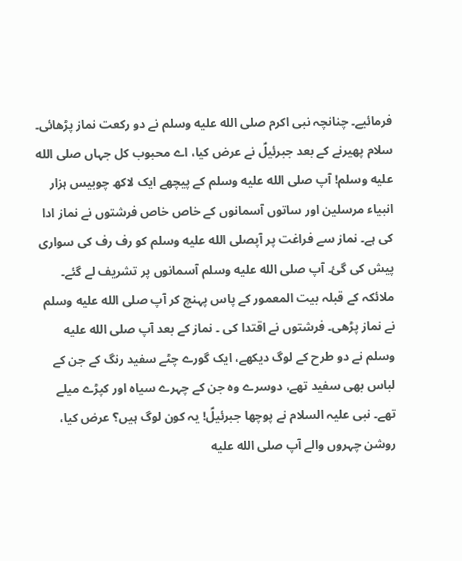فرمائیے۔ چنانچہ نبی اکرم صلى الله عليه وسلم نے دو رکعت نماز پڑھائی۔ سلام پھیرنے کے بعد جبرئیلؑ نے عرض کیا، اے محبوب کل جہاں صلى الله عليه وسلم! آپ صلى الله عليه وسلم کے پیچھے ایک لاکھ چوبیس ہزار انبیاء مرسلین اور ساتوں آسمانوں کے خاص خاص فرشتوں نے نماز ادا کی ہے۔ نماز سے فراغت پر آپصلى الله عليه وسلم کو رف رف کی سواری پیش کی گئ۔ آپ صلى الله عليه وسلم آسمانوں پر تشریف لے گئے۔ ملائکہ کے قبلہ بیت المعمور کے پاس پہنچ کر آپ صلى الله عليه وسلم نے نماز پڑھی۔ فرشتوں نے اقتدا کی ۔ نماز کے بعد آپ صلى الله عليه وسلم نے دو طرح کے لوگ دیکھے، ایک گورے چٹے سفید رنگ کے جن کے لباس بھی سفید تھے، دوسرے وہ جن کے چہرے سیاہ اور کپڑے میلے تھے۔ نبی علیہ السلام نے پوچھا جبرئیلؑ! یہ کون لوگ ہیں؟ عرض کیا، روشن چہروں والے آپ صلى الله عليه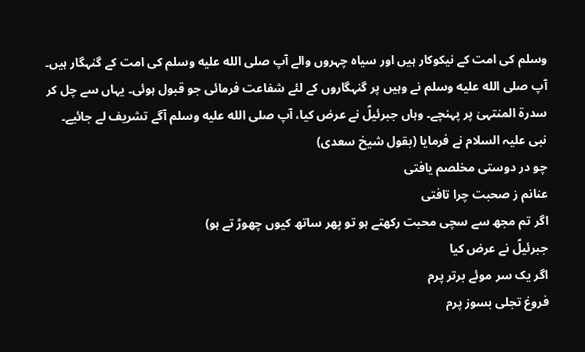وسلم کی امت کے نیکوکار ہیں اور سیاہ چہروں والے آپ صلى الله عليه وسلم کی امت کے گنہگار ہیں۔ آپ صلى الله عليه وسلم نے وہیں پر گنہگاروں کے لئے شفاعت فرمائی جو قبول ہوئی۔ یہاں سے چل کر سدرۃ المنتہیٰ پر پہنچے۔ وہاں جبرئیلؑ نے عرض کیا، آپ صلى الله عليه وسلم آگے تشریف لے جائیے۔ نبی علیہ السلام نے فرمایا (بقول شیخ سعدی)
چو در دوستی مخلصم یافتی
عنانم ز صحبت چرا تافتی
اگر تم مجھ سے سچی محبت رکھتے ہو تو پھر ساتھ کیوں چھوڑ تے ہو)
جبرئیلؑ نے عرض کیا
اگر یک سر موئے برتر پرم
فروغ تجلی بسوز پرم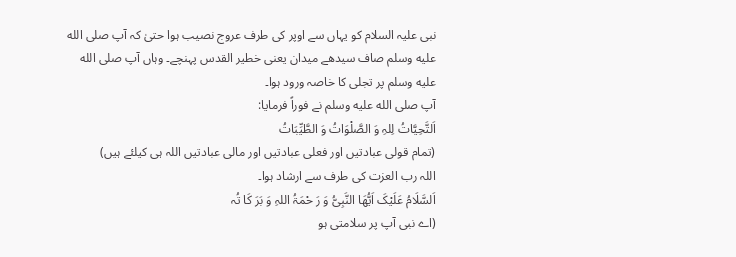نبی علیہ السلام کو یہاں سے اوپر کی طرف عروج نصیب ہوا حتیٰ کہ آپ صلى الله عليه وسلم صاف سیدھے میدان یعنی خطیر القدس پہنچے۔ وہاں آپ صلى الله عليه وسلم پر تجلی کا خاصہ ورود ہوا۔
آپ صلى الله عليه وسلم نے فوراً فرمایا:
اَلتَّحِیَّاتُ لِلہِ وَ الصَّلْوَاتُ وَ الطَّیِّبَاتُ
(تمام قولی عبادتیں اور فعلی عبادتیں اور مالی عبادتیں اللہ ہی کیلئے ہیں)
اللہ رب العزت کی طرف سے ارشاد ہوا۔
اَلسَّلَامُ عَلَیْکَ اَیُّھَا النَّبِیُّ وَ رَ حْمَۃُ اللہِ وَ بَرَ کَا تُہ
(اے نبی آپ پر سلامتی ہو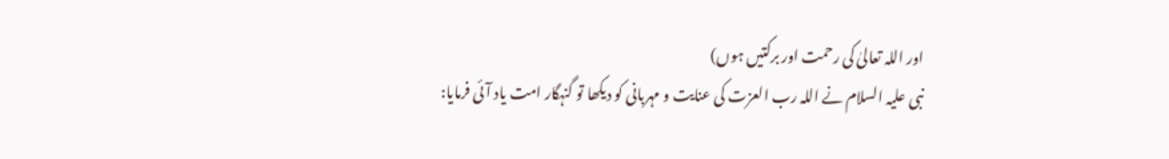اور اللہ تعالیٰ کی رحمت اور برکتیں ہوں)
نبی علیہ السلام نے اللہ رب العزت کی عنایت و مہربانی کو دیکھا تو گنہگار امت یاد آئی فرمایا: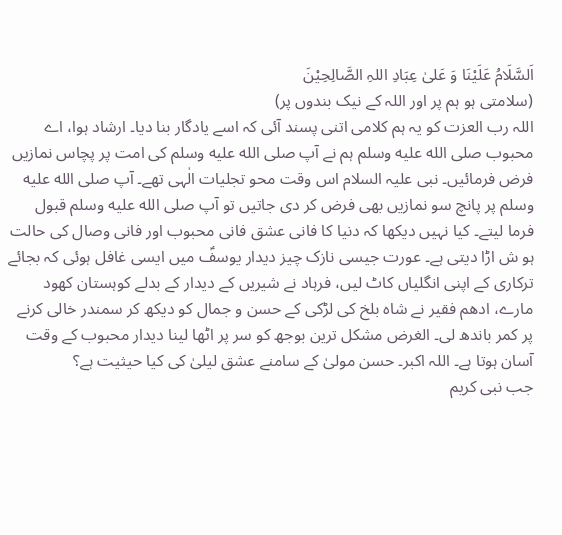اَلسَّلَامُ عَلَیْنَا وَ عَلیٰ عِبَادِ اللہِ الصَّالِحِیْنَ
(سلامتی ہو ہم پر اور اللہ کے نیک بندوں پر)
اللہ رب العزت کو یہ ہم کلامی اتنی پسند آئی کہ اسے یادگار بنا دیا۔ ارشاد ہوا، اے محبوب صلى الله عليه وسلم ہم نے آپ صلى الله عليه وسلم کی امت پر پچاس نمازیں فرض فرمائیں۔ نبی علیہ السلام اس وقت محو تجلیات الٰہی تھے۔ آپ صلى الله عليه وسلم پر پانچ سو نمازیں بھی فرض کر دی جاتیں تو آپ صلى الله عليه وسلم قبول فرما لیتے۔ کیا نہیں دیکھا کہ دنیا کا فانی عشق فانی محبوب اور فانی وصال کی حالت ہو ش اڑا دیتی ہے۔ عورت جیسی نازک چیز دیدار یوسفؑ میں ایسی غافل ہوئی کہ بجائے ترکاری کے اپنی انگلیاں کاٹ لیں، فرہاد نے شیریں کے دیدار کے بدلے کوہستان کھود مارے، ادھم فقیر نے شاہ بلخ کی لڑکی کے حسن و جمال کو دیکھ کر سمندر خالی کرنے پر کمر باندھ لی۔ الغرض مشکل ترین بوجھ کو سر پر اٹھا لینا دیدار محبوب کے وقت آسان ہوتا ہے۔ اللہ اکبر۔ حسن مولیٰ کے سامنے عشق لیلیٰ کی کیا حیثیت ہے؟
جب نبی کریم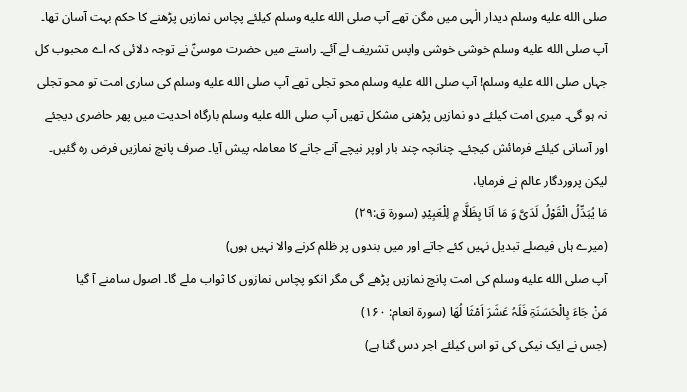صلى الله عليه وسلم دیدار الٰہی میں مگن تھے آپ صلى الله عليه وسلم کیلئے پچاس نمازیں پڑھنے کا حکم بہت آسان تھا۔ آپ صلى الله عليه وسلم خوشی خوشی واپس تشریف لے آئے۔ راستے میں حضرت موسیٰؑ نے توجہ دلائی کہ اے محبوب کل جہاں صلى الله عليه وسلم! آپ صلى الله عليه وسلم محو تجلی تھے آپ صلى الله عليه وسلم کی ساری امت تو محو تجلی نہ ہو گی۔ میری امت کیلئے دو نمازیں پڑھنی مشکل تھیں آپ صلى الله عليه وسلم بارگاہ احدیت میں پھر حاضری دیجئے اور آسانی کیلئے فرمائش کیجئے۔ چنانچہ چند بار اوپر نیچے آنے جانے کا معاملہ پیش آیا۔ صرف پانچ نمازیں فرض رہ گئیں۔ لیکن پروردگار عالم نے فرمایا،
مَا یُبَدِّلُ الْقَوْلُ لَدَیَّ وَ مَا اَنَا بِظَلَّا مٍ لِلْعَبِیْدِ (سورۃ ق:۲۹)
(میرے ہاں فیصلے تبدیل نہیں کئے جاتے اور میں بندوں پر ظلم کرنے والا نہیں ہوں)
آپ صلى الله عليه وسلم کی امت پانچ نمازیں پڑھے گی مگر انکو پچاس نمازوں کا ثواب ملے گا۔ اصول سامنے آ گیا
مَنْ جَاءَ بِالْحَسَنَۃِ فَلَہُ عَشَرَ اَمْثَا لُھَا (سورۃ انعام: ۱۶۰)
(جس نے ایک نیکی کی تو اس کیلئے اجر دس گنا ہے)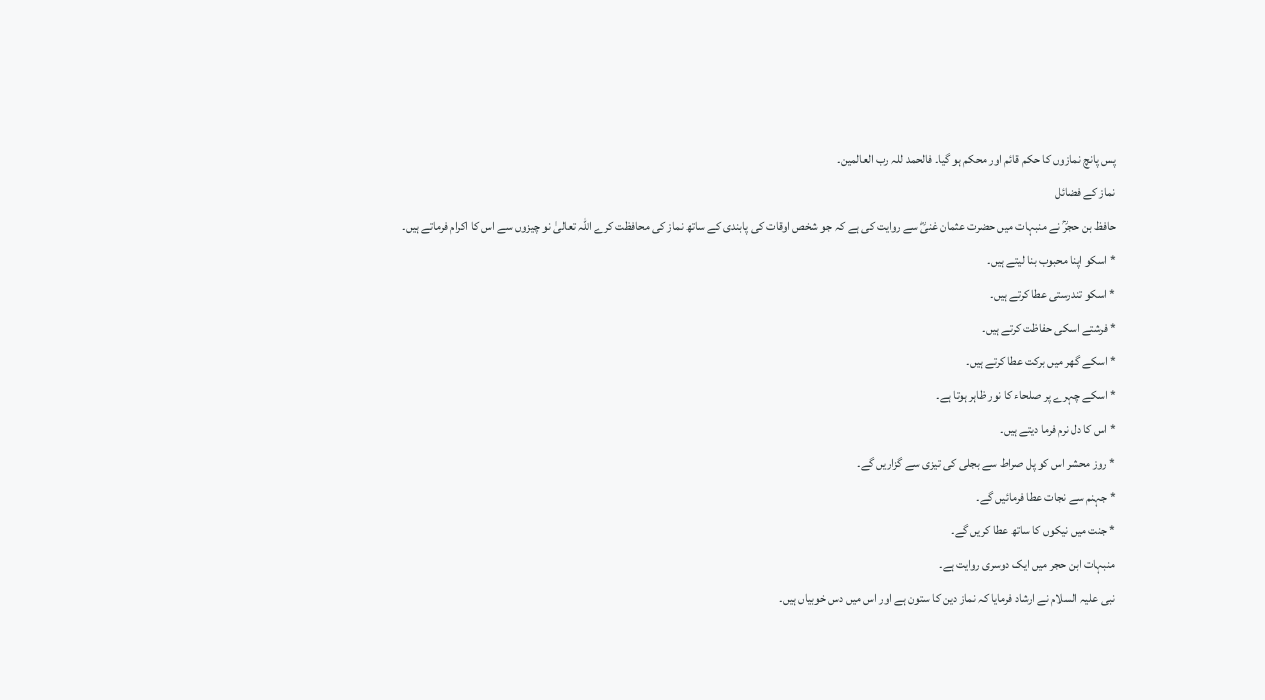پس پانچ نمازوں کا حکم قائم اور محکم ہو گیا۔ فالحمد للہ رب العالمین۔
نماز کے فضائل
حافظ بن حجرؒ نے منبہات میں حضرت عثمان غنیؓ سے روایت کی ہے کہ جو شخص اوقات کی پابندی کے ساتھ نماز کی محافظت کرے اللہ تعالیٰ نو چیزوں سے اس کا اکرام فرماتے ہیں۔
* اسکو اپنا محبوب بنا لیتے ہیں۔
* اسکو تندرستی عطا کرتے ہیں۔
* فرشتے اسکی حفاظت کرتے ہیں۔
* اسکے گھر میں برکت عطا کرتے ہیں۔
* اسکے چہرے پر صلحاء کا نور ظاہر ہوتا ہے۔
* اس کا دل نرم فرما دیتے ہیں۔
* روز محشر اس کو پل صراط سے بجلی کی تیزی سے گزاریں گے۔
* جہنم سے نجات عطا فرمائیں گے۔
* جنت میں نیکوں کا ساتھ عطا کریں گے۔
منبہات ابن حجر میں ایک دوسری روایت ہے۔
نبی علیہ السلام نے ارشاد فرمایا کہ نماز دین کا ستون ہے اور اس میں دس خوبیاں ہیں۔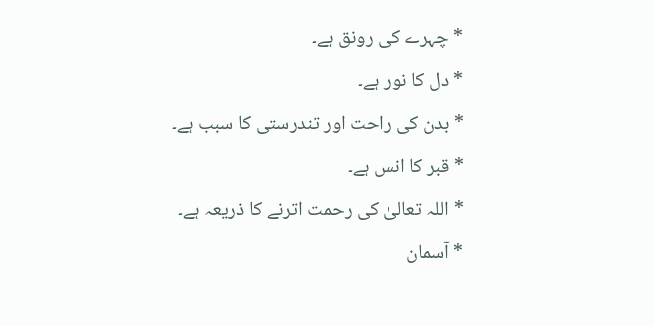* چہرے کی رونق ہے۔
* دل کا نور ہے۔
* بدن کی راحت اور تندرستی کا سبب ہے۔
* قبر کا انس ہے۔
* اللہ تعالیٰ کی رحمت اترنے کا ذریعہ ہے۔
* آسمان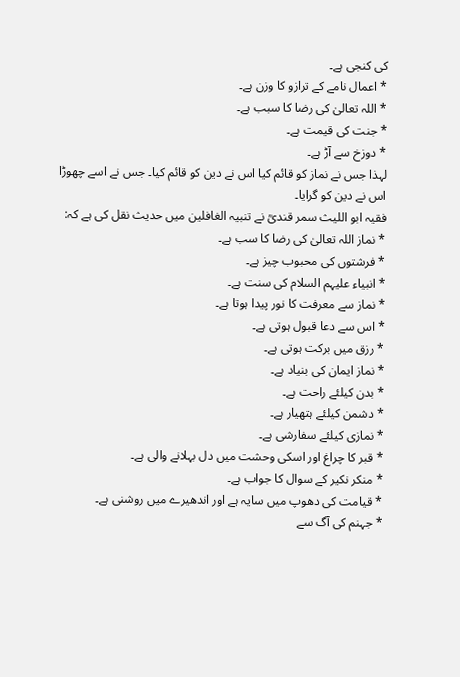کی کنجی ہے۔
* اعمال نامے کے ترازو کا وزن ہے۔
* اللہ تعالیٰ کی رضا کا سبب ہے۔
* جنت کی قیمت ہے۔
* دوزخ سے آڑ ہے۔
لہذا جس نے نماز کو قائم کیا اس نے دین کو قائم کیا۔ جس نے اسے چھوڑا اس نے دین کو گرایا۔
فقیہ ابو اللیث سمر قندیؒ نے تنبیہ الغافلین میں حدیث نقل کی ہے کہ:
* نماز اللہ تعالیٰ کی رضا کا سب ہے۔
* فرشتوں کی محبوب چیز ہے۔
* انبیاء علیہم السلام کی سنت ہے۔
* نماز سے معرفت کا نور پیدا ہوتا ہے۔
* اس سے دعا قبول ہوتی ہے۔
* رزق میں برکت ہوتی ہے۔
* نماز ایمان کی بنیاد ہے۔
* بدن کیلئے راحت ہے۔
* دشمن کیلئے ہتھیار ہے۔
* نمازی کیلئے سفارشی ہے۔
* قبر کا چراغ اور اسکی وحشت میں دل بہلانے والی ہے۔
* منکر نکیر کے سوال کا جواب ہے۔
* قیامت کی دھوپ میں سایہ ہے اور اندھیرے میں روشنی ہے۔
* جہنم کی آگ سے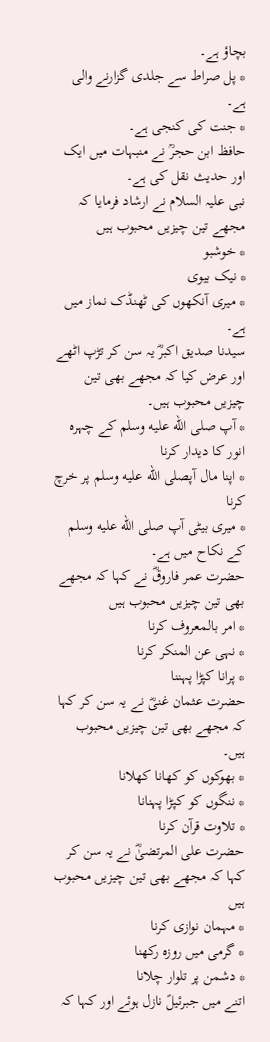بچاؤ ہے۔
* پل صراط سے جلدی گزارنے والی ہے۔
* جنت کی کنجی ہے۔
حافظ ابن حجرؒ نے منبہات میں ایک اور حدیث نقل کی ہے۔
نبی علیہ السلام نے ارشاد فرمایا کہ مجھے تین چیزیں محبوب ہیں
* خوشبو
* نیک بیوی
* میری آنکھوں کی ٹھنڈک نماز میں ہے۔
سیدنا صدیق اکبرؓ یہ سن کر تڑپ اٹھے اور عرض کیا کہ مجھے بھی تین چیزیں محبوب ہیں۔
* آپ صلى الله عليه وسلم کے چہرہ انور کا دیدار کرنا
* اپنا مال آپصلى الله عليه وسلم پر خرچ کرنا
* میری بیٹی آپ صلى الله عليه وسلم کے نکاح میں ہے۔
حضرت عمر فاروقؓ نے کہا کہ مجھے بھی تین چیزیں محبوب ہیں
* امر بالمعروف کرنا
* نہی عن المنکر کرنا
* پرانا کپڑا پہننا
حضرت عثمان غنیؓ نے یہ سن کر کہا کہ مجھے بھی تین چیزیں محبوب ہیں۔
* بھوکوں کو کھانا کھلانا
* ننگوں کو کپڑا پہنانا
* تلاوت قرآن کرنا
حضرت علی المرتضیٰؓ نے یہ سن کر کہا کہ مجھے بھی تین چیزیں محبوب ہیں
* مہمان نوازی کرنا
* گرمی میں روزہ رکھنا
* دشمن پر تلوار چلانا
اتنے میں جبرئیلؑ نازل ہوئے اور کہا کہ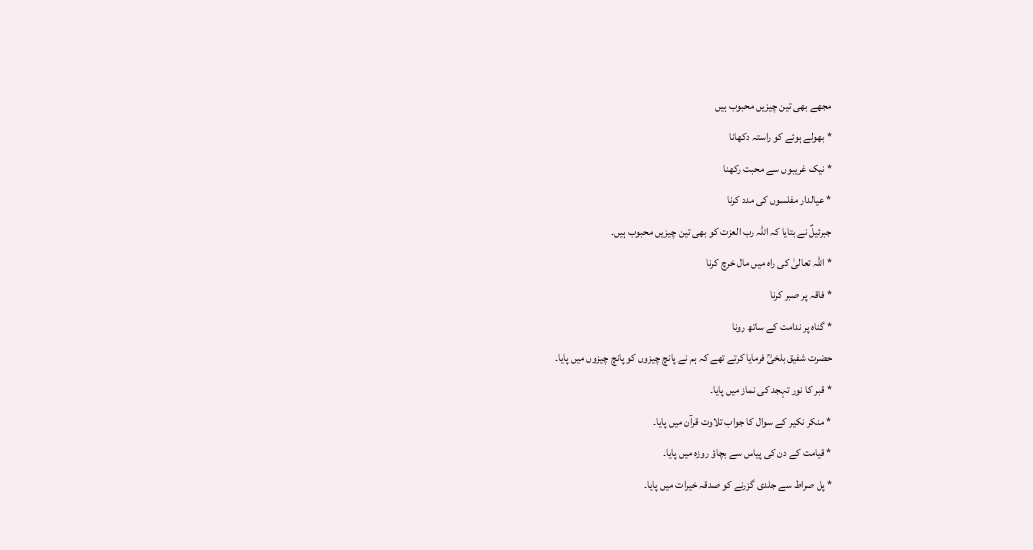مجھے بھی تین چیزیں محبوب ہیں
* بھولے ہوئے کو راستہ دکھانا
* نیک غریبوں سے محبت رکھنا
* عیالدار مفلسوں کی مدد کرنا
جبرئیلؑ نے بتایا کہ اللہ رب العزت کو بھی تین چیزیں محبوب ہیں۔
* اللہ تعالیٰ کی راہ میں مال خرچ کرنا
* فاقہ پر صبر کرنا
* گناہ پر ندامت کے ساتھ رونا
حضرت شفیق بلخیؒ فرمایا کرتے تھے کہ ہم نے پانچ چیزوں کو پانچ چیزوں میں پایا۔
* قبر کا نور تہجد کی نماز میں پایا۔
* منکر نکیر کے سوال کا جواب تلاوت قرآن میں پایا۔
* قیامت کے دن کی پیاس سے بچاؤ روزہ میں پایا۔
* پل صراط سے جلدی گزرنے کو صدقہ خیرات میں پایا۔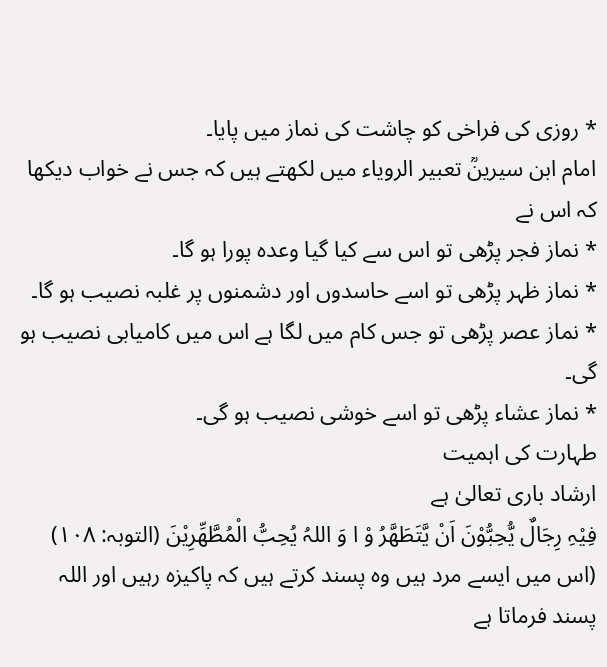* روزی کی فراخی کو چاشت کی نماز میں پایا۔
امام ابن سیرینؒ تعبیر الرویاء میں لکھتے ہیں کہ جس نے خواب دیکھا کہ اس نے
* نماز فجر پڑھی تو اس سے کیا گیا وعدہ پورا ہو گا۔
* نماز ظہر پڑھی تو اسے حاسدوں اور دشمنوں پر غلبہ نصیب ہو گا۔
* نماز عصر پڑھی تو جس کام میں لگا ہے اس میں کامیابی نصیب ہو گی۔
* نماز عشاء پڑھی تو اسے خوشی نصیب ہو گی۔
طہارت کی اہمیت
ارشاد باری تعالیٰ ہے
فِیْہِ رِجَالٌ یُّحِبُّوْنَ اَنْ یَّتَطَھَّرُ وْ ا وَ اللہُ یُحِبُّ الْمُطَّھِّرِیْنَ (التوبہ: ۱۰۸)
(اس میں ایسے مرد ہیں وہ پسند کرتے ہیں کہ پاکیزہ رہیں اور اللہ پسند فرماتا ہے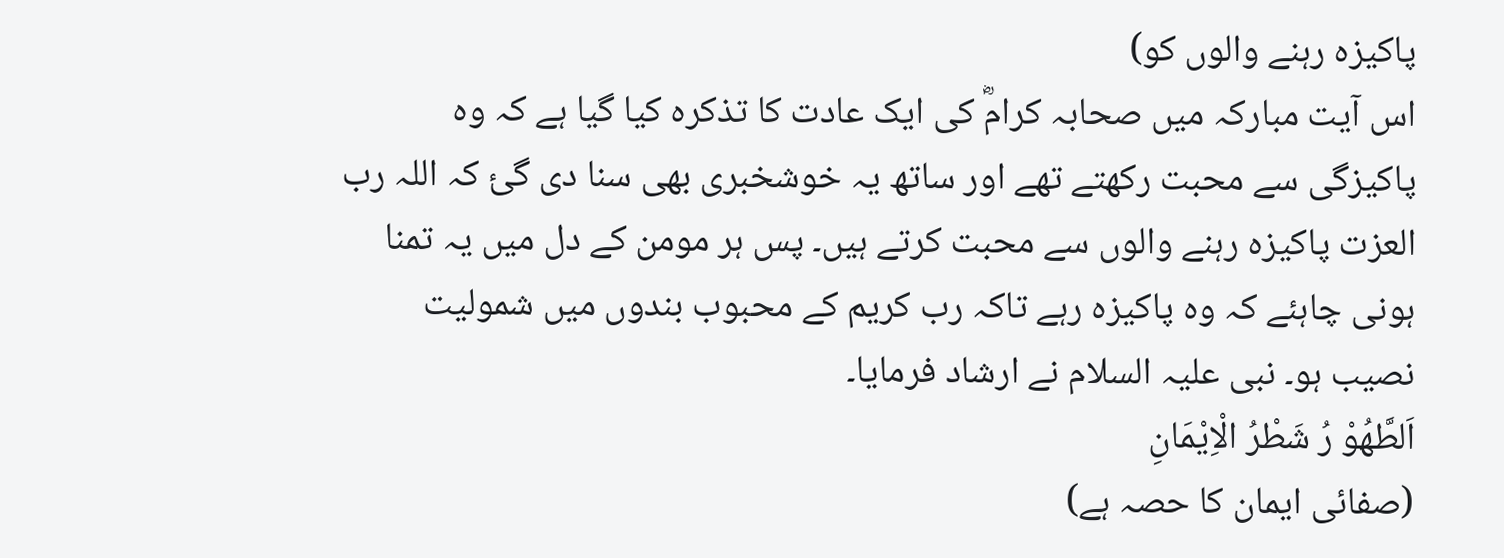پاکیزہ رہنے والوں کو)
اس آیت مبارکہ میں صحابہ کرامؓ کی ایک عادت کا تذکرہ کیا گیا ہے کہ وہ پاکیزگی سے محبت رکھتے تھے اور ساتھ یہ خوشخبری بھی سنا دی گئ کہ اللہ رب العزت پاکیزہ رہنے والوں سے محبت کرتے ہیں۔ پس ہر مومن کے دل میں یہ تمنا ہونی چاہئے کہ وہ پاکیزہ رہے تاکہ رب کریم کے محبوب بندوں میں شمولیت نصیب ہو۔ نبی علیہ السلام نے ارشاد فرمایا۔
اَلطَّھُوْ رُ شَطْرُ الْاِیْمَانِ
(صفائی ایمان کا حصہ ہے)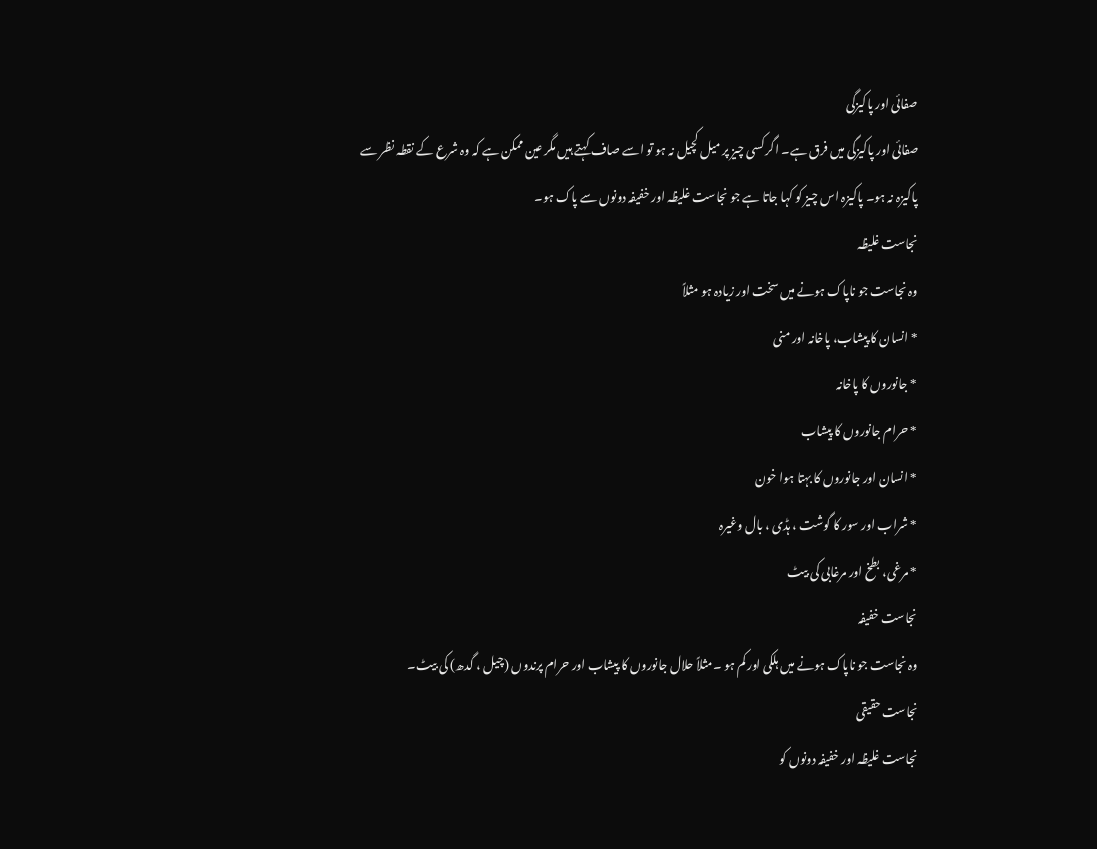صفائی اور پاکیزگی
صفائی اور پاکیزگی میں فرق ہے۔ اگر کسی چیز پر میل کچیل نہ ہو تو اسے صاف کہتے ہیں مگر عین ممکن ہے کہ وہ شرع کے نقطہ نظر سے پاکیزہ نہ ہو۔ پاکیزہ اس چیز کو کہا جاتا ہے جو نجاست غلیظہ اور خفیفہ دونوں سے پاک ہو۔
نجاست غلیظہ
وہ نجاست جو ناپاک ہونے میں سخت اور زیادہ ہو مثلاً
* انسان کا پیشاب، پاخانہ اور منی
* جانوروں کا پاخانہ
* حرام جانوروں کا پیشاب
* انسان اور جانوروں کا بہتا ہوا خون
* شراب اور سور کا گوشت ، ہڈی ، بال وغیرہ
* مرغی، بطخ اور مرغابی کی بیٹ
نجاست خفیفہ
وہ نجاست جو ناپاک ہونے میں ہلکی اور کم ہو ۔مثلاً حلال جانوروں کا پیشاب اور حرام پرندوں (چیل ، گدھ) کی بیٹ۔
نجاست حقیقی
نجاست غلیظہ اور خفیفہ دونوں کو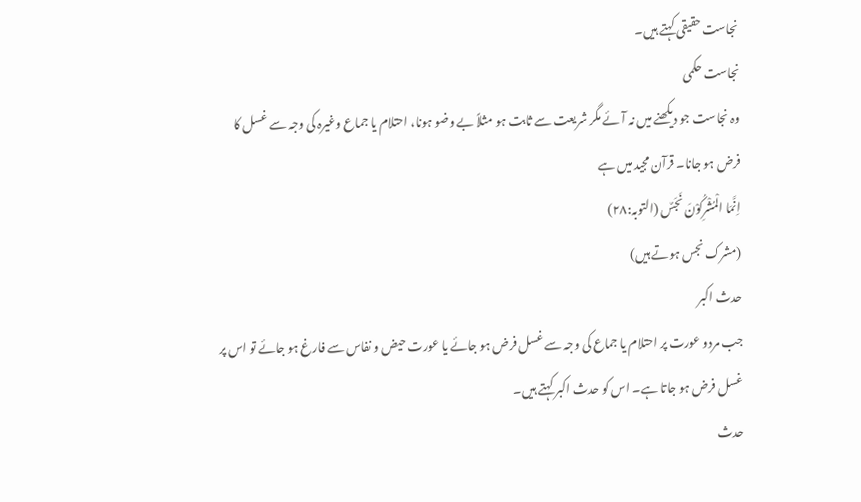نجاست حقیقی کہتے ہیں۔
نجاست حکمی
وہ نجاست جو دیکھنے میں نہ آئے مگر شریعت سے ثابت ہو مثلاً بے وضو ہونا، احتلام یا جماع وغیرہ کی وجہ سے غسل کا فرض ہو جانا۔ قرآن مجید میں ہے
اِنَّمَا الْمُشْرِکُوْنَ نَجَسٌ (التوبہ:۲۸)
(مشرک نجس ہوتے ہیں)
حدث اکبر
جب مردو عورت پر احتلام یا جماع کی وجہ سے غسل فرض ہو جائے یا عورت حیض و نفاس سے فارغ ہو جائے تو اس پر غسل فرض ہو جاتا ہے۔ اس کو حدث اکبر کہتے ہیں۔
حدث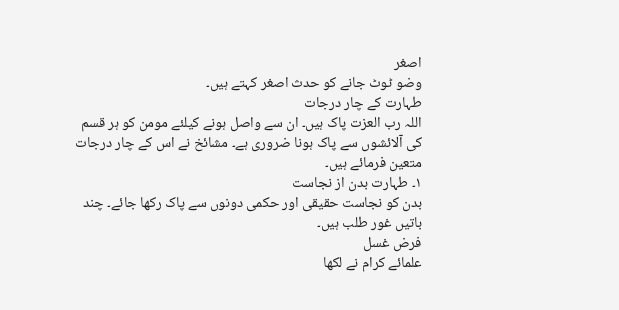اصغر
وضو ٹوٹ جانے کو حدث اصغر کہتے ہیں۔
طہارت کے چار درجات
اللہ رب العزت پاک ہیں۔ ان سے واصل ہونے کیلئے مومن کو ہر قسم کی آلائشوں سے پاک ہونا ضروری ہے۔ مشائخ نے اس کے چار درجات متعین فرمائے ہیں۔
۱۔ طہارت بدن از نجاست
بدن کو نجاست حقیقی اور حکمی دونوں سے پاک رکھا جائے۔ چند باتیں غور طلب ہیں۔
فرض غسل
علمائے کرام نے لکھا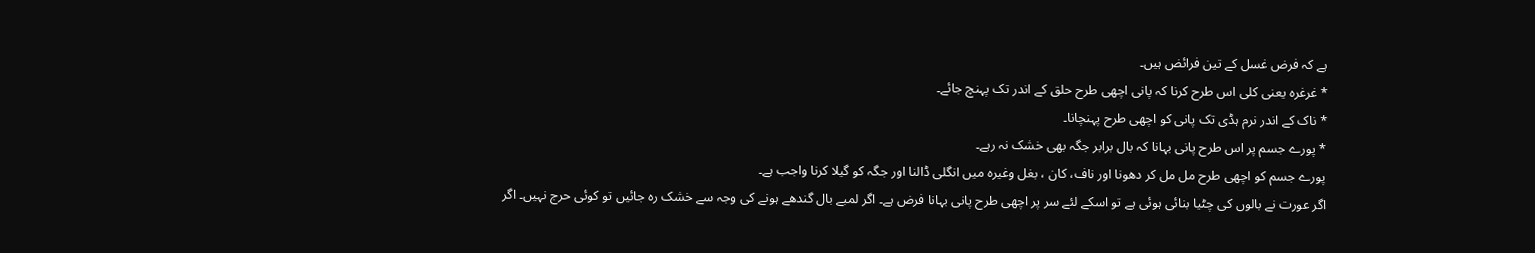ہے کہ فرض غسل کے تین فرائض ہیں۔
* غرغرہ یعنی کلی اس طرح کرنا کہ پانی اچھی طرح حلق کے اندر تک پہنچ جائے۔
* ناک کے اندر نرم ہڈی تک پانی کو اچھی طرح پہنچانا۔
* پورے جسم پر اس طرح پانی بہانا کہ بال برابر جگہ بھی خشک نہ رہے۔
پورے جسم کو اچھی طرح مل مل کر دھونا اور ناف، کان ، بغل وغیرہ میں انگلی ڈالنا اور جگہ کو گیلا کرنا واجب ہے۔
اگر عورت نے بالوں کی چٹیا بنائی ہوئی ہے تو اسکے لئے سر پر اچھی طرح پانی بہانا فرض ہے۔ اگر لمبے بال گندھے ہونے کی وجہ سے خشک رہ جائیں تو کوئی حرج نہیں۔ اگر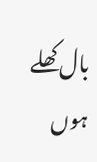بال کھلے ہوں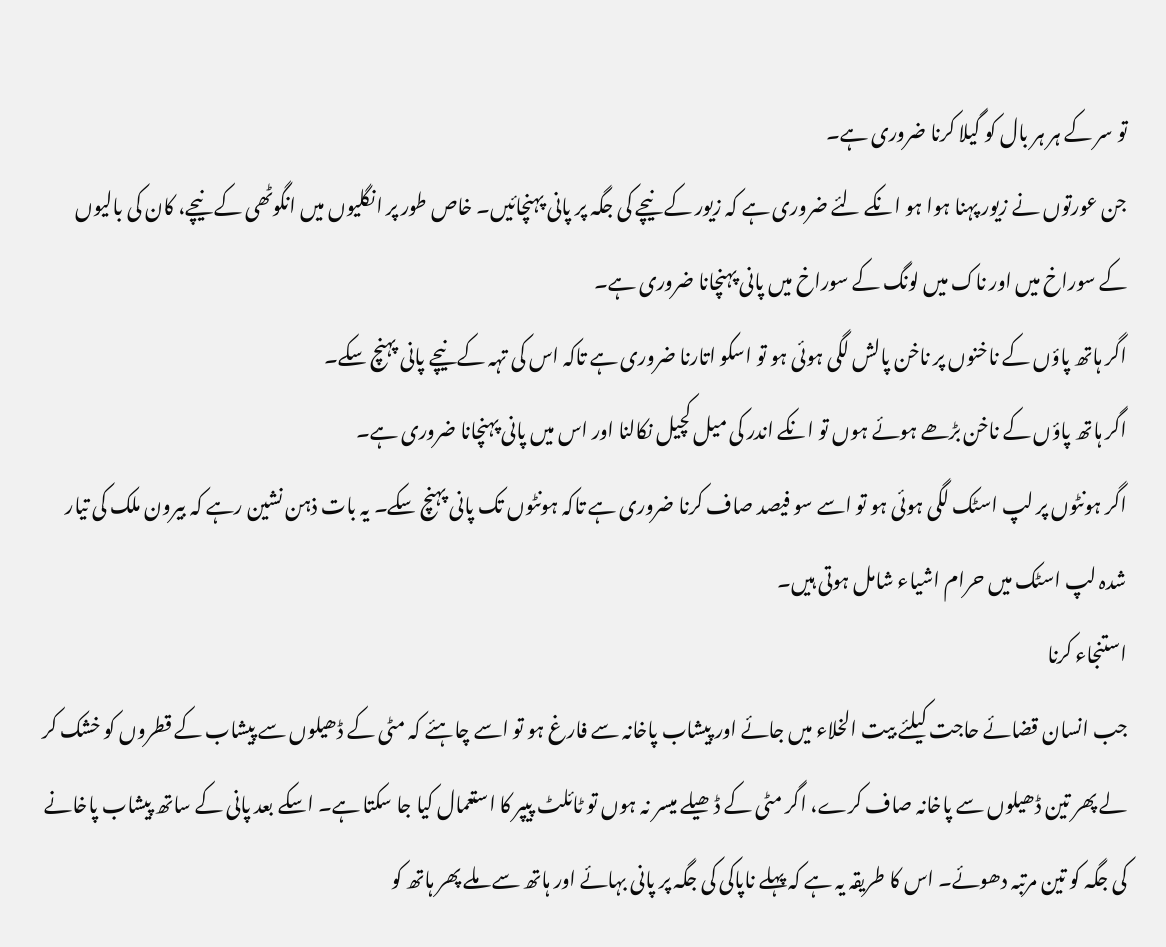تو سر کے ہر ہر بال کو گیلا کرنا ضروری ہے۔
جن عورتوں نے زیور پہنا ہوا ہو انکے لئے ضروری ہے کہ زیور کے نیچے کی جگہ پر پانی پہنچائیں۔ خاص طور پر انگلیوں میں انگوٹھی کے نیچے، کان کی بالیوں کے سوراخ میں اور ناک میں لونگ کے سوراخ میں پانی پہنچانا ضروری ہے۔
اگر ہاتھ پاؤں کے ناخنوں پر ناخن پالش لگی ہوئی ہو تو اسکو اتارنا ضروری ہے تاکہ اس کی تہہ کے نیچے پانی پہنچ سکے۔
اگر ہاتھ پاؤں کے ناخن بڑھے ہوئے ہوں تو انکے اندر کی میل کچیل نکالنا اور اس میں پانی پہنچانا ضروری ہے۔
اگر ہونٹوں پر لپ اسٹک لگی ہوئی ہو تو اسے سو فیصد صاف کرنا ضروری ہے تاکہ ہونٹوں تک پانی پہنچ سکے۔ یہ بات ذہن نشین رہے کہ بیرون ملک کی تیار شدہ لپ اسٹک میں حرام اشیاء شامل ہوتی ہیں۔
استنجاء کرنا
جب انسان قضائے حاجت کیلئے بیت الخلاء میں جائے اور پیشاب پاخانہ سے فارغ ہو تو اسے چاہئے کہ مٹی کے ڈھیلوں سے پیشاب کے قطروں کو خشک کر لے پھر تین ڈھیلوں سے پاخانہ صاف کرے، اگر مٹی کے ڈھیلے میسر نہ ہوں تو ٹائلٹ پیپر کا استعمال کیا جا سکتا ہے۔ اسکے بعد پانی کے ساتھ پیشاب پاخانے کی جگہ کو تین مرتبہ دھوئے۔ اس کا طریقہ یہ ہے کہ پہلے ناپاکی کی جگہ پر پانی بہائے اور ہاتھ سے ملے پھر ہاتھ کو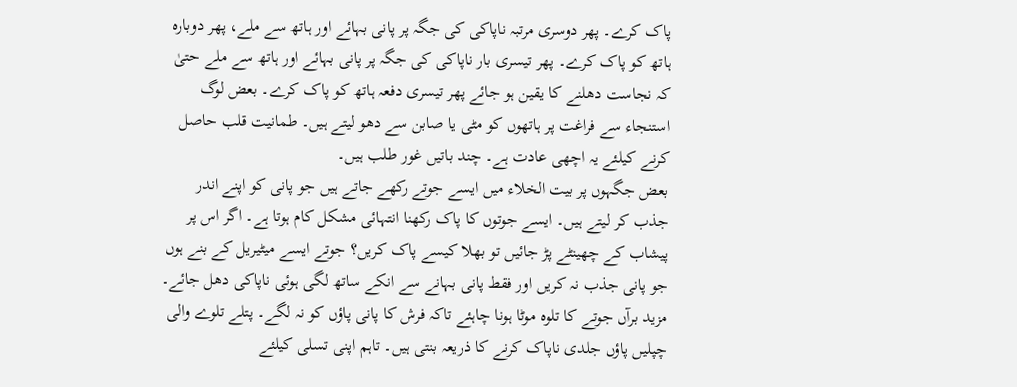پاک کرے۔ پھر دوسری مرتبہ ناپاکی کی جگہ پر پانی بہائے اور ہاتھ سے ملے، پھر دوبارہ ہاتھ کو پاک کرے۔ پھر تیسری بار ناپاکی کی جگہ پر پانی بہائے اور ہاتھ سے ملے حتیٰ کہ نجاست دھلنے کا یقین ہو جائے پھر تیسری دفعہ ہاتھ کو پاک کرے۔ بعض لوگ استنجاء سے فراغت پر ہاتھوں کو مٹی یا صابن سے دھو لیتے ہیں۔ طمانیت قلب حاصل کرنے کیلئے یہ اچھی عادت ہے۔ چند باتیں غور طلب ہیں۔
بعض جگہوں پر بیت الخلاء میں ایسے جوتے رکھے جاتے ہیں جو پانی کو اپنے اندر جذب کر لیتے ہیں۔ ایسے جوتوں کا پاک رکھنا انتہائی مشکل کام ہوتا ہے۔ اگر اس پر پیشاب کے چھینٹے پڑ جائیں تو بھلا کیسے پاک کریں؟ جوتے ایسے میٹیریل کے بنے ہوں جو پانی جذب نہ کریں اور فقط پانی بہانے سے انکے ساتھ لگی ہوئی ناپاکی دھل جائے۔ مزید برآں جوتے کا تلوہ موٹا ہونا چاہئے تاکہ فرش کا پانی پاؤں کو نہ لگے۔ پتلے تلوے والی چپلیں پاؤں جلدی ناپاک کرنے کا ذریعہ بنتی ہیں۔ تاہم اپنی تسلی کیلئے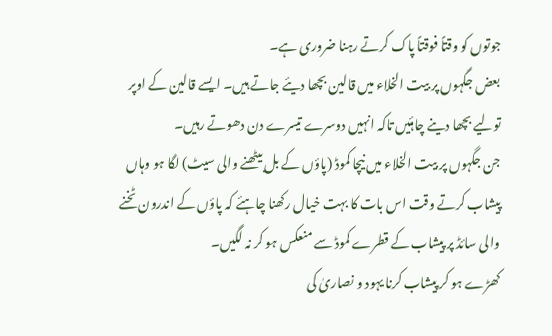جوتوں کو وقتاً فوقتاً پاک کرتے رہنا ضروری ہے۔
بعض جگہوں پر بیت الخلاء میں قالین بچھا دیئے جاتے ہیں۔ ایسے قالین کے اوپر تولیے بچھا دینے چاہئیں تاکہ انہیں دوسرے تیسرے دن دھوتے رہیں۔
جن جگہوں پر بیت الخلاء میں نیچا کموڈ (پاؤں کے بل بیٹھنے والی سیٹ) لگا ہو وہاں پیشاب کرتے وقت اس بات کا بہت خیال رکھنا چاہئے کہ پاؤں کے اندرون ٹخنے والی سائڈ پر پیشاب کے قطرے کموڈ سے منعکس ہو کر نہ لگیں۔
کھڑے ہو کر پیشاب کرنا یہود و نصاریٰ کی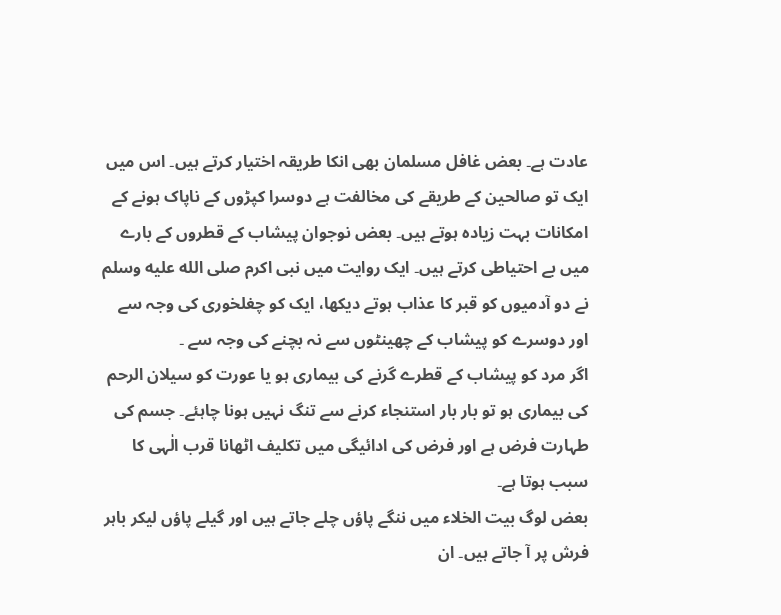عادت ہے۔ بعض غافل مسلمان بھی انکا طریقہ اختیار کرتے ہیں۔ اس میں ایک تو صالحین کے طریقے کی مخالفت ہے دوسرا کپڑوں کے ناپاک ہونے کے امکانات بہت زیادہ ہوتے ہیں۔ بعض نوجوان پیشاب کے قطروں کے بارے میں بے احتیاطی کرتے ہیں۔ ایک روایت میں نبی اکرم صلى الله عليه وسلم نے دو آدمیوں کو قبر کا عذاب ہوتے دیکھا، ایک کو چغلخوری کی وجہ سے اور دوسرے کو پیشاب کے چھینٹوں سے نہ بچنے کی وجہ سے ۔
اگر مرد کو پیشاب کے قطرے گرنے کی بیماری ہو یا عورت کو سیلان الرحم کی بیماری ہو تو بار بار استنجاء کرنے سے تنگ نہیں ہونا چاہئے۔ جسم کی طہارت فرض ہے اور فرض کی ادائیگی میں تکلیف اٹھانا قرب الٰہی کا سبب ہوتا ہے۔
بعض لوگ بیت الخلاء میں ننگے پاؤں چلے جاتے ہیں اور گیلے پاؤں لیکر باہر فرش پر آ جاتے ہیں۔ ان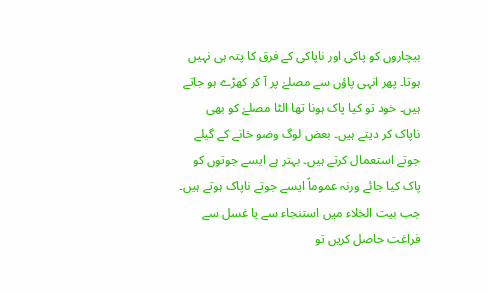بیچاروں کو پاکی اور ناپاکی کے فرق کا پتہ ہی نہیں ہوتا۔ پھر انہی پاؤں سے مصلےٰ پر آ کر کھڑے ہو جاتے ہیں۔ خود تو کیا پاک ہونا تھا الٹا مصلےٰ کو بھی ناپاک کر دیتے ہیں۔ بعض لوگ وضو خانے کے گیلے جوتے استعمال کرتے ہیں۔ بہتر ہے ایسے جوتوں کو پاک کیا جائے ورنہ عموماً ایسے جوتے ناپاک ہوتے ہیں۔
جب بیت الخلاء میں استنجاء سے یا غسل سے فراغت حاصل کریں تو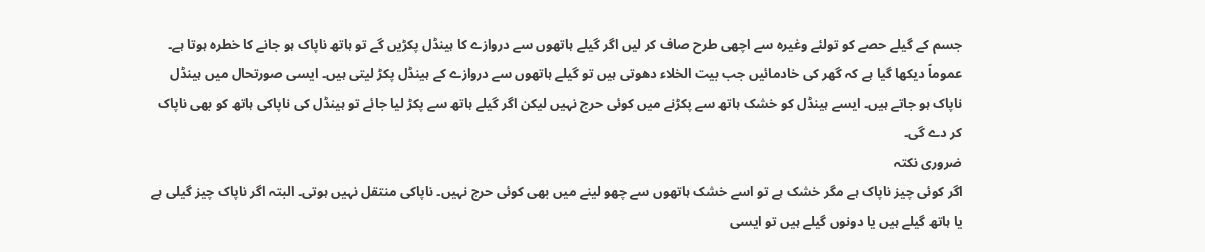جسم کے گیلے حصے کو تولئے وغیرہ سے اچھی طرح صاف کر لیں اگر گیلے ہاتھوں سے دروازے کا ہینڈل پکڑیں گے تو ہاتھ ناپاک ہو جانے کا خطرہ ہوتا ہے۔ عموماً دیکھا گیا ہے کہ گھر کی خادمائیں جب بیت الخلاء دھوتی ہیں تو گیلے ہاتھوں سے دروازے کے ہینڈل پکڑ لیتی ہیں۔ ایسی صورتحال میں ہینڈل ناپاک ہو جاتے ہیں۔ ایسے ہینڈل کو خشک ہاتھ سے پکڑنے میں کوئی حرج نہیں لیکن اگر گیلے ہاتھ سے پکڑ لیا جائے تو ہینڈل کی ناپاکی ہاتھ کو بھی ناپاک کر دے گی۔
ضروری نکتہ
اگر کوئی چیز ناپاک ہے مگر خشک ہے تو اسے خشک ہاتھوں سے چھو لینے میں بھی کوئی حرج نہیں۔ ناپاکی منتقل نہیں ہوتی۔ البتہ اگر ناپاک چیز گیلی ہے یا ہاتھ گیلے ہیں یا دونوں گیلے ہیں تو ایسی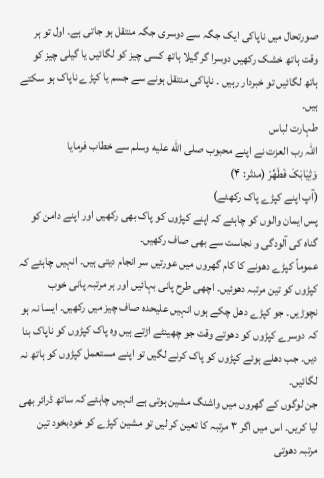صورتحال میں ناپاکی ایک جگہ سے دوسری جگہ منتقل ہو جاتی ہے۔ اول تو ہر وقت ہاتھ خشک رکھیں دوسرا گر گیلا ہاتھ کسی چیز کو لگائیں یا گیلی چیز کو ہاتھ لگائیں تو خبردار رہیں ۔ ناپاکی منتقل ہونے سے جسم یا کپڑے ناپاک ہو سکتے ہیں۔
طہارت لباس
اللہ رب العزت نے اپنے محبوب صلى الله عليه وسلم سے خطاب فرمایا
وَثِیَابَکَ فَطَھِّرْ (مدثر: ۴)
(آپ اپنے کپڑے پاک رکھئے)
پس ایمان والوں کو چاہئے کہ اپنے کپڑوں کو پاک بھی رکھیں اور اپنے دامن کو گناہ کی آلودگی و نجاست سے بھی صاف رکھیں۔
عموماً کپڑے دھونے کا کام گھروں میں عورتیں سر انجام دیتی ہیں۔ انہیں چاہئے کہ کپڑوں کو تین مرتبہ دھوئیں۔ اچھی طرح پانی بہائیں اور ہر مرتبہ پانی خوب نچوڑیں۔ جو کپڑے دھل چکے ہوں انہیں علیحدہ صاف چیز میں رکھیں۔ ایسا نہ ہو کہ دوسرے کپڑوں کو دھوتے وقت جو چھینٹے اڑتے ہیں وہ پاک کپڑوں کو ناپاک بنا دیں۔ جب دھلے ہوئے کپڑوں کو پاک کرنے لگیں تو اپنے مستعمل کپڑوں کو ہاتھ نہ لگائیں۔
جن لوگوں کے گھروں میں واشنگ مشین ہوتی ہے انہیں چاہئے کہ ساتھ ڈرائر بھی لیا کریں۔ اس میں اگر ۳ مرتبہ کا تعین کر لیں تو مشین کپڑے کو خودبخود تین مرتبہ دھوتی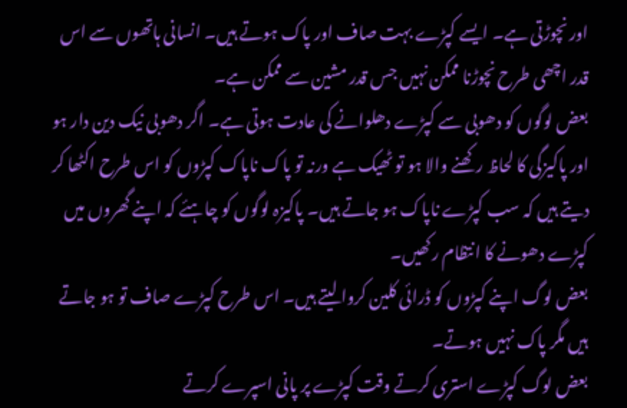اور نچوڑتی ہے۔ ایسے کپڑے بہت صاف اور پاک ہوتے ہیں۔ انسانی ہاتھوں سے اس قدر اچھی طرح نچوڑنا ممکن نہیں جس قدر مشین سے ممکن ہے۔
بعض لوگوں کو دھوبی سے کپڑے دھلوانے کی عادت ہوتی ہے۔ اگر دھوبی نیک دین دار ہو اور پاکیزگی کا لحاظ رکھنے والا ہو تو ٹھیک ہے ورنہ تو پاک ناپاک کپڑوں کو اس طرح اکٹھا کر دیتے ہیں کہ سب کپڑے ناپاک ہو جاتے ہیں۔ پاکیزہ لوگوں کو چاہئے کہ اپنے گھروں میں کپڑے دھونے کا انتظام رکھیں۔
بعض لوگ اپنے کپڑوں کو ڈرائی کلین کروا لیتے ہیں۔ اس طرح کپڑے صاف تو ہو جاتے ہیں مگر پاک نہیں ہوتے۔
بعض لوگ کپڑے استری کرتے وقت کپڑے پر پانی اسپرے کرتے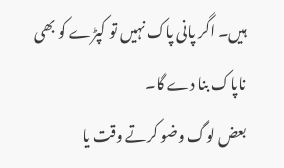ہیں۔ اگر پانی پاک نہیں تو کپڑے کو بھی ناپاک بنا دے گا۔
بعض لوگ وضو کرتے وقت یا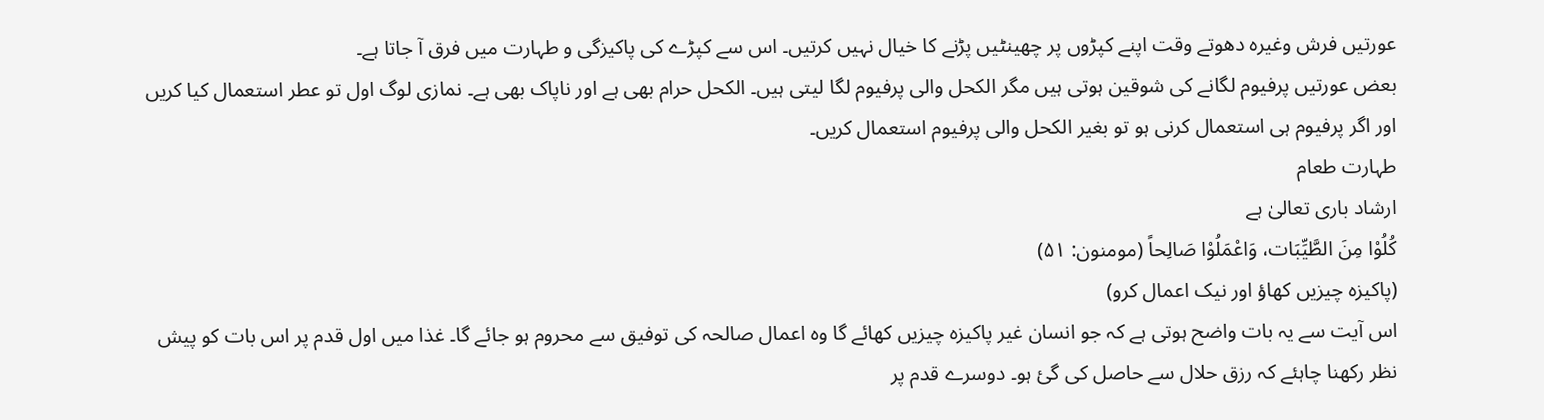عورتیں فرش وغیرہ دھوتے وقت اپنے کپڑوں پر چھینٹیں پڑنے کا خیال نہیں کرتیں۔ اس سے کپڑے کی پاکیزگی و طہارت میں فرق آ جاتا ہے۔
بعض عورتیں پرفیوم لگانے کی شوقین ہوتی ہیں مگر الکحل والی پرفیوم لگا لیتی ہیں۔ الکحل حرام بھی ہے اور ناپاک بھی ہے۔ نمازی لوگ اول تو عطر استعمال کیا کریں اور اگر پرفیوم ہی استعمال کرنی ہو تو بغیر الکحل والی پرفیوم استعمال کریں۔
طہارت طعام
ارشاد باری تعالیٰ ہے
کُلُوْا مِنَ الطَّیِّبَات، وَاعْمَلُوْا صَالِحاً (مومنون: ۵۱)
(پاکیزہ چیزیں کھاؤ اور نیک اعمال کرو)
اس آیت سے یہ بات واضح ہوتی ہے کہ جو انسان غیر پاکیزہ چیزیں کھائے گا وہ اعمال صالحہ کی توفیق سے محروم ہو جائے گا۔ غذا میں اول قدم پر اس بات کو پیش نظر رکھنا چاہئے کہ رزق حلال سے حاصل کی گئ ہو۔ دوسرے قدم پر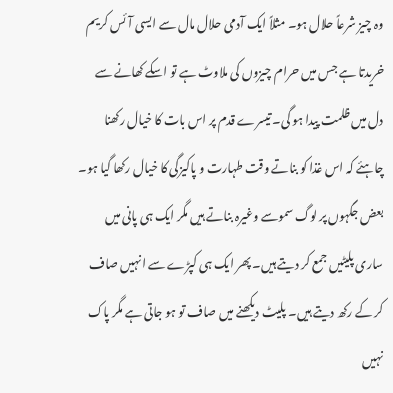وہ چیز شرعاً حلال ہو۔ مثلاً ایک آدمی حلال مال سے ایسی آئس کریم خریدتا ہے جس میں حرام چیزوں کی ملاوٹ ہے تو اسکے کھانے سے دل میں ظلمت پیدا ہو گی۔ تیسرے قدم پر اس بات کا خیال رکھنا چاہئے کہ اس غذا کو بناتے وقت طہارت و پاکیزگی کا خیال رکھا گیا ہو۔ بعض جگہوں پر لوگ سموسے وغیرہ بناتے ہیں مگر ایک ہی پانی میں ساری پلیٹیں جمع کر دیتے ہیں۔ پھر ایک ہی کپڑے سے انہیں صاف کر کے رکھ دیتے ہیں۔ پلیٹ دیکھنے میں صاف تو ہو جاتی ہے مگر پاک نہیں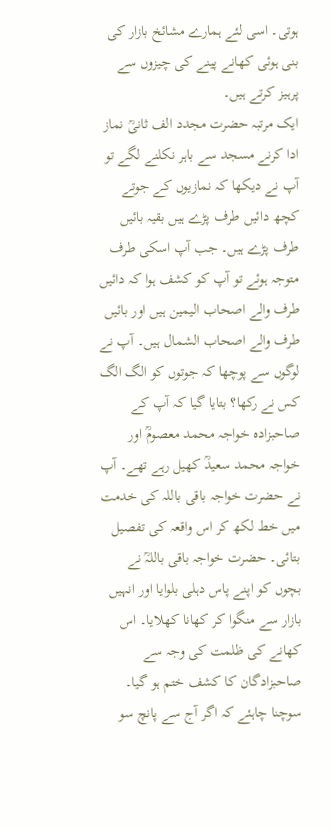ہوتی۔ اسی لئے ہمارے مشائخ بازار کی بنی ہوئی کھانے پینے کی چیزوں سے پرہیز کرتے ہیں۔
ایک مرتبہ حضرت مجدد الف ثانیؒ نماز ادا کرنے مسجد سے باہر نکلنے لگے تو آپ نے دیکھا کہ نمازیوں کے جوتے کچھ دائیں طرف پڑے ہیں بقیہ بائیں طرف پڑے ہیں۔ جب آپ اسکی طرف متوجہ ہوئے تو آپ کو کشف ہوا کہ دائیں طرف والے اصحاب الیمین ہیں اور بائیں طرف والے اصحاب الشمال ہیں۔ آپ نے لوگوں سے پوچھا کہ جوتوں کو الگ الگ کس نے رکھا؟ بتایا گیا کہ آپ کے صاحبزادہ خواجہ محمد معصومؒ اور خواجہ محمد سعیدؒ کھیل رہے تھے۔ آپ نے حضرت خواجہ باقی باللہ کی خدمت میں خط لکھ کر اس واقعہ کی تفصیل بتائی۔ حضرت خواجہ باقی باللہؒ نے بچوں کو اپنے پاس دہلی بلوایا اور انہیں بازار سے منگوا کر کھانا کھلایا۔ اس کھانے کی ظلمت کی وجہ سے صاحبزادگان کا کشف ختم ہو گیا۔ سوچنا چاہئے کہ اگر آج سے پانچ سو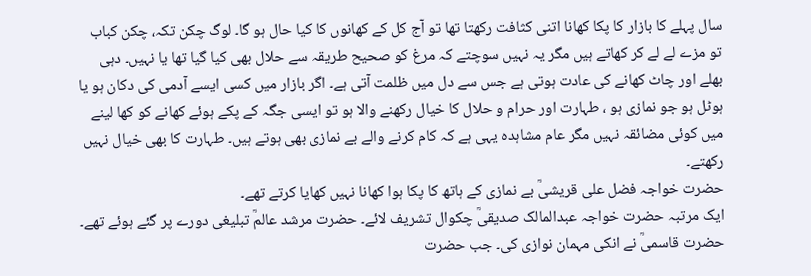سال پہلے کا بازار کا پکا کھانا اتنی کثافت رکھتا تھا تو آج کل کے کھانوں کا کیا حال ہو گا۔ لوگ چکن تکہ، چکن کباب تو مزے لے لے کر کھاتے ہیں مگر یہ نہیں سوچتے کہ مرغ کو صحیح طریقہ سے حلال بھی کیا گیا تھا یا نہیں۔ دہی بھلے اور چاٹ کھانے کی عادت ہوتی ہے جس سے دل میں ظلمت آتی ہے۔ اگر بازار میں کسی ایسے آدمی کی دکان ہو یا ہوٹل ہو جو نمازی ہو ، طہارت اور حرام و حلال کا خیال رکھنے والا ہو تو ایسی جگہ کے پکے ہوئے کھانے کو کھا لینے میں کوئی مضائقہ نہیں مگر عام مشاہدہ یہی ہے کہ کام کرنے والے بے نمازی بھی ہوتے ہیں۔ طہارت کا بھی خیال نہیں رکھتے۔
حضرت خواجہ فضل علی قریشیؒ بے نمازی کے ہاتھ کا پکا ہوا کھانا نہیں کھایا کرتے تھے۔
ایک مرتبہ حضرت خواجہ عبدالمالک صدیقیؒ چکوال تشریف لائے۔ حضرت مرشد عالمؒ تبلیغی دورے پر گئے ہوئے تھے۔ حضرت قاسمیؒ نے انکی مہمان نوازی کی۔ جب حضرت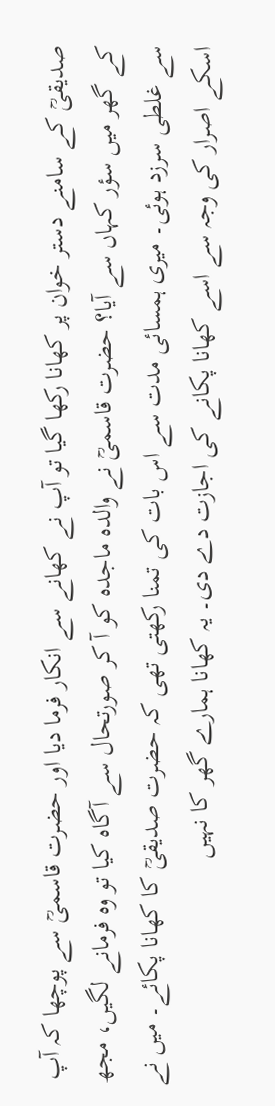صدیقیؒ کے سامنے دستر خوان پر کھانا رکھا گیا تو آپ نے کھانے سے انکار فرما دیا اور حضرت قاسمیؒ سے پوچھا کہ آپ کے گھر میں سؤر کہاں سے آیا؟ حضرت قاسمیؒ نے والدہ ماجدہ کو آ کر صورتحال سے آگاہ کیا تو وہ فرمانے لگیں، مجھ سے غلطی سرزد ہوئی۔ میری ہمسائی مدت سے اس بات کی تمنا رکھتی تھی کہ حضرت صدیقیؒ کا کھانا پکائے۔ میں نے اسکے اصرار کی وجہ سے اسے کھانا پکانے کی اجازت دے دی۔ یہ کھانا ہمارے گھر کا نہیں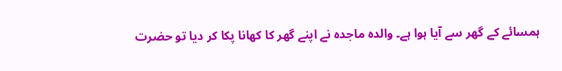ہمسائے کے گھر سے آیا ہوا ہے۔ والدہ ماجدہ نے اپنے گھر کا کھانا پکا کر دیا تو حضرت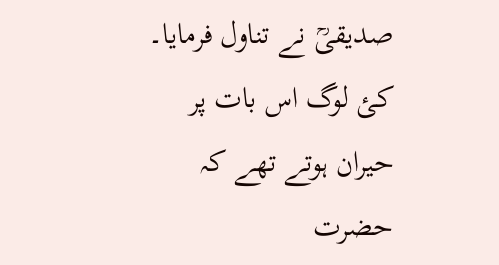صدیقیؒ نے تناول فرمایا۔
کئ لوگ اس بات پر حیران ہوتے تھے کہ حضرت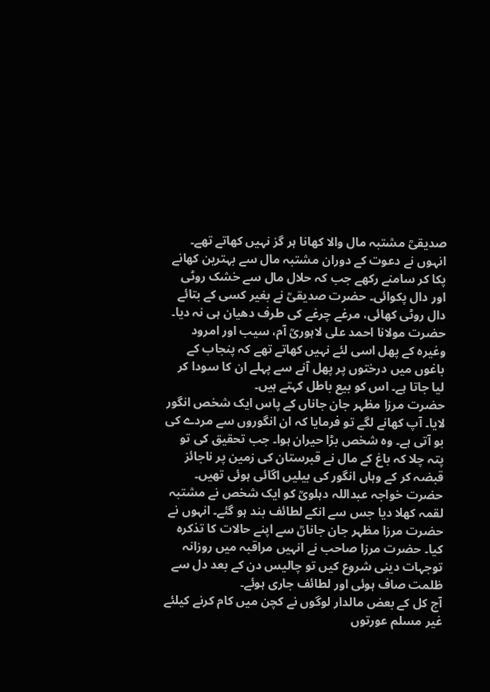صدیقیؒ مشتبہ مال والا کھانا ہر گز نہیں کھاتے تھے۔ انہوں نے دعوت کے دوران مشتبہ مال سے بہترین کھانے پکا کر سامنے رکھے جب کہ حلال مال سے خشک روٹی اور دال پکوائی۔ حضرت صدیقیؒ نے بغیر کسی کے بتائے دال روٹی کھائی، مرغے چرغے کی طرف دھیان ہی نہ دیا۔
حضرت مولانا احمد علی لاہوریؒ آم، سیب اور امرود وغیرہ کے پھل اسی لئے نہیں کھاتے تھے کہ پنجاب کے باغوں میں درختوں پر پھل آنے سے پہلے ان کا سودا کر لیا جاتا ہے۔ اس کو بیع باطل کہتے ہیں۔
حضرت مرزا مظہر جان جاناں کے پاس ایک شخص انگور لایا۔ آپ کھانے لگے تو فرمایا کہ ان انگوروں سے مردے کی بو آتی ہے۔ وہ شخص بڑا حیران ہوا۔ جب تحقیق کی تو پتہ چلا کہ باغ کے مال نے قبرستان کی زمین پر ناجائز قبضہ کر کے وہاں انگور کی بیلیں اگائی ہوئی تھیں۔
حضرت خواجہ عبداللہ دہلویؒ کو ایک شخص نے مشتبہ لقمہ کھلا دیا جس سے انکے لطائف بند ہو گئے۔ انہوں نے حضرت مرزا مظہر جان جاناںؒ سے اپنے حالات کا تذکرہ کیا۔ حضرت مرزا صاحب نے انہیں مراقبہ میں روزانہ توجہات دینی شروع کیں تو چالیس دن کے بعد دل سے ظلمت صاف ہوئی اور لطائف جاری ہوئے۔
آج کل کے بعض مالدار لوگوں نے کچن میں کام کرنے کیلئے غیر مسلم عورتوں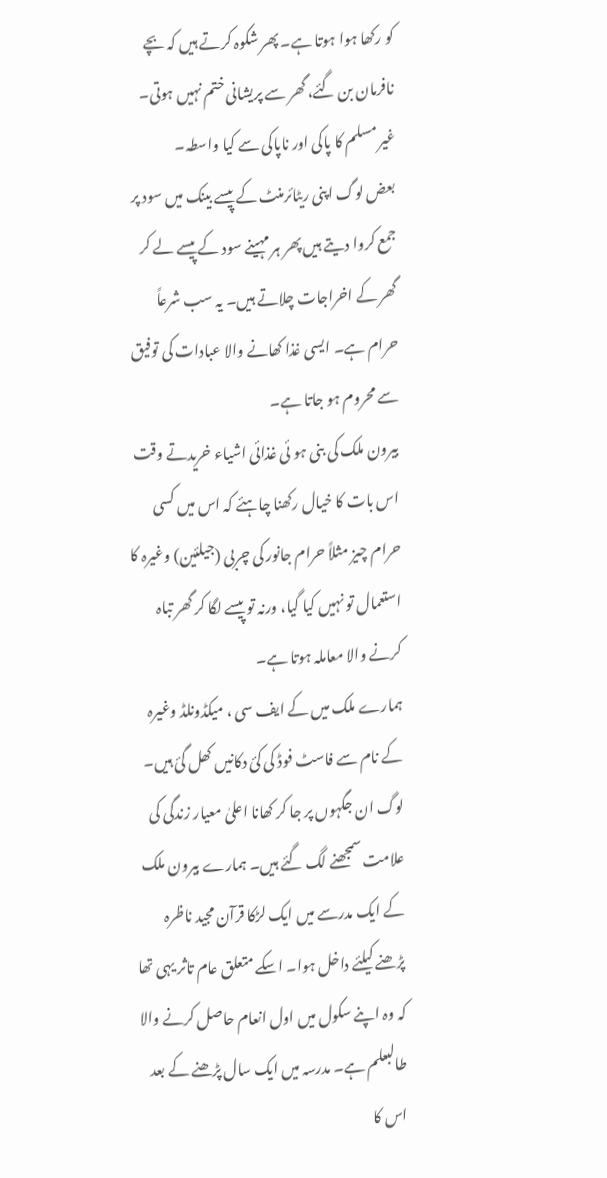کو رکھا ہوا ہوتا ہے۔ پھر شکوہ کرتے ہیں کہ بچے نافرمان بن گئے، گھر سے پریشانی ختم نہیں ہوتی۔ غیر مسلم کا پاکی اور ناپاکی سے کیا واسطہ۔
بعض لوگ اپنی ریٹائرمنٹ کے پیسے بینک میں سود پر جمع کروا دیتے ہیں پھر ہر مہینے سود کے پیسے لے کر گھر کے اخراجات چلاتے ہیں۔ یہ سب شرعاً حرام ہے۔ ایسی غذا کھانے والا عبادات کی توفیق سے محروم ہو جاتا ہے۔
بیرون ملک کی بنی ہو ئی غذائی اشیاء خریدتے وقت اس بات کا خیال رکھنا چاہئے کہ اس میں کسی حرام چیز مثلاً حرام جانور کی چربی (جیلئین) وغیرہ کا استعمال تو نہیں کیا گیا، ورنہ تو پیسے لگا کر گھر تباہ کرنے والا معاملہ ہوتا ہے۔
ہمارے ملک میں کے ایف سی ، میکڈونلڈ وغیرہ کے نام سے فاسٹ فوڈ کی کئ دکانیں کھل گئ ہیں۔ لوگ ان جگہوں پر جا کر کھانا اعلیٰ معیار زندگی کی علامت سمجھنے لگ گئے ہیں۔ ہمارے بیرون ملک کے ایک مدرسے میں ایک لڑکا قرآن مجید ناظرہ پڑھنے کیلئے داخل ہوا۔ اسکے متعلق عام تاثر یہی تھا کہ وہ اپنے سکول میں اول انعام حاصل کرنے والا طالبعلم ہے۔ مدرسہ میں ایک سال پڑھنے کے بعد اس کا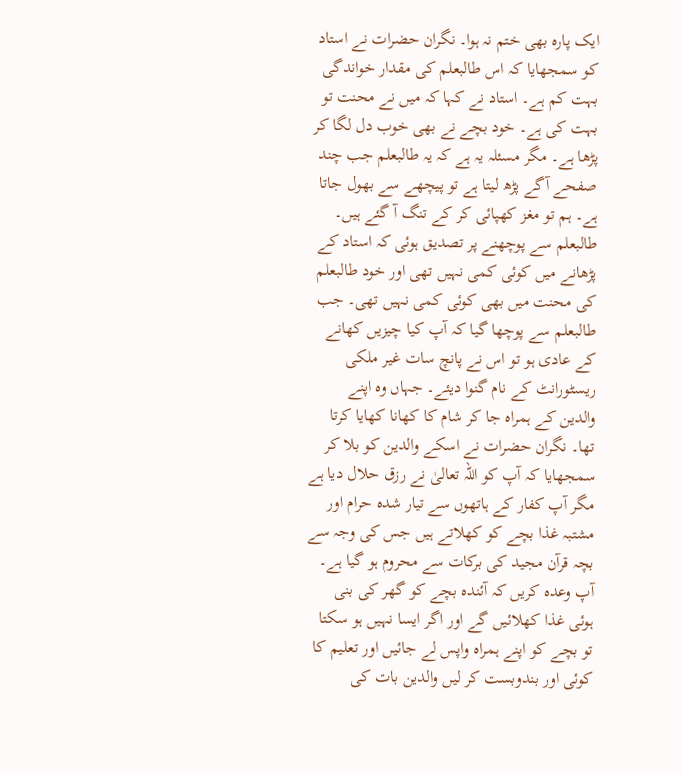ایک پارہ بھی ختم نہ ہوا۔ نگران حضرات نے استاد کو سمجھایا کہ اس طالبعلم کی مقدار خواندگی بہت کم ہے۔ استاد نے کہا کہ میں نے محنت تو بہت کی ہے۔ خود بچے نے بھی خوب دل لگا کر پڑھا ہے۔ مگر مسئلہ یہ ہے کہ یہ طالبعلم جب چند صفحے آگے پڑھ لیتا ہے تو پیچھے سے بھول جاتا ہے۔ ہم تو مغز کھپائی کر کے تنگ آ گئے ہیں۔ طالبعلم سے پوچھنے پر تصدیق ہوئی کہ استاد کے پڑھانے میں کوئی کمی نہیں تھی اور خود طالبعلم کی محنت میں بھی کوئی کمی نہیں تھی۔ جب طالبعلم سے پوچھا گیا کہ آپ کیا چیزیں کھانے کے عادی ہو تو اس نے پانچ سات غیر ملکی ریسٹورانٹ کے نام گنوا دیئے۔ جہاں وہ اپنے والدین کے ہمراہ جا کر شام کا کھانا کھایا کرتا تھا۔ نگران حضرات نے اسکے والدین کو بلا کر سمجھایا کہ آپ کو اللہ تعالیٰ نے رزق حلال دیا ہے مگر آپ کفار کے ہاتھوں سے تیار شدہ حرام اور مشتبہ غذا بچے کو کھلاتے ہیں جس کی وجہ سے بچہ قرآن مجید کی برکات سے محروم ہو گیا ہے۔ آپ وعدہ کریں کہ آئندہ بچے کو گھر کی بنی ہوئی غذا کھلائیں گے اور اگر ایسا نہیں ہو سکتا تو بچے کو اپنے ہمراہ واپس لے جائیں اور تعلیم کا کوئی اور بندوبست کر لیں والدین بات کی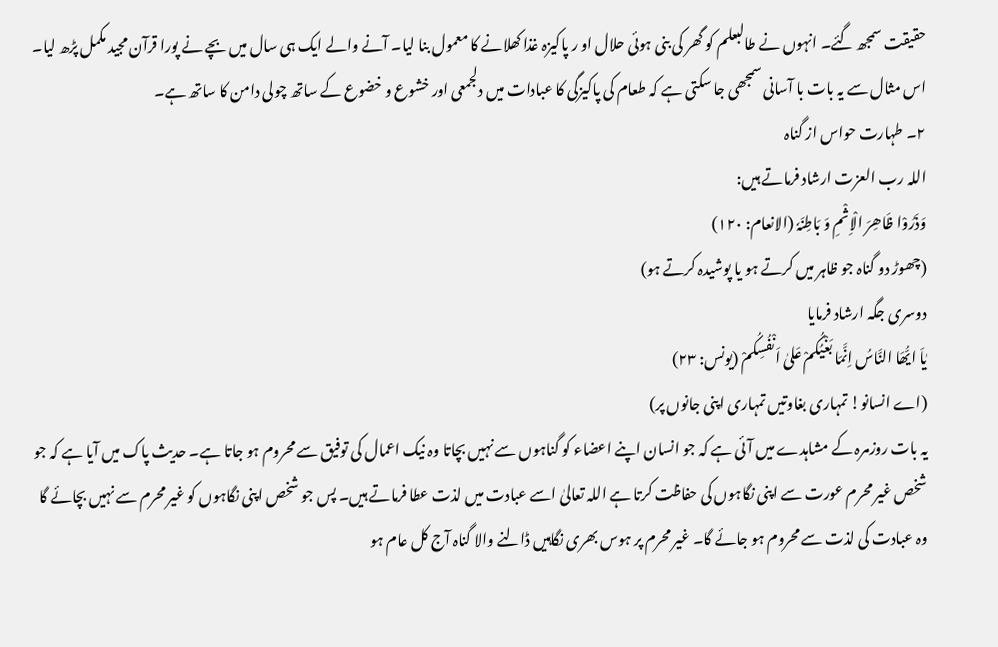حقیقت سمجھ گئے۔ انہوں نے طالبعلم کو گھر کی بنی ہوئی حلال او ر پاکیزہ غذا کھلانے کا معمول بنا لیا۔ آنے والے ایک ہی سال میں بچے نے پورا قرآن مجید مکمل پڑھ لیا۔
اس مثال سے یہ بات با آسانی سمجھی جا سکتی ہے کہ طعام کی پاکیزگی کا عبادات میں دلجمعی اور خشوع و خضوع کے ساتھ چولی دامن کا ساتھ ہے۔
۲۔ طہارت حواس از گناہ
اللہ رب العزت ارشاد فرماتے ہیں:
وَذَرُوْا ظَاھِرَ الْاِثْمِ وَ بَاطِنَہٗ (الانعام: ۱۲۰)
(چھوڑ دو گناہ جو ظاہر میں کرتے ہو یا پوشیدہ کرتے ہو)
دوسری جگہ ارشاد فرمایا
یٰاَ ایُّھَا النَّاسُ اِنَّمَا بَغْیُکُمْ عَلیٰ اَنْفُسِکُمْ (یونس: ۲۳)
(اے انسانو! تمہاری بغاوتیں تمہاری اپنی جانوں پر)
یہ بات روزمرہ کے مشاہدے میں آئی ہے کہ جو انسان اپنے اعضاء کو گناہوں سے نہیں بچاتا وہ نیک اعمال کی توفیق سے محروم ہو جاتا ہے۔ حدیث پاک میں آیا ہے کہ جو شخص غیر محرم عورت سے اپنی نگاہوں کی حفاظت کرتا ہے اللہ تعالیٰ اسے عبادت میں لذت عطا فرماتے ہیں۔ پس جو شخص اپنی نگاہوں کو غیر محرم سے نہیں بچائے گا وہ عبادت کی لذت سے محروم ہو جائے گا۔ غیر محرم پر ہوس بھری نگاہیں ڈالنے والا گناہ آج کل عام ہو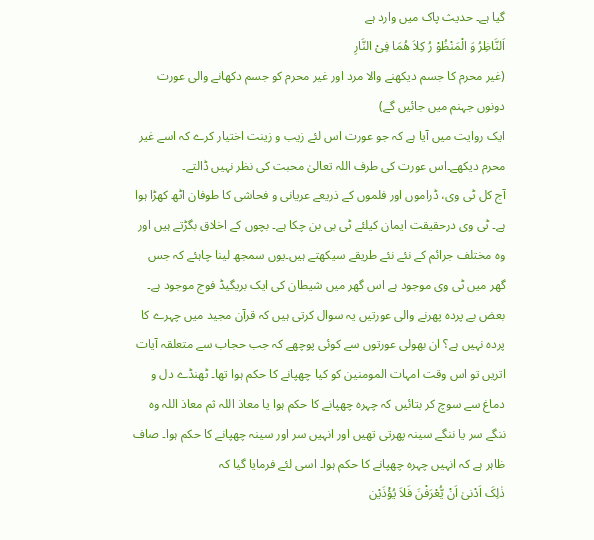گیا ہے۔ حدیث پاک میں وارد ہے
اَلنَّاظِرُ وَ الْمَنْظُوْ رُ کِلاَ ھُمَا فِیْ النَّارِ
(غیر محرم کا جسم دیکھنے والا مرد اور غیر محرم کو جسم دکھانے والی عورت دونوں جہنم میں جائیں گے)
ایک روایت میں آیا ہے کہ جو عورت اس لئے زیب و زینت اختیار کرے کہ اسے غیر محرم دیکھے۔اس عورت کی طرف اللہ تعالیٰ محبت کی نظر نہیں ڈالتے۔
آج کل ٹی وی، ڈراموں اور فلموں کے ذریعے عریانی و فحاشی کا طوفان اٹھ کھڑا ہوا ہے۔ ٹی وی درحقیقت ایمان کیلئے ٹی بی بن چکا ہے۔ بچوں کے اخلاق بگڑتے ہیں اور وہ مختلف جرائم کے نئے نئے طریقے سیکھتے ہیں۔یوں سمجھ لینا چاہئے کہ جس گھر میں ٹی وی موجود ہے اس گھر میں شیطان کی ایک بریگیڈ فوج موجود ہے۔
بعض بے پردہ پھرنے والی عورتیں یہ سوال کرتی ہیں کہ قرآن مجید میں چہرے کا پردہ نہیں ہے؟ ان بھولی عورتوں سے کوئی پوچھے کہ جب حجاب سے متعلقہ آیات اتریں تو اس وقت امہات المومنین کو کیا چھپانے کا حکم ہوا تھا۔ ٹھنڈے دل و دماغ سے سوچ کر بتائیں کہ چہرہ چھپانے کا حکم ہوا یا معاذ اللہ ثم معاذ اللہ وہ ننگے سر یا ننگے سینہ پھرتی تھیں اور انہیں سر اور سینہ چھپانے کا حکم ہوا۔ صاف ظاہر ہے کہ انہیں چہرہ چھپانے کا حکم ہوا۔ اسی لئے فرمایا گیا کہ
ذٰلِکَ اَدْنیٰ اَنْ یُّعْرَفْنَ فَلاَ یُؤْذَیْن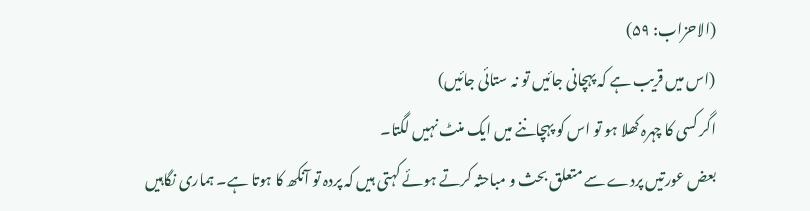(الاحزاب: ۵۹)
(اس میں قریب ہے کہ پہچانی جائیں تو نہ ستائی جائیں)
اگر کسی کا چہرہ کھلا ہو تو اس کو پہچاننے میں ایک منٹ نہیں لگتا۔
بعض عورتیں پردے سے متعلق بحث و مباحثہ کرتے ہوئے کہتی ہیں کہ پردہ تو آنکھ کا ہوتا ہے۔ ہماری نگاہیں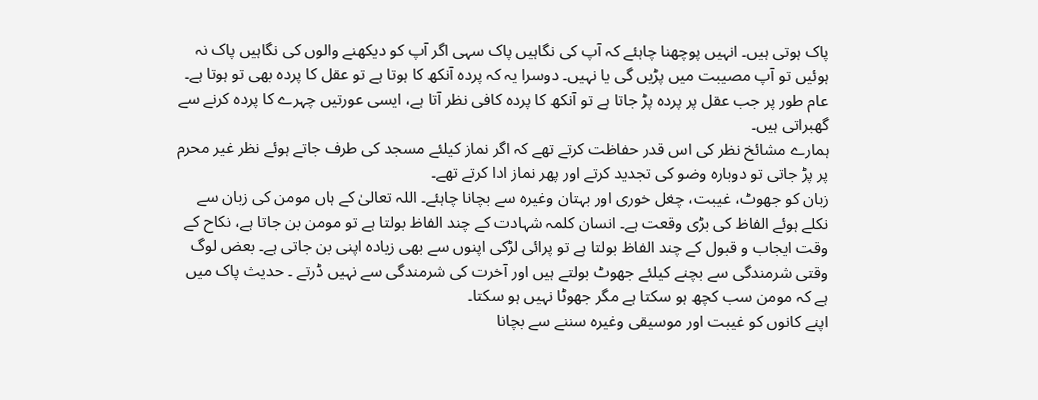پاک ہوتی ہیں۔ انہیں پوچھنا چاہئے کہ آپ کی نگاہیں پاک سہی اگر آپ کو دیکھنے والوں کی نگاہیں پاک نہ ہوئیں تو آپ مصیبت میں پڑیں گی یا نہیں۔ دوسرا یہ کہ پردہ آنکھ کا ہوتا ہے تو عقل کا پردہ بھی تو ہوتا ہے۔ عام طور پر جب عقل پر پردہ پڑ جاتا ہے تو آنکھ کا پردہ کافی نظر آتا ہے، ایسی عورتیں چہرے کا پردہ کرنے سے گھبراتی ہیں۔
ہمارے مشائخ نظر کی اس قدر حفاظت کرتے تھے کہ اگر نماز کیلئے مسجد کی طرف جاتے ہوئے نظر غیر محرم پر پڑ جاتی تو دوبارہ وضو کی تجدید کرتے اور پھر نماز ادا کرتے تھے۔
زبان کو جھوٹ، غیبت، چغل خوری اور بہتان وغیرہ سے بچانا چاہئے۔ اللہ تعالیٰ کے ہاں مومن کی زبان سے نکلے ہوئے الفاظ کی بڑی وقعت ہے۔ انسان کلمہ شہادت کے چند الفاظ بولتا ہے تو مومن بن جاتا ہے، نکاح کے وقت ایجاب و قبول کے چند الفاظ بولتا ہے تو پرائی لڑکی اپنوں سے بھی زیادہ اپنی بن جاتی ہے۔ بعض لوگ وقتی شرمندگی سے بچنے کیلئے جھوٹ بولتے ہیں اور آخرت کی شرمندگی سے نہیں ڈرتے ۔ حدیث پاک میں ہے کہ مومن سب کچھ ہو سکتا ہے مگر جھوٹا نہیں ہو سکتا۔
اپنے کانوں کو غیبت اور موسیقی وغیرہ سننے سے بچانا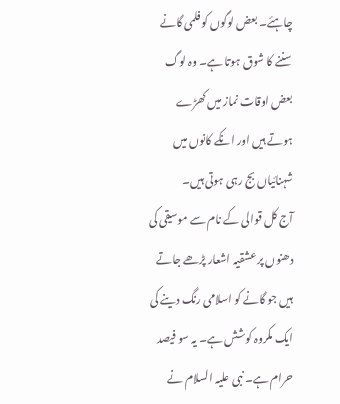چاہئے۔ بعض لوگوں کو فلمی گانے سننے کا شوق ہوتا ہے۔ وہ لوگ بعض اوقات نماز میں کھڑے ہوتے ہیں اور انکے کانوں میں شہنائیاں بج رہی ہوتی ہیں۔
آج کل قوالی کے نام سے موسیقی کی دھنوں پر عشقیہ اشعار پڑھے جاتے ہیں جو گانے کو اسلامی رنگ دینے کی ایک مکروہ کوشش ہے۔ یہ سو فیصد حرام ہے۔ نبی علیہ السلام نے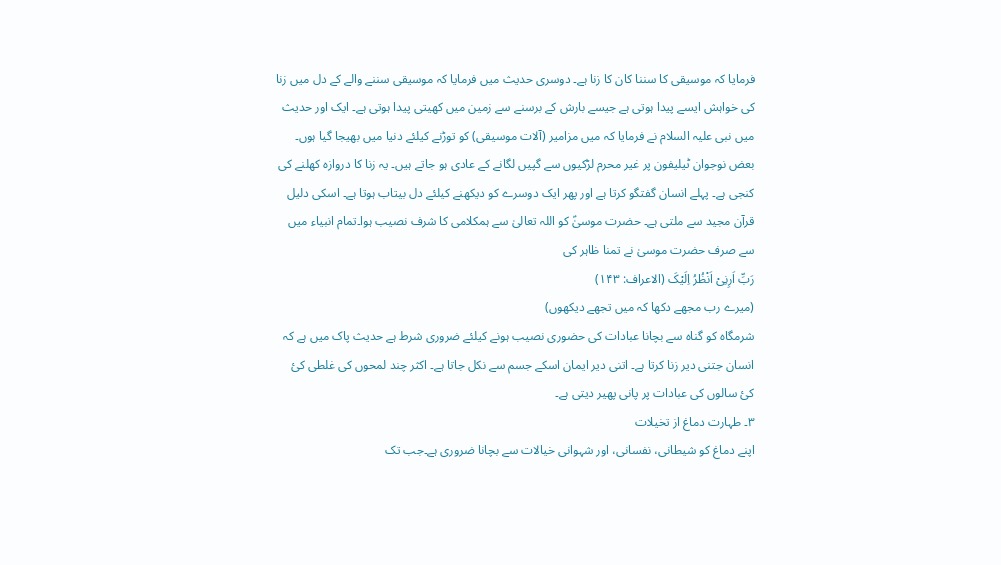فرمایا کہ موسیقی کا سننا کان کا زنا ہے۔ دوسری حدیث میں فرمایا کہ موسیقی سننے والے کے دل میں زنا کی خواہش ایسے پیدا ہوتی ہے جیسے بارش کے برسنے سے زمین میں کھیتی پیدا ہوتی ہے۔ ایک اور حدیث میں نبی علیہ السلام نے فرمایا کہ میں مزامیر (آلات موسیقی) کو توڑنے کیلئے دنیا میں بھیجا گیا ہوں۔
بعض نوجوان ٹیلیفون پر غیر محرم لڑکیوں سے گپیں لگانے کے عادی ہو جاتے ہیں۔ یہ زنا کا دروازہ کھلنے کی کنجی ہے۔ پہلے انسان گفتگو کرتا ہے اور پھر ایک دوسرے کو دیکھنے کیلئے دل بیتاب ہوتا ہے۔ اسکی دلیل قرآن مجید سے ملتی ہے۔ حضرت موسیٰؑ کو اللہ تعالیٰ سے ہمکلامی کا شرف نصیب ہوا۔تمام انبیاء میں سے صرف حضرت موسیٰ نے تمنا ظاہر کی
رَبِّ اَرِنِیْ اَنْظُرُ اِلَیْکَ (الاعراف: ۱۴۳)
(میرے رب مجھے دکھا کہ میں تجھے دیکھوں)
شرمگاہ کو گناہ سے بچانا عبادات کی حضوری نصیب ہونے کیلئے ضروری شرط ہے حدیث پاک میں ہے کہ انسان جتنی دیر زنا کرتا ہے۔ اتنی دیر ایمان اسکے جسم سے نکل جاتا ہے۔ اکثر چند لمحوں کی غلطی کئ کئ سالوں کی عبادات پر پانی پھیر دیتی ہے۔
۳۔ طہارت دماغ از تخیلات
اپنے دماغ کو شیطانی، نفسانی، اور شہوانی خیالات سے بچانا ضروری ہے۔جب تک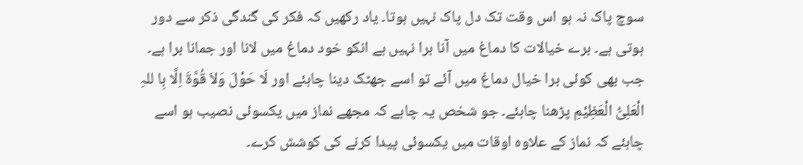سوچ پاک نہ ہو اس وقت تک دل پاک نہیں ہوتا۔ یاد رکھیں کہ فکر کی گندگی ذکر سے دور ہوتی ہے۔ برے خیالات کا دماغ میں آنا برا نہیں ہے انکو خود دماغ میں لانا اور جمانا برا ہے۔ جب بھی کوئی برا خیال دماغ میں آئے تو اسے جھٹک دینا چاہئے اور لَا حَوْلَ وَلاَ قُوَّۃَ اِلَّا بِا للہِ الْعَلِیُّ الْعَظِیْمِ پڑھنا چاہئے۔ جو شخص یہ چاہے کہ مجھے نماز میں یکسوئی نصیب ہو اسے چاہئے کہ نماز کے علاوہ اوقات میں یکسوئی پیدا کرنے کی کوشش کرے۔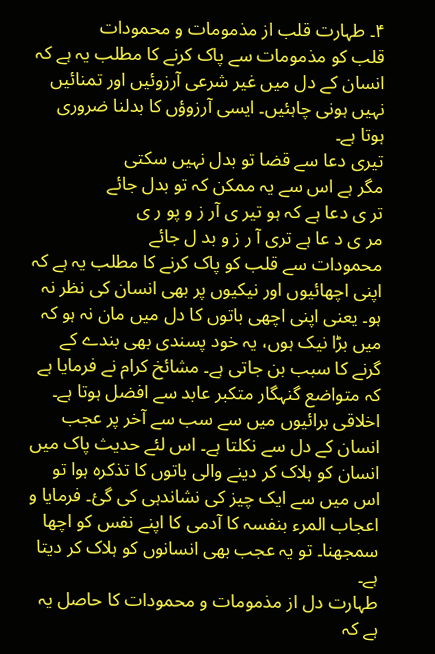۴۔ طہارت قلب از مذمومات و محمودات
قلب کو مذمومات سے پاک کرنے کا مطلب یہ ہے کہ انسان کے دل میں غیر شرعی آرزوئیں اور تمنائیں نہیں ہونی چاہئیں۔ ایسی آرزوؤں کا بدلنا ضروری ہوتا ہے۔
تیری دعا سے قضا تو بدل نہیں سکتی
مگر ہے اس سے یہ ممکن کہ تو بدل جائے
تر ی دعا ہے کہ ہو تیر ی آر ز و پو ر ی
مر ی د عا ہے تری آ ر ز و بد ل جائے
محمودات سے قلب کو پاک کرنے کا مطلب یہ ہے کہ اپنی اچھائیوں اور نیکیوں پر بھی انسان کی نظر نہ ہو۔ یعنی اپنی اچھی باتوں کا دل میں مان نہ ہو کہ میں بڑا نیک ہوں، یہ خود پسندی بھی بندے کے گرنے کا سبب بن جاتی ہے۔ مشائخ کرام نے فرمایا ہے کہ متواضع گنہگار متکبر عابد سے افضل ہوتا ہے۔ اخلاقی برائیوں میں سے سب سے آخر پر عجب انسان کے دل سے نکلتا ہے۔ اس لئے حدیث پاک میں انسان کو ہلاک کر دینے والی باتوں کا تذکرہ ہوا تو اس میں سے ایک چیز کی نشاندہی کی گئ۔ فرمایا و اعجاب المرء بنفسہ کا آدمی کا اپنے نفس کو اچھا سمجھنا۔ تو یہ عجب بھی انسانوں کو ہلاک کر دیتا ہے۔
طہارت دل از مذمومات و محمودات کا حاصل یہ ہے کہ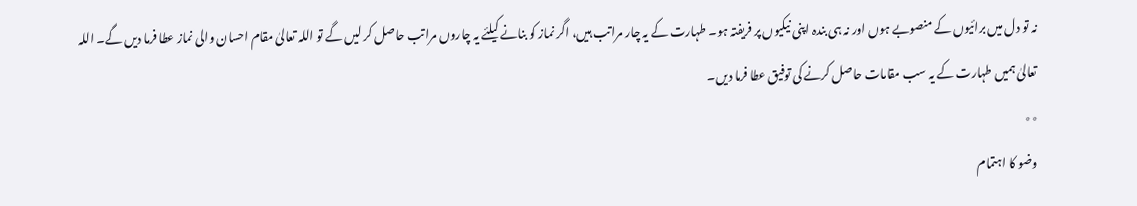نہ تو دل میں برائیوں کے منصوبے ہوں اور نہ ہی بندہ اپنی نیکیوں پر فریفتہ ہو۔ طہارت کے یہ چار مراتب ہیں، اگر نماز کو بنانے کیلئے یہ چاروں مراتب حاصل کر لیں گے تو اللہ تعالیٰ مقام احسان والی نماز عطا فرما دیں گے۔ اللہ تعالیٰ ہمیں طہارت کے یہ سب مقامات حاصل کرنے کی توفیق عطا فرما دیں۔
٭٭
وضو کا اہتمام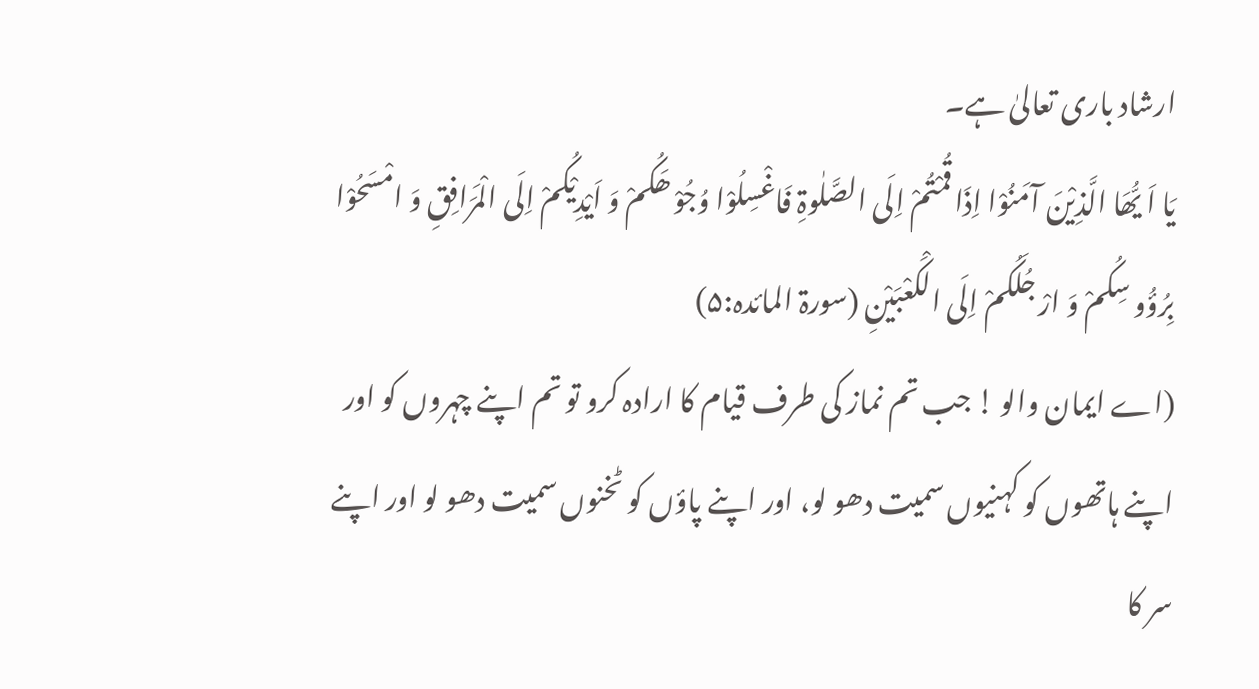ارشاد باری تعالیٰ ہے۔
یَا اَ یُّھَا الَّذِیْنَ آمَنُوْا اِذَا قُمْتُمْ اِلَی الصَّلٰوۃِ فَاغْسِلُوْا وُجُوْ ھَکُمْ وَ اَیْدِیْکُمْ اِلَی الْمَرَافِقِ وَ امْسَحُوْا بِرُؤُو سِکُمْ وَ ارْ جُلَکُمْ اِلَی الْکَعْبَیْنِ (سورۃ المائدہ:۵)
(اے ایمان والو ! جب تم نماز کی طرف قیام کا ارادہ کرو تو تم اپنے چہروں کو اور اپنے ہاتھوں کو کہنیوں سمیت دھو لو، اور اپنے پاؤں کو ٹخنوں سمیت دھو لو اور اپنے سر کا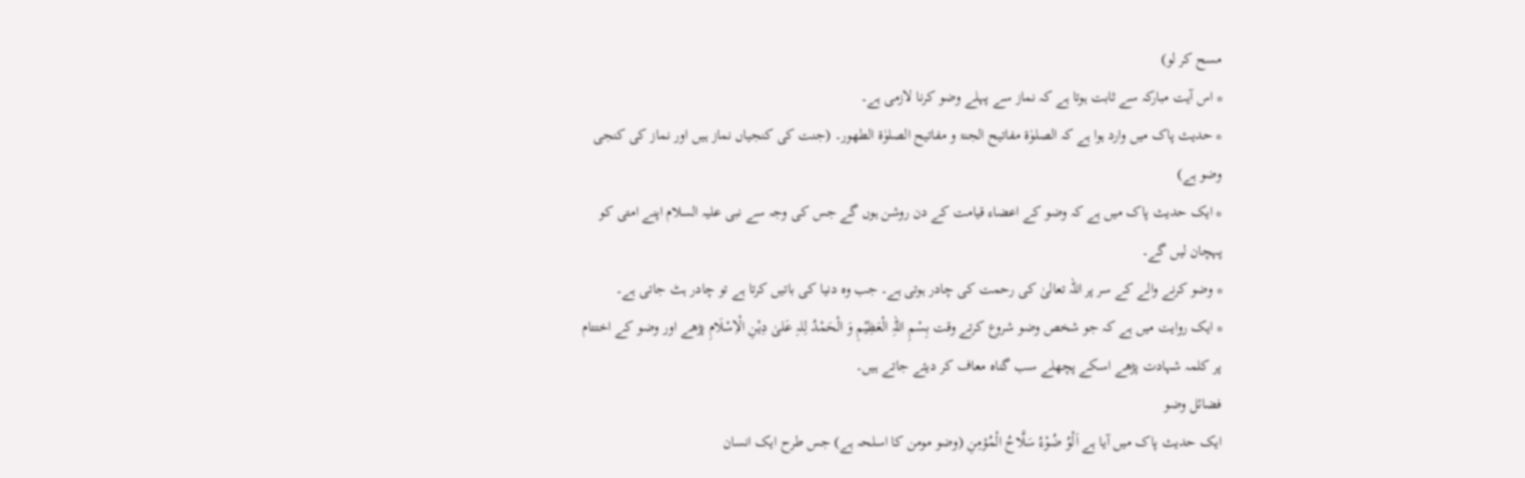مسح کر لو)
* اس آیت مبارکہ سے ثابت ہوتا ہے کہ نماز سے پہلے وضو کرنا لازمی ہے۔
* حدیث پاک میں وارد ہوا ہے کہ الصلوٰۃ مفاتیح الجنۃ و مفاتیح الصلوٰۃ الطھور۔ (جنت کی کنجیاں نماز ہیں اور نماز کی کنجی وضو ہے)
* ایک حدیث پاک میں ہے کہ وضو کے اعضاء قیامت کے دن روشن ہوں گے جس کی وجہ سے نبی علیہ السلام اپنے امتی کو پہچان لیں گے۔
* وضو کرنے والے کے سر پر اللہ تعالیٰ کی رحمت کی چادر ہوتی ہے۔ جب وہ دنیا کی باتیں کرتا ہے تو چادر ہٹ جاتی ہے۔
* ایک روایت میں ہے کہ جو شخص وضو شروع کرتے وقت بِسْمِ اللہِ الْعَظِیْمِ وَ الْحَمْدُ لِلہِ عَلیٰ دِیْنِ الْاِسْلَامِ پڑھے اور وضو کے اختتام پر کلمہ شہادت پڑھے اسکے پچھلے سب گناہ معاف کر دیئے جاتے ہیں۔
فضائل وضو
ایک حدیث پاک میں آیا ہے اَلْوُ ضُوْءُ سَلَّاحُ الْمُؤمِنِ (وضو مومن کا اسلحہ ہے) جس طرح ایک انسان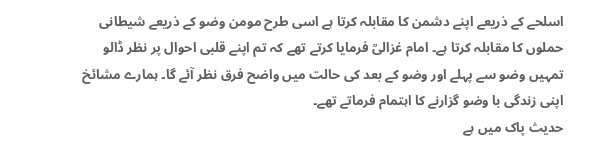اسلحے کے ذریعے اپنے دشمن کا مقابلہ کرتا ہے اسی طرح مومن وضو کے ذریعے شیطانی حملوں کا مقابلہ کرتا ہے۔ امام غزالیؒ فرمایا کرتے تھے کہ تم اپنے قلبی احوال پر نظر ڈالو تمہیں وضو سے پہلے اور وضو کے بعد کی حالت میں واضح فرق نظر آئے گا۔ ہمارے مشائخ اپنی زندگی با وضو گزارنے کا اہتمام فرماتے تھے۔
حدیث پاک میں ہے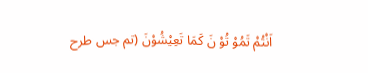اَنْتُمْ تَمُوْ تُوْ نَ کَمَا تَعِیْشُوْنَ (تم جس طرح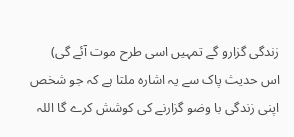زندگی گزارو گے تمہیں اسی طرح موت آئے گی)
اس حدیث پاک سے یہ اشارہ ملتا ہے کہ جو شخص اپنی زندگی با وضو گزارنے کی کوشش کرے گا اللہ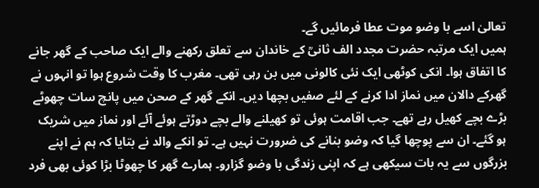تعالیٰ اسے با وضو موت عطا فرمائیں گے۔
ہمیں ایک مرتبہ حضرت مجدد الف ثانیؒ کے خاندان سے تعلق رکھنے والے ایک صاحب کے گھر جانے کا اتفاق ہوا۔ انکی کوٹھی ایک نئی کالونی میں بن رہی تھی۔ مغرب کا وقت شروع ہوا تو انہوں نے گھرکے دالان میں نماز ادا کرنے کے لئے صفیں بچھا دیں۔ انکے گھر کے صحن میں پانچ سات چھوٹے بڑے بچے کھیل رہے تھے۔ جب اقامت ہوئی تو کھیلنے والے بچے دوڑتے ہوئے آئے اور نماز میں شریک ہو گئے۔ ان سے پوچھا گیا کہ وضو بنانے کی ضرورت نہیں ہے۔ تو انکے والد نے بتایا کہ ہم نے اپنے بزرگوں سے یہ بات سیکھی ہے کہ اپنی زندگی با وضو گزارو۔ ہمارے گھر کا چھوٹا بڑا کوئی بھی فرد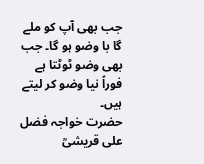جب بھی آپ کو ملے گا با وضو ہو گا۔ جب بھی وضو ٹوٹتا ہے فوراً نیا وضو کر لیتے ہیں۔
حضرت خواجہ فضل علی قریشیؒ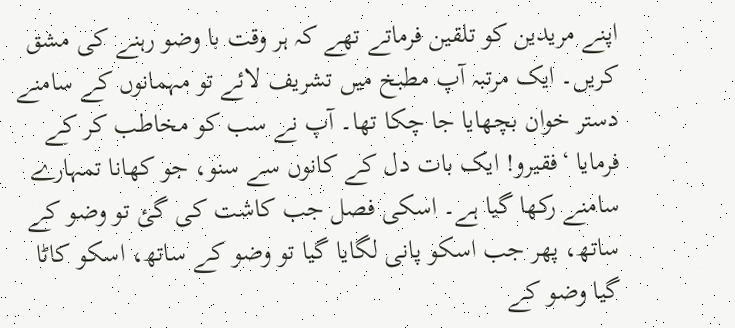اپنے مریدین کو تلقین فرماتے تھے کہ ہر وقت با وضو رہنے کی مشق کریں۔ ایک مرتبہ آپ مطبخ میں تشریف لائے تو مہمانوں کے سامنے دستر خوان بچھایا جا چکا تھا۔ آپ نے سب کو مخاطب کر کے فرمایا ‘فقیرو! ایک بات دل کے کانوں سے سنو، جو کھانا تمہارے سامنے رکھا گیا ہے۔ اسکی فصل جب کاشت کی گئ تو وضو کے ساتھ، پھر جب اسکو پانی لگایا گیا تو وضو کے ساتھ، اسکو کاٹا گیا وضو کے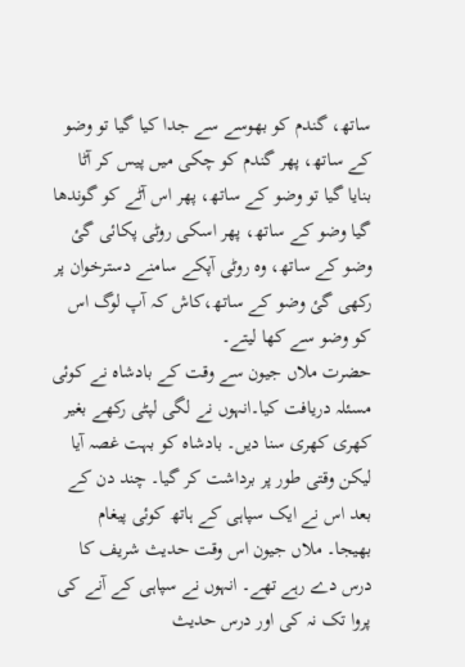ساتھ، گندم کو بھوسے سے جدا کیا گیا تو وضو کے ساتھ، پھر گندم کو چکی میں پیس کر آٹا بنایا گیا تو وضو کے ساتھ، پھر اس آٹے کو گوندھا گیا وضو کے ساتھ، پھر اسکی روٹی پکائی گئ وضو کے ساتھ، وہ روٹی آپکے سامنے دسترخوان پر رکھی گئ وضو کے ساتھ،کاش کہ آپ لوگ اس کو وضو سے کھا لیتے۔
حضرت ملاں جیون سے وقت کے بادشاہ نے کوئی مسئلہ دریافت کیا۔انہوں نے لگی لپٹی رکھے بغیر کھری کھری سنا دیں۔ بادشاہ کو بہت غصہ آیا لیکن وقتی طور پر برداشت کر گیا۔ چند دن کے بعد اس نے ایک سپاہی کے ہاتھ کوئی پیغام بھیجا۔ ملاں جیون اس وقت حدیث شریف کا درس دے رہے تھے۔ انہوں نے سپاہی کے آنے کی پروا تک نہ کی اور درس حدیث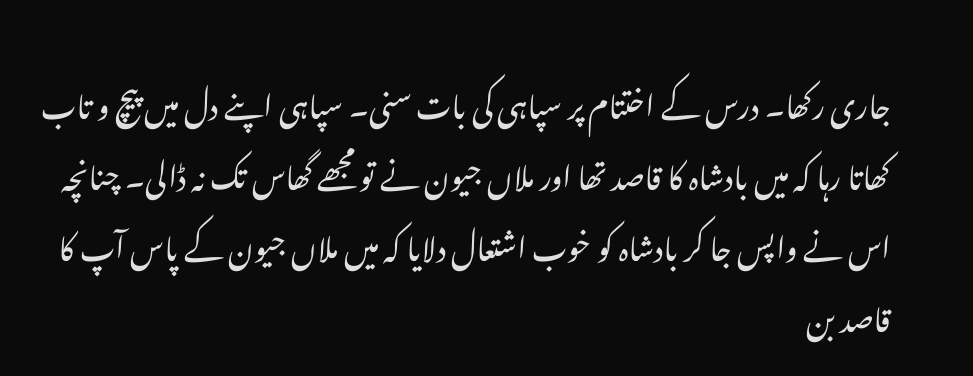جاری رکھا۔ درس کے اختتام پر سپاہی کی بات سنی۔ سپاہی اپنے دل میں پیچ و تاب کھاتا رہا کہ میں بادشاہ کا قاصد تھا اور ملاں جیون نے تو مجھے گھاس تک نہ ڈالی۔ چنانچہ اس نے واپس جا کر بادشاہ کو خوب اشتعال دلایا کہ میں ملاں جیون کے پاس آپ کا قاصد بن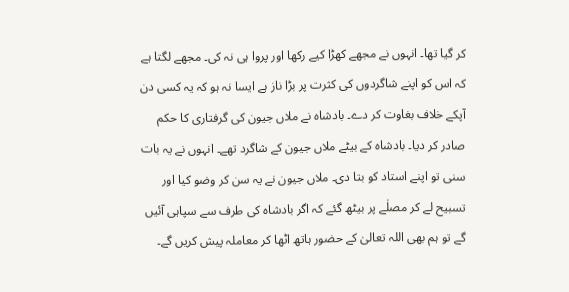کر گیا تھا۔ انہوں نے مجھے کھڑا کیے رکھا اور پروا ہی نہ کی۔ مجھے لگتا ہے کہ اس کو اپنے شاگردوں کی کثرت پر بڑا ناز ہے ایسا نہ ہو کہ یہ کسی دن آپکے خلاف بغاوت کر دے۔ بادشاہ نے ملاں جیون کی گرفتاری کا حکم صادر کر دیا۔ بادشاہ کے بیٹے ملاں جیون کے شاگرد تھے۔ انہوں نے یہ بات سنی تو اپنے استاد کو بتا دی۔ ملاں جیون نے یہ سن کر وضو کیا اور تسبیح لے کر مصلٰے پر بیٹھ گئے کہ اگر بادشاہ کی طرف سے سپاہی آئیں گے تو ہم بھی اللہ تعالیٰ کے حضور ہاتھ اٹھا کر معاملہ پیش کریں گے۔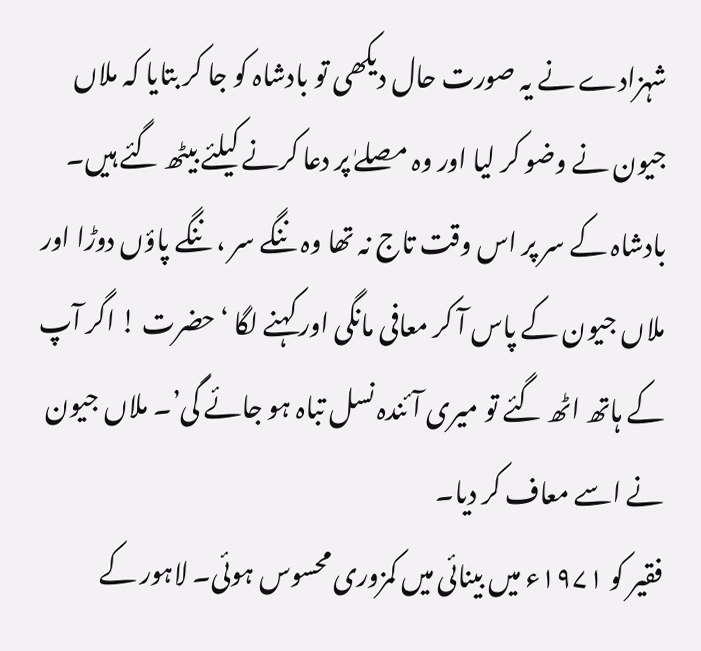شہزادے نے یہ صورت حال دیکھی تو بادشاہ کو جا کر بتایا کہ ملاں جیون نے وضو کر لیا اور وہ مصلےٰ پر دعا کرنے کیلئے بیٹھ گئے ہیں۔ بادشاہ کے سر پر اس وقت تاج نہ تھا وہ ننگے سر ، ننگے پاؤں دوڑا اور ملاں جیون کے پاس آ کر معافی مانگی اور کہنے لگا ‘حضرت ! اگر آپ کے ہاتھ اٹھ گئے تو میری آئندہ نسل تباہ ہو جائے گی’۔ ملاں جیون نے اسے معاف کر دیا۔
فقیر کو ۱۹۷۱ء میں بینائی میں کمزوری محسوس ہوئی۔ لاہور کے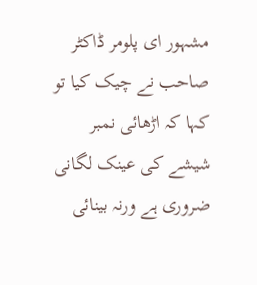مشہور ای پلومر ڈاکٹر صاحب نے چیک کیا تو کہا کہ اڑھائی نمبر شیشے کی عینک لگانی ضروری ہے ورنہ بینائی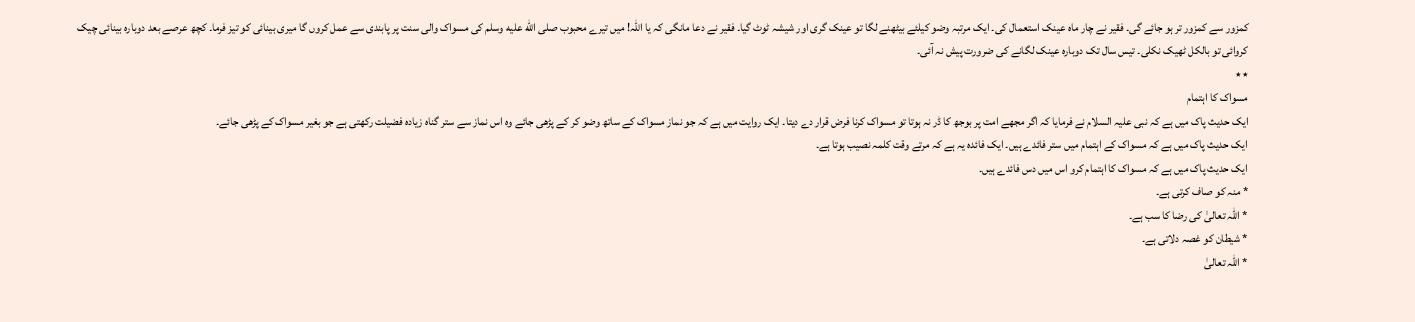کمزور سے کمزور تر ہو جائے گی۔ فقیر نے چار ماہ عینک استعمال کی۔ ایک مرتبہ وضو کیلئے بیٹھنے لگا تو عینک گری اور شیشہ ٹوٹ گیا۔ فقیر نے دعا مانگی کہ یا اللہ! میں تیرے محبوب صلى الله عليه وسلم کی مسواک والی سنت پر پابندی سے عمل کروں گا میری بینائی کو تیز فرما۔ کچھ عرصے بعد دوبارہ بینائی چیک کروائی تو بالکل ٹھیک نکلی۔ تیس سال تک دوبارہ عینک لگانے کی ضرورت پیش نہ آئی۔
٭٭
مسواک کا اہتمام
ایک حدیث پاک میں ہے کہ نبی علیہ السلام نے فرمایا کہ اگر مجھے امت پر بوجھ کا ڈر نہ ہوتا تو مسواک کرنا فرض قرار دے دیتا۔ ایک روایت میں ہے کہ جو نماز مسواک کے ساتھ وضو کر کے پڑھی جائے وہ اس نماز سے ستر گناہ زیادہ فضیلت رکھتی ہے جو بغیر مسواک کے پڑھی جائے۔
ایک حدیث پاک میں ہے کہ مسواک کے اہتمام میں ستر فائدے ہیں۔ ایک فائدہ یہ ہے کہ مرتے وقت کلمہ نصیب ہوتا ہے۔
ایک حدیث پاک میں ہے کہ مسواک کا اہتمام کرو اس میں دس فائدے ہیں۔
* منہ کو صاف کرتی ہے۔
* اللہ تعالیٰ کی رضا کا سب ہے۔
* شیطان کو غصہ دلاتی ہے۔
* اللہ تعالیٰ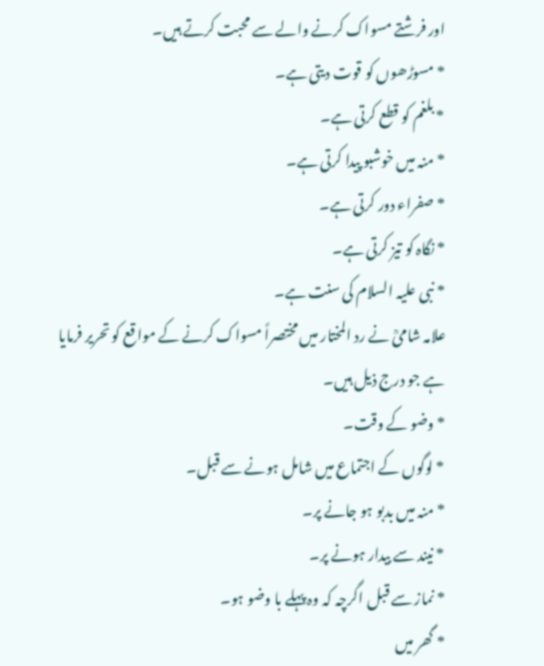اور فرشتے مسواک کرنے والے سے محبت کرتے ہیں۔
* مسوڑھوں کو قوت دیتی ہے۔
* بلغم کو قطع کرتی ہے۔
* منہ میں خوشبو پیدا کرتی ہے۔
* صفراء دور کرتی ہے۔
* نگاہ کو تیز کرتی ہے۔
* نبی علیہ السلام کی سنت ہے۔
علامہ شامیؒ نے رد المختار میں مختصراً مسواک کرنے کے مواقع کو تحریر فرمایا ہے جو درج ذیل ہیں۔
* وضو کے وقت۔
* لوگوں کے اجتماع میں شامل ہونے سے قبل۔
* منہ میں بدبو ہو جانے پر۔
* نیند سے بیدار ہونے پر۔
* نماز سے قبل اگرچہ کہ وہ پہلے با وضو ہو۔
* گھر میں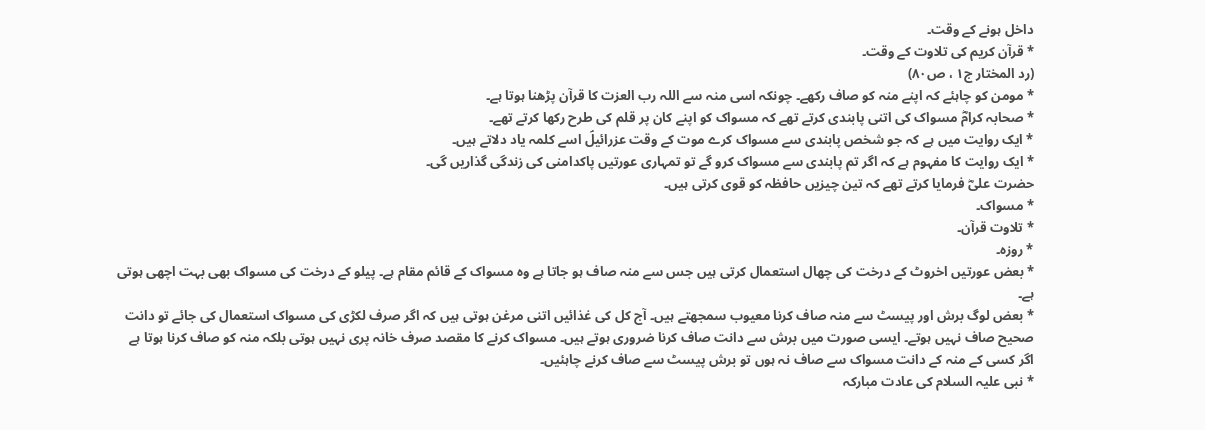داخل ہونے کے وقت۔
* قرآن کریم کی تلاوت کے وقت۔
(رد المختار ج۱ ، ص۸۰)
* مومن کو چاہئے کہ اپنے منہ کو صاف رکھے۔ چونکہ اسی منہ سے اللہ رب العزت کا قرآن پڑھنا ہوتا ہے۔
* صحابہ کرامؓ مسواک کی اتنی پابندی کرتے تھے کہ مسواک کو اپنے کان پر قلم کی طرح رکھا کرتے تھے۔
* ایک روایت میں ہے کہ جو شخص پابندی سے مسواک کرے موت کے وقت عزرائیلؑ اسے کلمہ یاد دلاتے ہیں۔
* ایک روایت کا مفہوم ہے کہ اگر تم پابندی سے مسواک کرو گے تو تمہاری عورتیں پاکدامنی کی زندگی گذاریں گی۔
حضرت علیؓ فرمایا کرتے تھے کہ تین چیزیں حافظہ کو قوی کرتی ہیں۔
* مسواک۔
* تلاوت قرآن۔
* روزہ۔
* بعض عورتیں اخروٹ کے درخت کی چھال استعمال کرتی ہیں جس سے منہ صاف ہو جاتا ہے وہ مسواک کے قائم مقام ہے۔ پیلو کے درخت کی مسواک بھی بہت اچھی ہوتی ہے۔
* بعض لوگ برش اور پیسٹ سے منہ صاف کرنا معیوب سمجھتے ہیں۔ آج کل کی غذائیں اتنی مرغن ہوتی ہیں کہ اگر صرف لکڑی کی مسواک استعمال کی جائے تو دانت صحیح صاف نہیں ہوتے۔ ایسی صورت میں برش سے دانت صاف کرنا ضروری ہوتے ہیں۔ مسواک کرنے کا مقصد صرف خانہ پری نہیں ہوتی بلکہ منہ کو صاف کرنا ہوتا ہے اگر کسی کے منہ کے دانت مسواک سے صاف نہ ہوں تو برش پیسٹ سے صاف کرنے چاہئیں۔
* نبی علیہ السلام کی عادت مبارکہ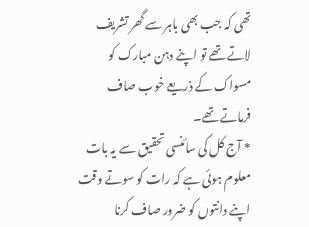تھی کہ جب بھی باہر سے گھر تشریف لاتے تھے تو اپنے دہن مبارک کو مسواک کے ذریعے خوب صاف فرماتے تھے۔
* آج کل کی سائنسی تحقیق سے یہ بات معلوم ہوئی ہے کہ رات کو سوتے وقت اپنے دانتوں کو ضرور صاف کرنا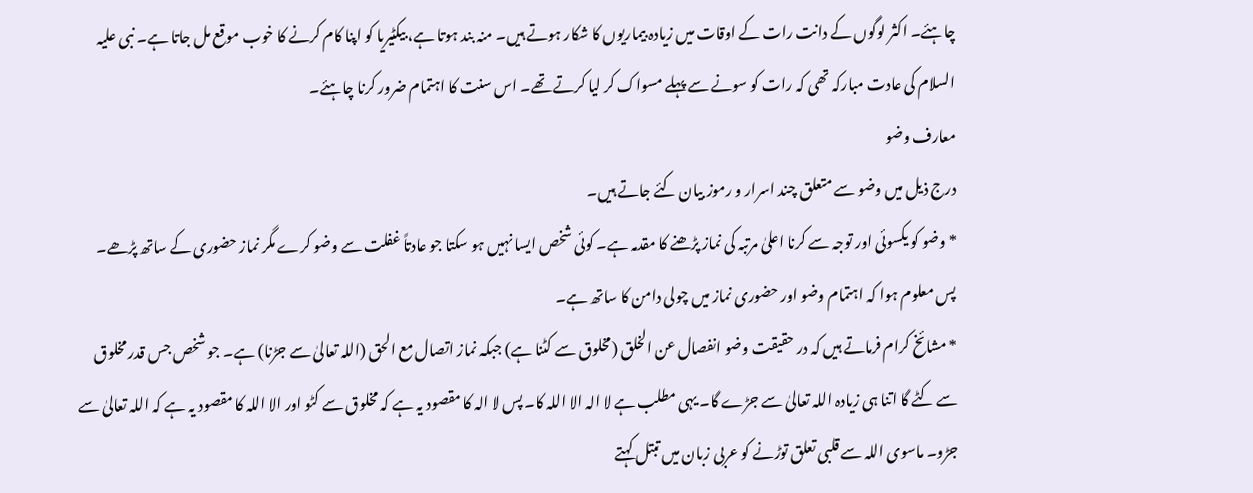چاہئے۔ اکثر لوگوں کے دانت رات کے اوقات میں زیادہ بیماریوں کا شکار ہوتے ہیں۔ منہ بند ہوتا ہے، بیکٹیریا کو اپنا کام کرنے کا خوب موقع مل جاتا ہے۔ نبی علیہ السلام کی عادت مبارکہ تھی کہ رات کو سونے سے پہلے مسواک کر لیا کرتے تھے۔ اس سنت کا اہتمام ضرور کرنا چاہئے۔
معارف وضو
درج ذیل میں وضو سے متعلق چند اسرار و رموز بیان کئے جاتے ہیں۔
* وضو کو یکسوئی اور توجہ سے کرنا اعلیٰ مرتبہ کی نماز پڑھنے کا مقدمہ ہے۔ کوئی شخص ایسا نہیں ہو سکتا جو عادتاً غفلت سے وضو کرے مگر نماز حضوری کے ساتھ پڑھے۔ پس معلوم ہوا کہ اہتمام وضو اور حضوری نماز میں چولی دامن کا ساتھ ہے۔
* مشائخ کرام فرماتے ہیں کہ در حقیقت وضو انفصال عن الخلق (مخلوق سے کٹنا ہے) جبکہ نماز اتصال مع الحق (اللہ تعالیٰ سے جڑنا) ہے۔ جو شخص جس قدر مخلوق سے کٹے گا اتنا ہی زیادہ اللہ تعالیٰ سے جڑے گا۔ یہی مطلب ہے لا الہ الا اللہ کا۔ پس لا الہ کا مقصود یہ ہے کہ مخلوق سے کٹو اور الا اللہ کا مقصود یہ ہے کہ اللہ تعالیٰ سے جڑو۔ ماسوی اللہ سے قلبی تعلق توڑنے کو عربی زبان میں تبتل کہتے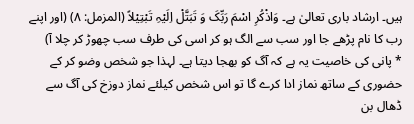ہیں۔ ارشاد باری تعالیٰ ہے۔ وَاذْکُرِ اسْمَ رَبِّکَ وَ تَبَتَّلْ اِلَیْہِ تَبْتِیْلاً (المزمل: ۸) (اور اپنے رب کا نام پڑھے جا اور سب سے الگ ہو کر اسی کی طرف سب چھوڑ کر چلا آ)
* پانی کی خاصیت یہ ہے کہ آگ کو بھجا دیتا ہے۔ لہذا جو شخص وضو کر کے حضوری کے ساتھ نماز ادا کرے گا تو اس شخص کیلئے نماز دوزخ کی آگ سے ڈھال بن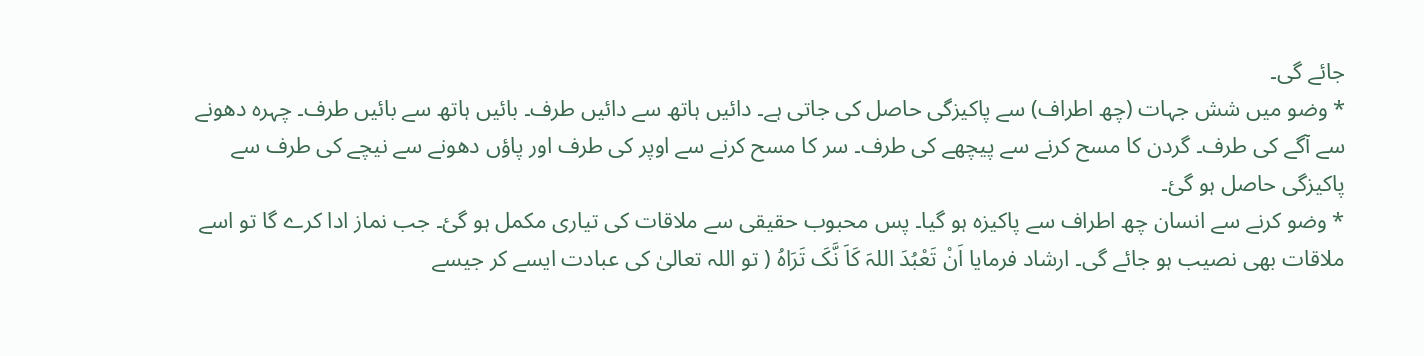جائے گی۔
* وضو میں شش جہات (چھ اطراف) سے پاکیزگی حاصل کی جاتی ہے۔ دائیں ہاتھ سے دائیں طرف۔ بائیں ہاتھ سے بائیں طرف۔ چہرہ دھونے سے آگے کی طرف۔ گردن کا مسح کرنے سے پیچھے کی طرف۔ سر کا مسح کرنے سے اوپر کی طرف اور پاؤں دھونے سے نیچے کی طرف سے پاکیزگی حاصل ہو گئ۔
* وضو کرنے سے انسان چھ اطراف سے پاکیزہ ہو گیا۔ پس محبوب حقیقی سے ملاقات کی تیاری مکمل ہو گئ۔ جب نماز ادا کرے گا تو اسے ملاقات بھی نصیب ہو جائے گی۔ ارشاد فرمایا اَنْ تَعْبُدَ اللہَ کَاَ نَّکَ تَرَاہُ ( تو اللہ تعالیٰ کی عبادت ایسے کر جیسے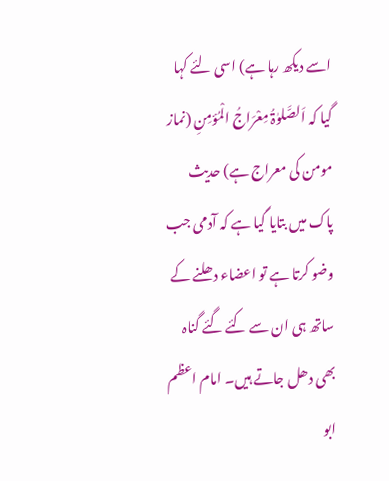اسے دیکھ رہا ہے) اسی لئے کہا گیا کہ اَلصَّلوٰۃُ مِعْرَاجُ الْمُؤمِنِ (نماز مومن کی معراج ہے) حدیث پاک میں بتایا گیا ہے کہ آدمی جب وضو کرتا ہے تو اعضاء دھلنے کے ساتھ ہی ان سے کئے گئے گناہ بھی دھل جاتے ہیں۔ امام اعظم ابو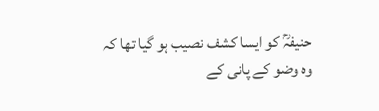حنیفہؒ کو ایسا کشف نصیب ہو گیا تھا کہ وہ وضو کے پانی کے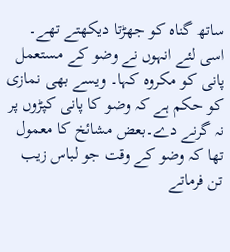ساتھ گناہ کو جھڑتا دیکھتے تھے۔ اسی لئے انہوں نے وضو کے مستعمل پانی کو مکروہ کہا۔ ویسے بھی نمازی کو حکم ہے کہ وضو کا پانی کپڑوں پر نہ گرنے دے۔بعض مشائخ کا معمول تھا کہ وضو کے وقت جو لباس زیب تن فرماتے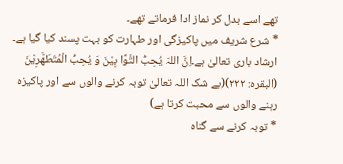تھے اسے بدل کر نماز ادا فرماتے تھے۔
* شرع شریف میں پاکیزگی اور طہارت کو بہت پسند کیا گیا ہے۔ ارشاد باری تعالیٰ ہے۔اِنَّ اللہَ یُحِبُّ التَّوَّا بِیْنَ وَ یُحِبُّ الْمُتَطَھَّرِیْنَ (البقرہ: ۲۲۲)(بے شک اللہ تعالیٰ توبہ کرنے والوں سے اور پاکیزہ رہنے والوں سے محبت کرتا ہے)
* توبہ کرنے سے گناہ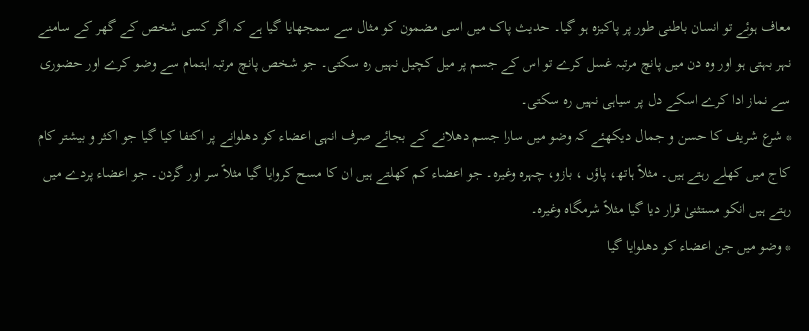معاف ہوئے تو انسان باطنی طور پر پاکیزہ ہو گیا۔ حدیث پاک میں اسی مضمون کو مثال سے سمجھایا گیا ہے کہ اگر کسی شخص کے گھر کے سامنے نہر بہتی ہو اور وہ دن میں پانچ مرتبہ غسل کرے تو اس کے جسم پر میل کچیل نہیں رہ سکتی۔ جو شخص پانچ مرتبہ اہتمام سے وضو کرے اور حضوری سے نماز ادا کرے اسکے دل پر سیاہی نہیں رہ سکتی۔
* شرع شریف کا حسن و جمال دیکھئے کہ وضو میں سارا جسم دھلانے کے بجائے صرف انہی اعضاء کو دھلوانے پر اکتفا کیا گیا جو اکثر و بیشتر کام کاج میں کھلے رہتے ہیں۔ مثلاً ہاتھ، پاؤں ، بازو، چہرہ وغیرہ۔ جو اعضاء کم کھلتے ہیں ان کا مسح کروایا گیا مثلاً سر اور گردن۔ جو اعضاء پردے میں رہتے ہیں انکو مستثنیٰ قرار دیا گیا مثلاً شرمگاہ وغیرہ۔
* وضو میں جن اعضاء کو دھلوایا گیا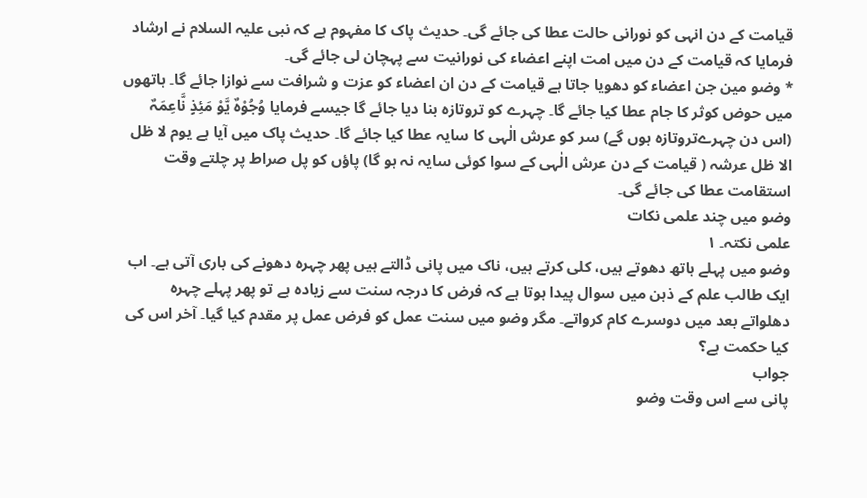قیامت کے دن انہی کو نورانی حالت عطا کی جائے گی۔ حدیث پاک کا مفہوم ہے کہ نبی علیہ السلام نے ارشاد فرمایا کہ قیامت کے دن میں امت اپنے اعضاء کی نورانیت سے پہچان لی جائے گی۔
* وضو مین جن اعضاء کو دھویا جاتا ہے قیامت کے دن ان اعضاء کو عزت و شرافت سے نوازا جائے گا۔ ہاتھوں میں حوض کوثر کا جام عطا کیا جائے گا۔ چہرے کو تروتازہ بنا دیا جائے گا جیسے فرمایا وُجُوْہٌ یَّوْ مَئِذٍ نَّاعِمَہٌ (اس دن چہرےتروتازہ ہوں گے) سر کو عرش الٰہی کا سایہ عطا کیا جائے گا۔ حدیث پاک میں آیا ہے یوم لا ظل الا ظل عرشہ ( قیامت کے دن عرش الٰہی کے سوا کوئی سایہ نہ ہو گا) پاؤں کو پل صراط پر چلتے وقت استقامت عطا کی جائے گی۔
وضو میں چند علمی نکات
علمی نکتہ۔ ۱
وضو میں پہلے ہاتھ دھوتے ہیں، کلی کرتے ہیں، ناک میں پانی ڈالتے ہیں پھر چہرہ دھونے کی باری آتی ہے۔ اب ایک طالب علم کے ذہن میں سوال پیدا ہوتا ہے کہ فرض کا درجہ سنت سے زیادہ ہے تو پھر پہلے چہرہ دھلواتے بعد میں دوسرے کام کرواتے۔ مگر وضو میں سنت عمل کو فرض عمل پر مقدم کیا گیا۔ آخر اس کی کیا حکمت ہے؟
جواب
پانی سے اس وقت وضو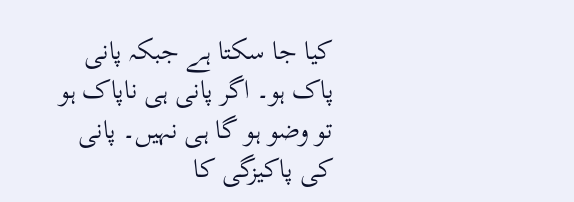کیا جا سکتا ہے جبکہ پانی پاک ہو۔ اگر پانی ہی ناپاک ہو تو وضو ہو گا ہی نہیں۔ پانی کی پاکیزگی کا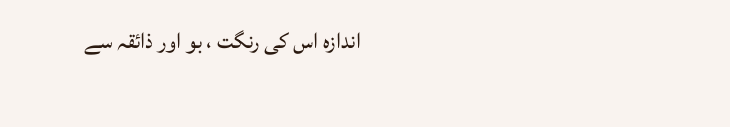اندازہ اس کی رنگت ، بو اور ذائقہ سے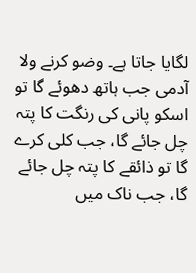لگایا جاتا ہے۔ وضو کرنے ولا آدمی جب ہاتھ دھوئے گا تو اسکو پانی کی رنگت کا پتہ چل جائے گا، جب کلی کرے گا تو ذائقے کا پتہ چل جائے گا، جب ناک میں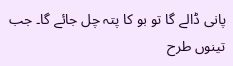پانی ڈالے گا تو بو کا پتہ چل جائے گا۔ جب تینوں طرح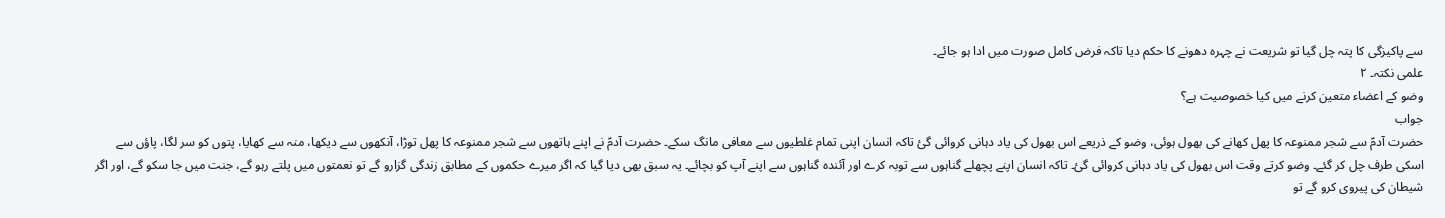سے پاکیزگی کا پتہ چل گیا تو شریعت نے چہرہ دھونے کا حکم دیا تاکہ فرض کامل صورت میں ادا ہو جائے۔
علمی نکتہ۔ ۲
وضو کے اعضاء متعین کرنے میں کیا خصوصیت ہے؟
جواب
حضرت آدمؑ سے شجر ممنوعہ کا پھل کھانے کی بھول ہوئی، وضو کے ذریعے اس بھول کی یاد دہانی کروائی گئ تاکہ انسان اپنی تمام غلطیوں سے معافی مانگ سکے۔ حضرت آدمؑ نے اپنے ہاتھوں سے شجر ممنوعہ کا پھل توڑا، آنکھوں سے دیکھا، منہ سے کھایا، پتوں کو سر لگا، پاؤں سے اسکی طرف چل کر گئے۔ وضو کرتے وقت اس بھول کی یاد دہانی کروائی گئ۔ تاکہ انسان اپنے پچھلے گناہوں سے توبہ کرے اور آئندہ گناہوں سے اپنے آپ کو بچائے۔ یہ سبق بھی دیا گیا کہ اگر میرے حکموں کے مطابق زندگی گزارو گے تو نعمتوں میں پلتے رہو گے، جنت میں جا سکو گے، اور اگر شیطان کی پیروی کرو گے تو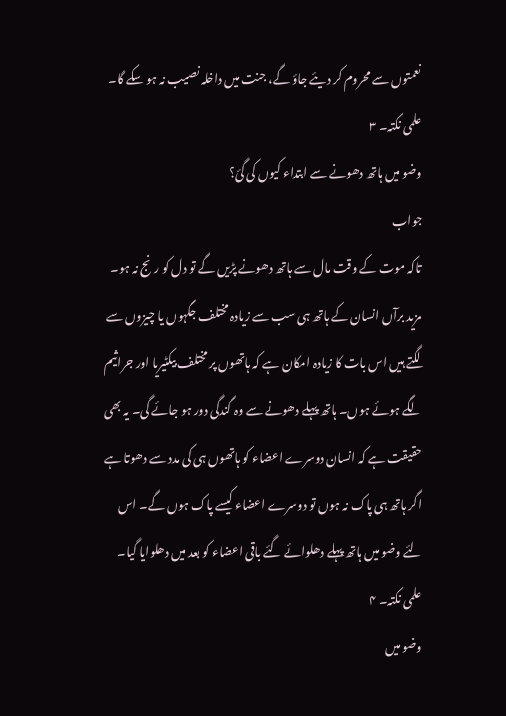نعمتوں سے محروم کر دیئے جاؤ گے، جنت میں داخلہ نصیب نہ ہو سکے گا۔
علمی نکتہ۔ ۳
وضو میں ہاتھ دھونے سے ابتداء کیوں کی گئ؟
جواب
تاکہ موت کے وقت مال سے ہاتھ دھونے پڑیں گے تو دل کو رنج نہ ہو۔ مزید برآں انسان کے ہاتھ ہی سب سے زیادہ مختلف جگہوں یا چیزوں سے لگتے ہیں اس بات کا زیادہ امکان ہے کہ ہاتھوں پر مختلف بیکٹیریا اور جراثیم لگے ہوئے ہوں۔ ہاتھ پہلے دھونے سے وہ گندگی دور ہو جائے گی۔ یہ بھی حقیقت ہے کہ انسان دوسرے اعضاء کو ہاتھوں ہی کی مدد سے دھوتا ہے اگر ہاتھ ہی پاک نہ ہوں تو دوسرے اعضاء کیسے پاک ہوں گے۔ اس لئے وضو میں ہاتھ پہلے دھلوائے گئے باقی اعضاء کو بعد میں دھلوایا گیا۔
علمی نکتہ۔ ۴
وضو میں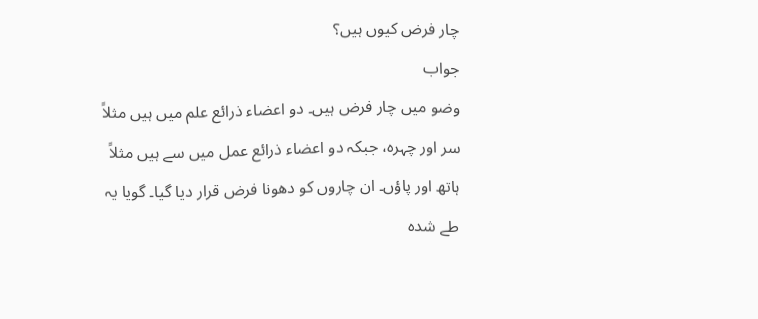چار فرض کیوں ہیں؟
جواب
وضو میں چار فرض ہیں۔ دو اعضاء ذرائع علم میں ہیں مثلاً سر اور چہرہ، جبکہ دو اعضاء ذرائع عمل میں سے ہیں مثلاً ہاتھ اور پاؤں۔ ان چاروں کو دھونا فرض قرار دیا گیا۔ گویا یہ طے شدہ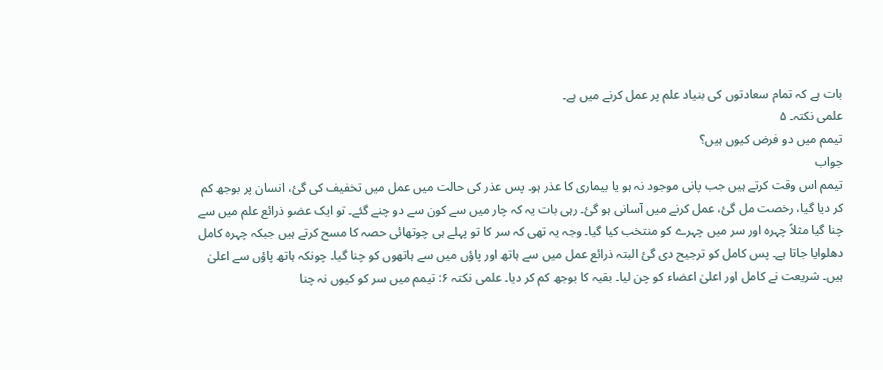بات ہے کہ تمام سعادتوں کی بنیاد علم پر عمل کرنے میں ہے۔
علمی نکتہ۔ ۵
تیمم میں دو فرض کیوں ہیں؟
جواب
تیمم اس وقت کرتے ہیں جب پانی موجود نہ ہو یا بیماری کا عذر ہو۔ پس عذر کی حالت میں عمل میں تخفیف کی گئ، انسان پر بوجھ کم کر دیا گیا، رخصت مل گئ، عمل کرنے میں آسانی ہو گئ۔ رہی بات یہ کہ چار میں سے کون سے دو چنے گئے۔ تو ایک عضو ذرائع علم میں سے چنا گیا مثلاً چہرہ اور سر میں چہرے کو منتخب کیا گیا۔ وجہ یہ تھی کہ سر کا تو پہلے ہی چوتھائی حصہ کا مسح کرتے ہیں جبکہ چہرہ کامل دھلوایا جاتا ہے۔ پس کامل کو ترجیح دی گئ البتہ ذرائع عمل میں سے ہاتھ اور پاؤں میں سے ہاتھوں کو چنا گیا۔ چونکہ ہاتھ پاؤں سے اعلیٰ ہیں۔ شریعت نے کامل اور اعلیٰ اعضاء کو چن لیا۔ بقیہ کا بوجھ کم کر دیا۔ علمی نکتہ ۶: تیمم میں سر کو کیوں نہ چنا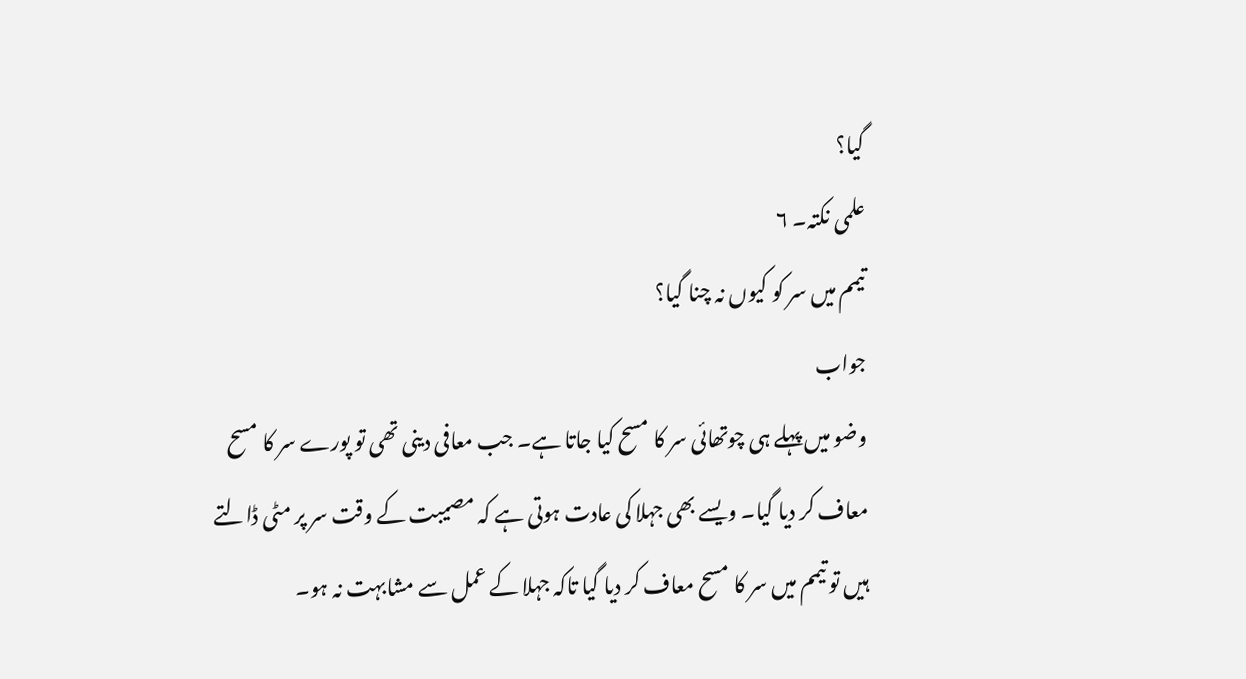گیا؟
علمی نکتہ۔ ۶
تیمم میں سر کو کیوں نہ چنا گیا؟
جواب
وضو میں پہلے ہی چوتھائی سر کا مسح کیا جاتا ہے۔ جب معافی دینی تھی تو پورے سر کا مسح معاف کر دیا گیا۔ ویسے بھی جہلا کی عادت ہوتی ہے کہ مصیبت کے وقت سر پر مٹی ڈالتے ہیں تو تیمم میں سر کا مسح معاف کر دیا گیا تاکہ جہلا کے عمل سے مشابہت نہ ہو۔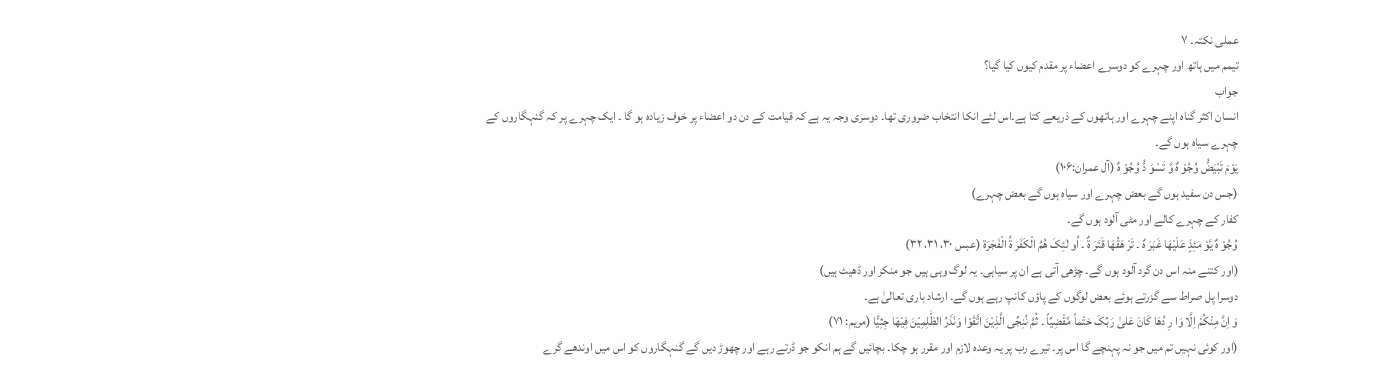عملی نکتہ۔ ۷
تیمم میں ہاتھ اور چہرے کو دوسرے اعضاء پر مقدم کیوں کیا گیا؟
جواب
انسان اکثر گناہ اپنے چہرے اور ہاتھوں کے ذریعے کتا ہے۔اس لئے انکا انتخاب ضروری تھا۔ دوسری وجہ یہ ہے کہ قیامت کے دن دو اعضاء پر خوف زیادہ ہو گا ۔ ایک چہرے پر کہ گنہگاروں کے چہرے سیاہ ہوں گے۔
یَوْمَ تَبْیَضُّ وُجُوْ ہٌ وَّ تَسْوَ دُّ وُجُوْ ہٌ (آل عمران:۱۰۶)
(جس دن سفید ہوں گے بعض چہرے اور سیاہ ہوں گے بعض چہرے)
کفار کے چہرے کالے اور مٹی آلود ہوں گے۔
وُجُوْ ہٌ یَّوْ مَئِذٍ عَلَیْھَا غَبَرَ ہٌ ۔ تَرْ ھَقُھَا قَتَرَ ۃٌ ۔ اُو لٰئِکَ ھُمُ الْکَفَرَ ۃُ الْفَجَرَۃ (عبس ۳۰، ۳۱، ۳۲)
(اور کتنے منہ اس دن گرد آلود ہوں گے۔ چڑھی آتی ہے ان پر سیاہی۔ یہ لوگ وہی ہیں جو منکر اور ڈھیٹ ہیں)
دوسرا پل صراط سے گزرتے ہوئے بعض لوگوں کے پاؤں کانپ رہے ہوں گے۔ ارشاد باری تعالیٰ ہے۔
وَ اِنَّ مِنْکُمْ اِلَّا وَا رِ دُھَا کَانَ عَلیٰ رَبِّکَ حَتْماً مَّقْضِیِّاً ۔ ثُمَّ نُنِجِّی الَّذِیْنَ اتَّقَوْا وَنَذَرُ الظّٰلِمِیْنَ فِیْھَا جِثِیًّا (مریم: ۷۱)
(اور کوئی نہیں تم میں جو نہ پہنچے گا اس پر۔ تیرے رب پر یہ وعدہ لازم اور مقرر ہو چکا۔ بچائیں گے ہم انکو جو ڈرتے رہے اور چھوڑ دیں گے گنہگاروں کو اس میں اوندھے گرے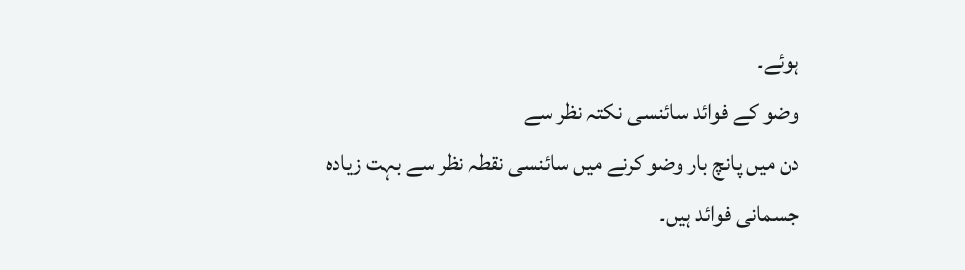ہوئے۔
وضو کے فوائد سائنسی نکتہ نظر سے
دن میں پانچ بار وضو کرنے میں سائنسی نقطہ نظر سے بہت زیادہ جسمانی فوائد ہیں۔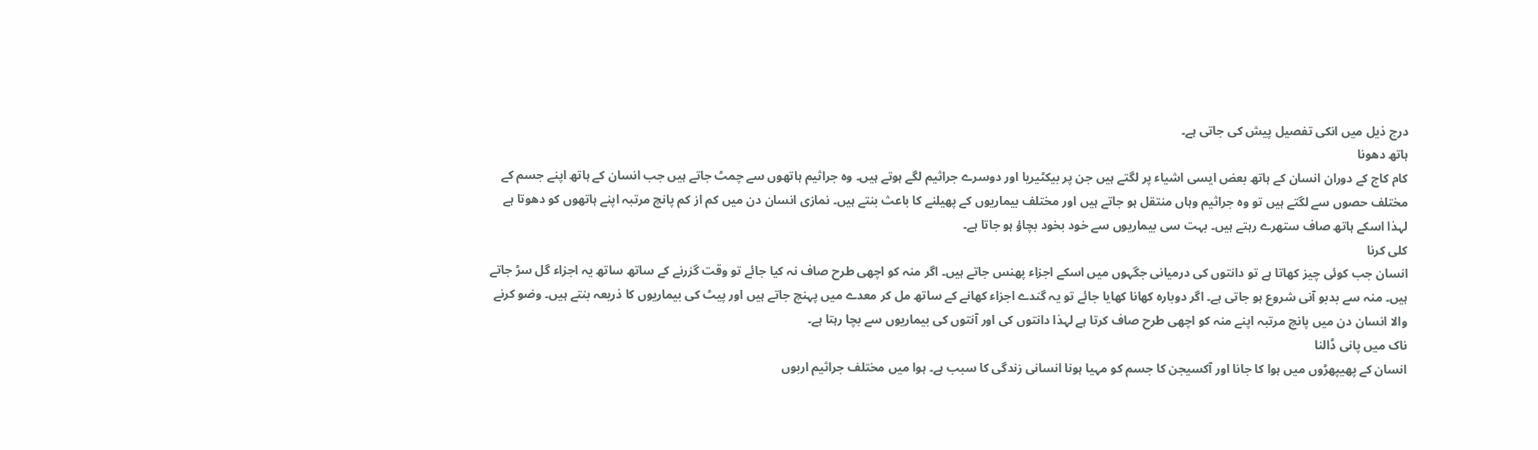درج ذیل میں انکی تفصیل پیش کی جاتی ہے۔
ہاتھ دھونا
کام کاج کے دوران انسان کے ہاتھ بعض ایسی اشیاء پر لگتے ہیں جن پر بیکٹیریا اور دوسرے جراثیم لگے ہوتے ہیں۔ وہ جراثیم ہاتھوں سے چمٹ جاتے ہیں جب انسان کے ہاتھ اپنے جسم کے مختلف حصوں سے لگتے ہیں تو وہ جراثیم وہاں منتقل ہو جاتے ہیں اور مختلف بیماریوں کے پھیلنے کا باعث بنتے ہیں۔ نمازی انسان دن میں کم از کم پانچ مرتبہ اپنے ہاتھوں کو دھوتا ہے لہذا اسکے ہاتھ صاف ستھرے رہتے ہیں۔ بہت سی بیماریوں سے خود بخود بچاؤ ہو جاتا ہے۔
کلی کرنا
انسان جب کوئی چیز کھاتا ہے تو دانتوں کی درمیانی جگہوں میں اسکے اجزاء پھنس جاتے ہیں۔ اگر منہ کو اچھی طرح صاف نہ کیا جائے تو وقت گزرنے کے ساتھ ساتھ یہ اجزاء گل سڑ جاتے ہیں۔ منہ سے بدبو آنی شروع ہو جاتی ہے۔ اگر دوبارہ کھانا کھایا جائے تو یہ گندے اجزاء کھانے کے ساتھ مل کر معدے میں پہنچ جاتے ہیں اور پیٹ کی بیماریوں کا ذریعہ بنتے ہیں۔ وضو کرنے والا انسان دن میں پانچ مرتبہ اپنے منہ کو اچھی طرح صاف کرتا ہے لہذا دانتوں کی اور آنتوں کی بیماریوں سے بچا رہتا ہے۔
ناک میں پانی ڈالنا
انسان کے پھیپھڑوں میں ہوا کا جانا اور آکسیجن کا جسم کو مہیا ہونا انسانی زندگی کا سبب ہے۔ ہوا میں مختلف جراثیم اربوں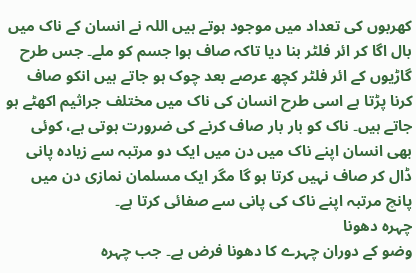کھربوں کی تعداد میں موجود ہوتے ہیں اللہ نے انسان کے ناک میں بال اگا کر ائر فلٹر بنا دیا تاکہ صاف ہوا جسم کو ملے۔ جس طرح گاڑیوں کے ائر فلٹر کچھ عرصے بعد چوک ہو جاتے ہیں انکو صاف کرنا پڑتا ہے اسی طرح انسان کی ناک میں مختلف جراثیم اکھٹے ہو جاتے ہیں۔ ناک کو بار بار صاف کرنے کی ضرورت ہوتی ہے، کوئی بھی انسان اپنے ناک میں دن میں ایک دو مرتبہ سے زیادہ پانی ڈال کر صاف نہیں کرتا ہو گا مگر ایک مسلمان نمازی دن میں پانچ مرتبہ اپنے ناک کی پانی سے صفائی کرتا ہے۔
چہرہ دھونا
وضو کے دوران چہرے کا دھونا فرض ہے۔ جب چہرہ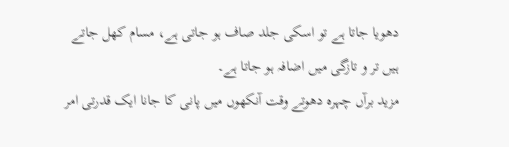دھویا جاتا ہے تو اسکی جلد صاف ہو جاتی ہے، مسام کھل جاتے ہیں تر و تازگی میں اضافہ ہو جاتا ہے۔
مزید برآں چہرہ دھوتے وقت آنکھوں میں پانی کا جانا ایک قدرتی امر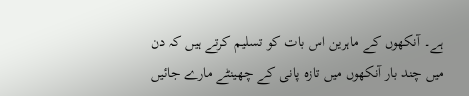ہے۔ آنکھوں کے ماہرین اس بات کو تسلیم کرتے ہیں کہ دن میں چند بار آنکھوں میں تازہ پانی کے چھینٹے مارے جائیں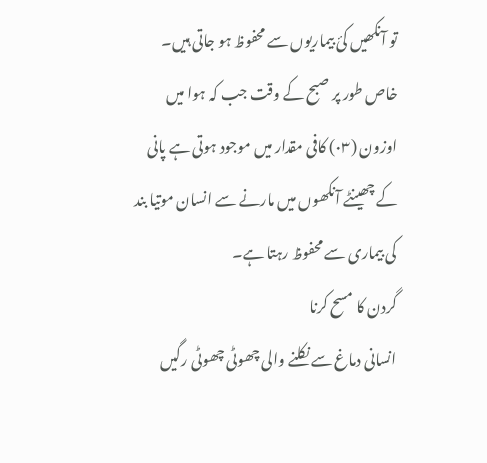تو آنکھیں کئ بیماریوں سے محفوظ ہو جاتی ہیں۔ خاص طور پر صبح کے وقت جب کہ ہوا میں اوزون (۰۳) کافی مقدار میں موجود ہوتی ہے پانی کے چھینٹے آنکھوں میں مارنے سے انسان موتیا بند کی بیماری سے محفوظ رہتا ہے۔
گردن کا مسح کرنا
انسانی دماغ سے نکلنے والی چھوٹی چھوٹی رگیں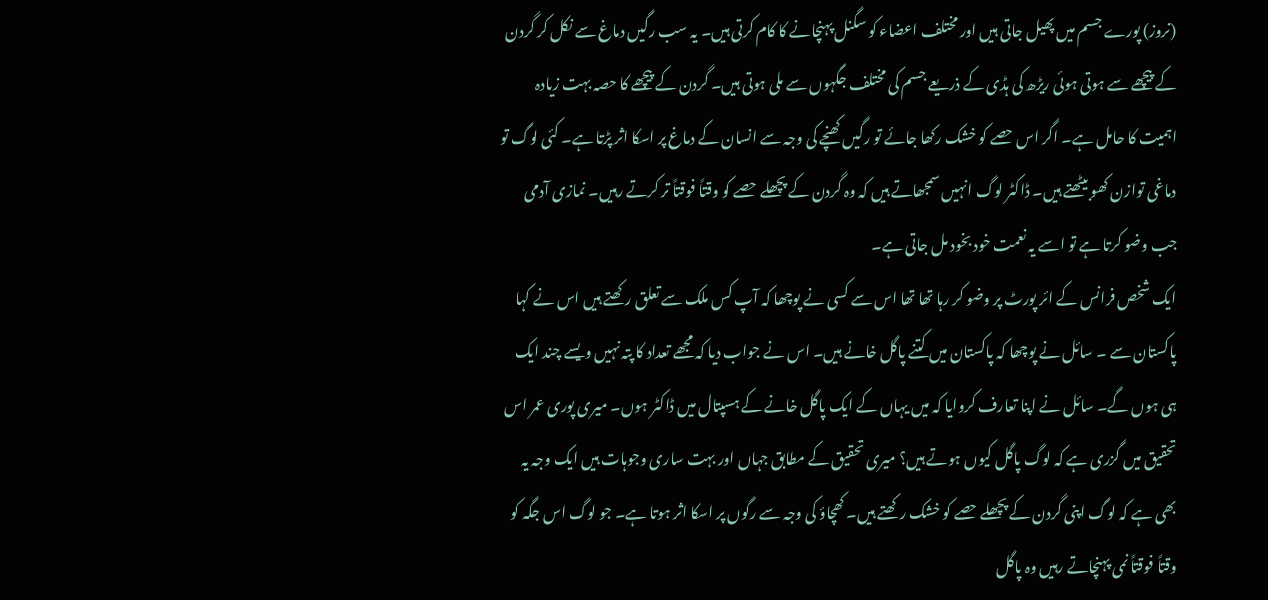(نروز) پورے جسم میں پھیل جاتی ہیں اور مختلف اعضاء کو سگنل پہنچانے کا کام کرتی ہیں۔ یہ سب رگیں دماغ سے نکل کر گردن کے پیچھے سے ہوتی ہوئی ریڑھ کی ہڈی کے ذریعے جسم کی مختلف جگہوں سے ملی ہوتی ہیں۔ گردن کے پیچھے کا حصہ بہت زیادہ اہمیت کا حامل ہے۔ اگر اس حصے کو خشک رکھا جائے تو رگیں کھنچے کی وجہ سے انسان کے دماغ پر اسکا اثر پڑتا ہے۔ کئی لوگ تو دماغی توازن کھو بیٹھتے ہیں۔ ڈاکٹر لوگ انہیں سمجھاتے ہیں کہ وہ گردن کے پچھلے حصے کو وقتاً فوقتاً تر کرتے رہیں۔ نمازی آدمی جب وضو کرتا ہے تو اسے یہ نعمت خود بخود مل جاتی ہے۔
ایک شخص فرانس کے ائر پورٹ پر وضو کر رہا تھا تھا اس سے کسی نے پوچھا کہ آپ کس ملک سے تعلق رکھتے ہیں اس نے کہا پاکستان سے ۔ سائل نے پوچھا کہ پاکستان میں کتنے پاگل خانے ہیں۔ اس نے جواب دیا کہ مجھے تعداد کا پتہ نہیں ویسے چند ایک ہی ہوں گے۔ سائل نے اپنا تعارف کروایا کہ میں یہاں کے ایک پاگل خانے کے ہسپتال میں ڈاکٹر ہوں۔ میری پوری عمر اس تحقیق میں گزری ہے کہ لوگ پاگل کیوں ہوتے ہیں؟ میری تحقیق کے مطابق جہاں اور بہت ساری وجوہات ہیں ایک وجہ یہ بھی ہے کہ لوگ اپنی گردن کے پچھلے حصے کو خشک رکھتے ہیں۔ کھچاؤ کی وجہ سے رگوں پر اسکا اثر ہوتا ہے۔ جو لوگ اس جگہ کو وقتاً فوقتاً نمی پہنچاتے رہیں وہ پاگل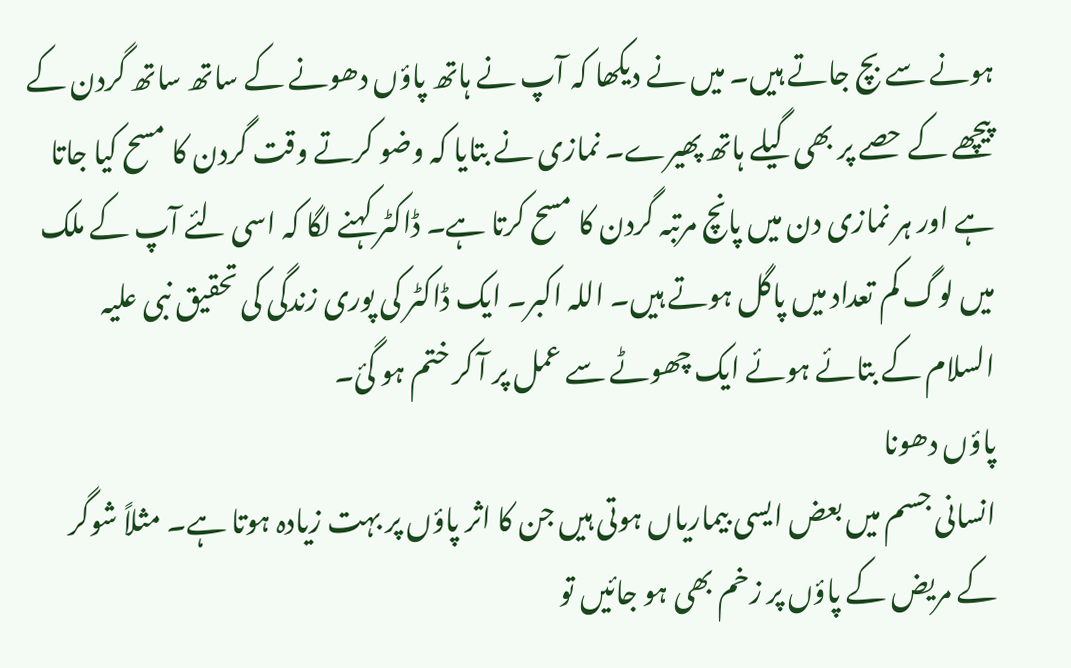ہونے سے بچ جاتے ہیں۔ میں نے دیکھا کہ آپ نے ہاتھ پاؤں دھونے کے ساتھ ساتھ گردن کے پیچھے کے حصے پر بھی گیلے ہاتھ پھیرے۔ نمازی نے بتایا کہ وضو کرتے وقت گردن کا مسح کیا جاتا ہے اور ہر نمازی دن میں پانچ مرتبہ گردن کا مسح کرتا ہے۔ ڈاکٹر کہنے لگا کہ اسی لئے آپ کے ملک میں لوگ کم تعداد میں پاگل ہوتے ہیں۔ اللہ اکبر۔ ایک ڈاکٹر کی پوری زندگی کی تحقیق نبی علیہ السلام کے بتائے ہوئے ایک چھوٹے سے عمل پر آ کر ختم ہو گئ۔
پاؤں دھونا
انسانی جسم میں بعض ایسی بیماریاں ہوتی ہیں جن کا اثر پاؤں پر بہت زیادہ ہوتا ہے۔ مثلاً شوگر کے مریض کے پاؤں پر زخم بھی ہو جائیں تو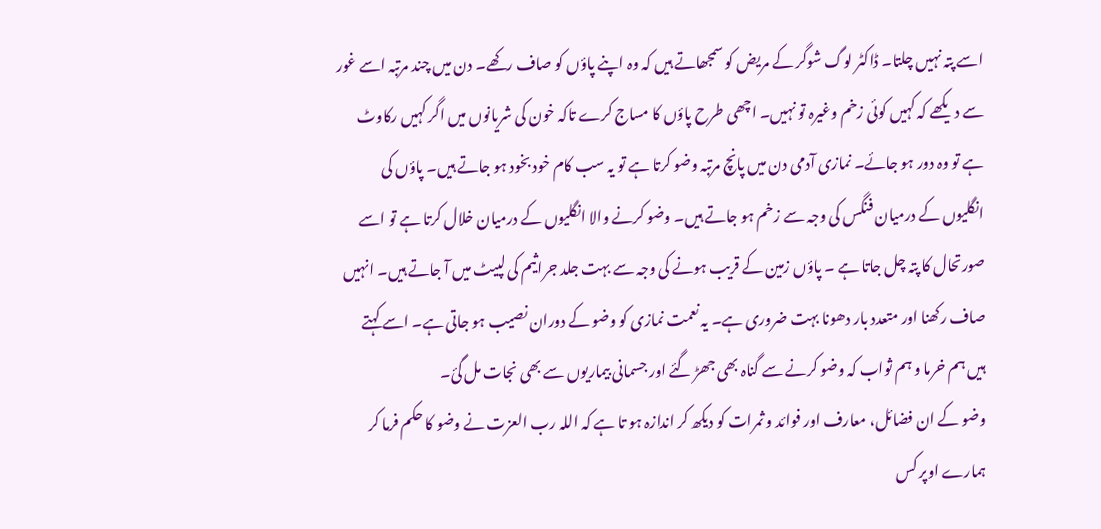اسے پتہ نہیں چلتا۔ ڈاکٹر لوگ شوگر کے مریض کو سمجھاتے ہیں کہ وہ اپنے پاؤں کو صاف رکھے۔ دن میں چند مرتبہ اسے غور سے دیکھے کہ کہیں کوئی زخم وغیرہ تو نہیں۔ اچھی طرح پاؤں کا مساج کرے تاکہ خون کی شریانوں میں اگر کہیں رکاوٹ ہے تو وہ دور ہو جائے۔ نمازی آدمی دن میں پانچ مرتبہ وضو کرتا ہے تو یہ سب کام خود بخود ہو جاتے ہیں۔ پاؤں کی انگلیوں کے درمیان فنگس کی وجہ سے زخم ہو جاتے ہیں۔ وضو کرنے والا انگلیوں کے درمیان خلال کرتا ہے تو اسے صورتحال کا پتہ چل جاتا ہے ۔ پاؤں زمین کے قریب ہونے کی وجہ سے بہت جلد جراثیم کی لپیٹ میں آ جاتے ہیں۔ انہیں صاف رکھنا اور متعدد بار دھونا بہت ضروری ہے۔ یہ نعمت نمازی کو وضو کے دوران نصیب ہو جاتی ہے۔ اسے کہتے ہیں ہم خرما و ہم ثواب کہ وضو کرنے سے گناہ بھی جھڑ گئے اور جسمانی بیماریوں سے بھی نجات مل گئ۔
وضو کے ان فضائل، معارف اور فوائد و ثمرات کو دیکھ کر اندازہ ہو تا ہے کہ اللہ رب العزت نے وضو کا حکم فرما کر ہمارے اوپر کس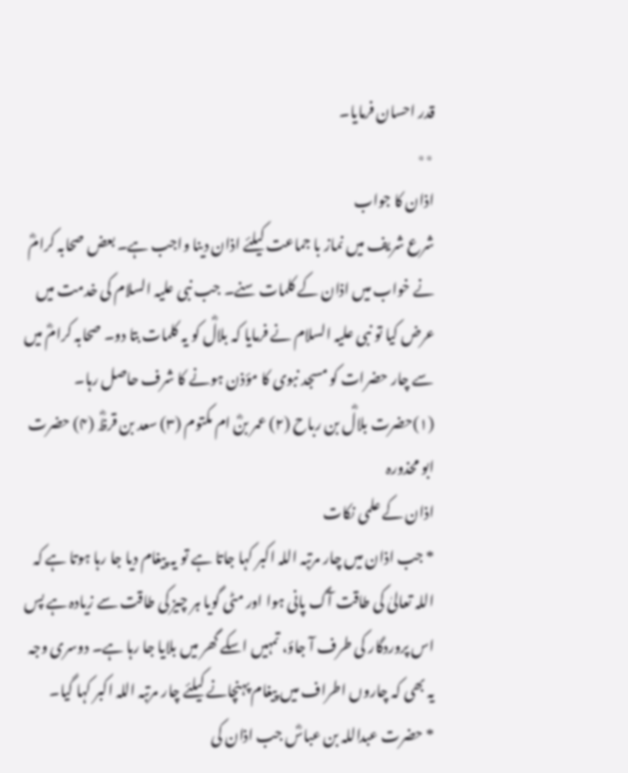قدر احسان فرمایا۔
٭٭
اذان کا جواب
شرع شریف میں نماز با جماعت کیلئے اذان دینا واجب ہے۔ بعض صحابہ کرامؓ نے خواب میں اذان کے کلمات سنے۔ جب نبی علیہ السلام کی خدمت میں عرض کیا تو نبی علیہ السلام نے فرمایا کہ بلالؓ کو یہ کلمات بتا دو۔ صحابہ کرامؓ میں سے چار حضرات کو مسجد نبوی کا مؤذن ہونے کا شرف حاصل رہا۔ (۱)حضرت بلالؓ بن رباح (۲) عمر بنؓ ام مکتوم (۳) سعد بن قرظؓ (۴) حضرت ابو محذورہ
اذان کے علمی نکات
* جب اذان میں چار مرتبہ اللہ اکبر کہا جاتا ہے تو یہ پیغام دیا جا رہا ہوتا ہے کہ اللہ تعالیٰ کی طاقت آگ پانی ہوا اور مٹی گویا ہر چیز کی طاقت سے زیادہ ہے پس اس پروردگار کی طرف آ جاؤ، تمہیں اسکے گھر میں بلایا جا رہا ہے۔ دوسری وجہ یہ بھی کہ چاروں اطراف میں پیغام پہنچانے کیلئے چار مرتبہ اللہ اکبر کہا گیا۔
* حضرت عبداللہ بن عباسؓ جب اذان کی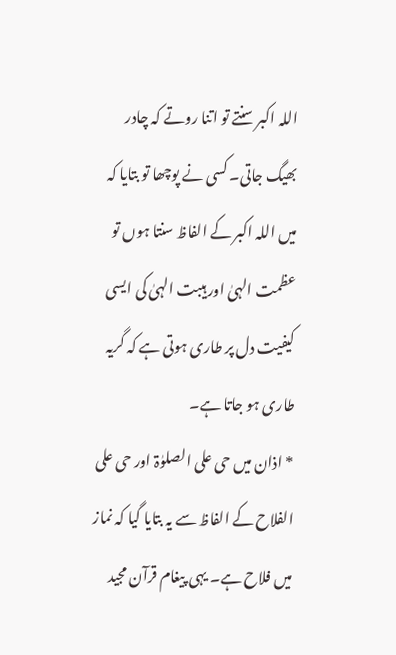اللہ اکبر سنتے تو اتنا روتے کہ چادر بھیگ جاتی۔ کسی نے پوچھا تو بتایا کہ میں اللہ اکبر کے الفاظ سنتا ہوں تو عظمت الہیٰ اور ہیبت الہیٰ کی ایسی کیفیت دل پر طاری ہوتی ہے کہ گریہ طاری ہو جاتا ہے۔
* اذان میں حی علی الصلوٰۃ اور حی علی الفلاح کے الفاظ سے یہ بتایا گیا کہ نماز میں فلاح ہے۔ یہی پیغام قرآن مجید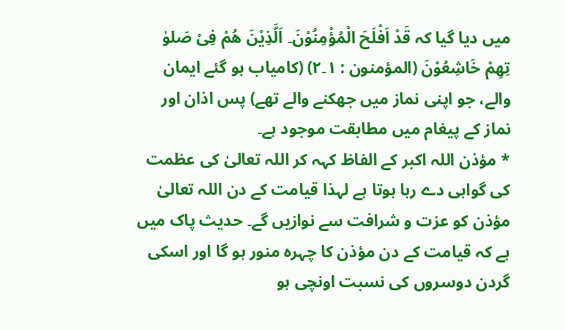میں دیا گیا کہ قَدْ اَفْلَحَ الْمُؤْمِنُوْنَ۔ اَلَّذِیْنَ ھُمْ فِیْ صَلوٰ تِھِمْ خَاشِعُوْنَ (المؤمنون : ۱۔۲) (کامیاب ہو گئے ایمان والے، جو اپنی نماز میں جھکنے والے تھے) پس اذان اور نماز کے پیغام میں مطابقت موجود ہے۔
* مؤذن اللہ اکبر کے الفاظ کہہ کر اللہ تعالیٰ کی عظمت کی گواہی دے رہا ہوتا ہے لہذا قیامت کے دن اللہ تعالیٰ مؤذن کو عزت و شرافت سے نوازیں گے۔ حدیث پاک میں ہے کہ قیامت کے دن مؤذن کا چہرہ منور ہو گا اور اسکی گردن دوسروں کی نسبت اونچی ہو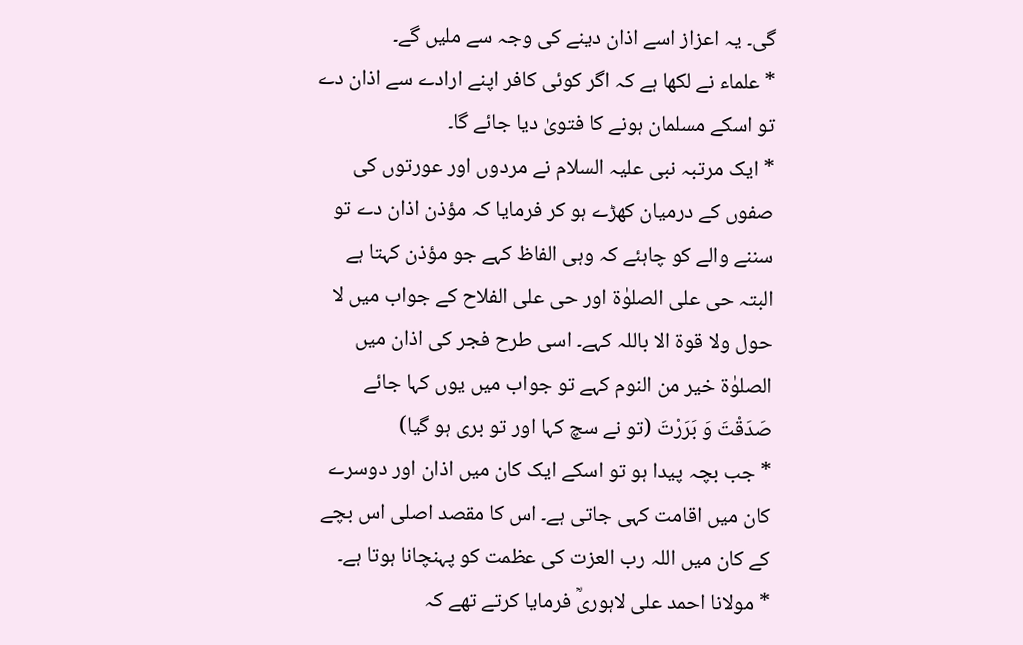گی۔ یہ اعزاز اسے اذان دینے کی وجہ سے ملیں گے۔
* علماء نے لکھا ہے کہ اگر کوئی کافر اپنے ارادے سے اذان دے تو اسکے مسلمان ہونے کا فتویٰ دیا جائے گا۔
* ایک مرتبہ نبی علیہ السلام نے مردوں اور عورتوں کی صفوں کے درمیان کھڑے ہو کر فرمایا کہ مؤذن اذان دے تو سننے والے کو چاہئے کہ وہی الفاظ کہے جو مؤذن کہتا ہے البتہ حی علی الصلوٰۃ اور حی علی الفلاح کے جواب میں لا حول ولا قوۃ الا باللہ کہے۔ اسی طرح فجر کی اذان میں الصلوٰۃ خیر من النوم کہے تو جواب میں یوں کہا جائے صَدَقْتَ وَ بَرَرْتَ (تو نے سچ کہا اور تو بری ہو گیا)
* جب بچہ پیدا ہو تو اسکے ایک کان میں اذان اور دوسرے کان میں اقامت کہی جاتی ہے۔ اس کا مقصد اصلی اس بچے کے کان میں اللہ رب العزت کی عظمت کو پہنچانا ہوتا ہے۔
* مولانا احمد علی لاہوریؒ فرمایا کرتے تھے کہ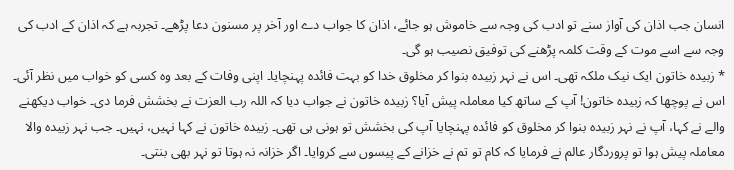انسان جب اذان کی آواز سنے تو ادب کی وجہ سے خاموش ہو جائے، اذان کا جواب دے اور آخر پر مسنون دعا پڑھے۔ تجربہ ہے کہ اذان کے ادب کی وجہ سے اسے موت کے وقت کلمہ پڑھنے کی توفیق نصیب ہو گی۔
* زبیدہ خاتون ایک نیک ملکہ تھی۔ اس نے نہر زبیدہ بنوا کر مخلوق خدا کو بہت فائدہ پہنچایا۔ اپنی وفات کے بعد وہ کسی کو خواب میں نظر آئی۔ اس نے پوچھا کہ زبیدہ خاتون! آپ کے ساتھ کیا معاملہ پیش آیا؟ زبیدہ خاتون نے جواب دیا کہ اللہ رب العزت نے بخشش فرما دی۔ خواب دیکھنے والے نے کہا، آپ نے نہر زبیدہ بنوا کر مخلوق کو فائدہ پہنچایا آپ کی بخشش تو ہونی ہی تھی۔ زبیدہ خاتون نے کہا نہیں، نہیں۔ جب نہر زبیدہ والا معاملہ پیش ہوا تو پروردگار عالم نے فرمایا کہ کام تو تم نے خزانے کے پیسوں سے کروایا۔ اگر خزانہ نہ ہوتا تو نہر بھی بنتی۔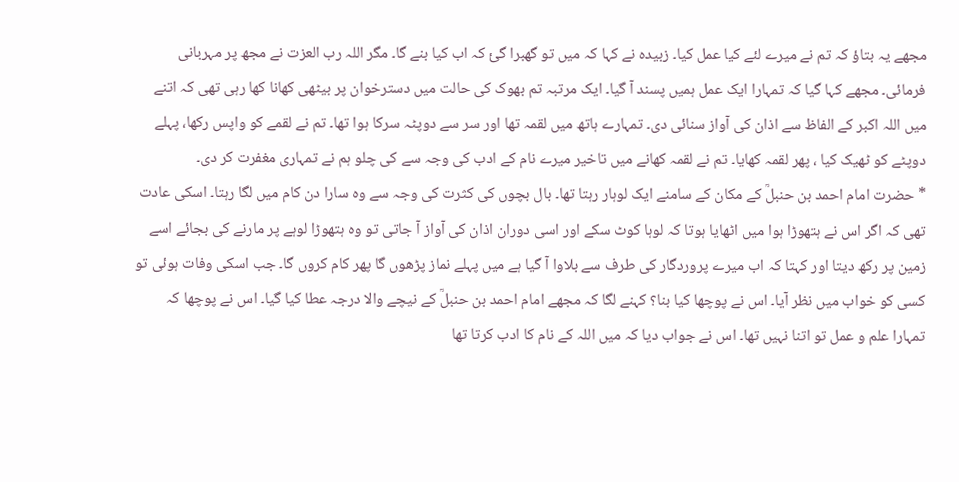مجھے یہ بتاؤ کہ تم نے میرے لئے کیا عمل کیا۔ زبیدہ نے کہا کہ میں تو گھبرا گئ کہ اب کیا بنے گا۔ مگر اللہ رب العزت نے مجھ پر مہربانی فرمائی۔ مجھے کہا گیا کہ تمہارا ایک عمل ہمیں پسند آ گیا۔ ایک مرتبہ تم بھوک کی حالت میں دسترخوان پر بیٹھی کھانا کھا رہی تھی کہ اتنے میں اللہ اکبر کے الفاظ سے اذان کی آواز سنائی دی۔ تمہارے ہاتھ میں لقمہ تھا اور سر سے دوپٹہ سرکا ہوا تھا۔ تم نے لقمے کو واپس رکھا، پہلے دوپٹے کو ٹھیک کیا ، پھر لقمہ کھایا۔ تم نے لقمہ کھانے میں تاخیر میرے نام کے ادب کی وجہ سے کی چلو ہم نے تمہاری مغفرت کر دی۔
* حضرت امام احمد بن حنبلؒ کے مکان کے سامنے ایک لوہار رہتا تھا۔ بال بچوں کی کثرت کی وجہ سے وہ سارا دن کام میں لگا رہتا۔ اسکی عادت تھی کہ اگر اس نے ہتھوڑا ہوا میں اٹھایا ہوتا کہ لوہا کوٹ سکے اور اسی دوران اذان کی آواز آ جاتی تو وہ ہتھوڑا لوہے پر مارنے کی بجائے اسے زمین پر رکھ دیتا اور کہتا کہ اب میرے پروردگار کی طرف سے بلاوا آ گیا ہے میں پہلے نماز پڑھوں گا پھر کام کروں گا۔ جب اسکی وفات ہوئی تو کسی کو خواب میں نظر آیا۔ اس نے پوچھا کیا بنا؟ کہنے لگا کہ مجھے امام احمد بن حنبلؒ کے نیچے والا درجہ عطا کیا گیا۔ اس نے پوچھا کہ تمہارا علم و عمل تو اتنا نہیں تھا۔ اس نے جواب دیا کہ میں اللہ کے نام کا ادب کرتا تھا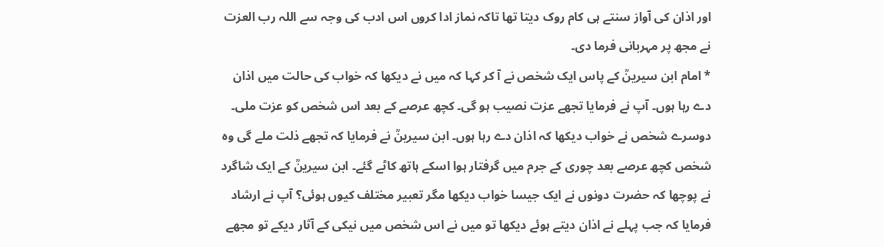اور اذان کی آواز سنتے ہی کام روک دیتا تھا تاکہ نماز ادا کروں اس ادب کی وجہ سے اللہ رب العزت نے مجھ پر مہربانی فرما دی۔
* امام ابن سیرینؒ کے پاس ایک شخص نے آ کر کہا کہ میں نے دیکھا کہ خواب کی حالت میں اذان دے رہا ہوں۔ آپ نے فرمایا تجھے عزت نصیب ہو گی۔ کچھ عرصے کے بعد اس شخص کو عزت ملی۔ دوسرے شخص نے خواب دیکھا کہ اذان دے رہا ہوں۔ ابن سیرینؒ نے فرمایا کہ تجھے ذلت ملے گی وہ شخص کچھ عرصے بعد چوری کے جرم میں گرفتار ہوا اسکے ہاتھ کاٹے گئے۔ ابن سیرینؒ کے ایک شاگرد نے پوچھا کہ حضرت دونوں نے ایک جیسا خواب دیکھا مگر تعبیر مختلف کیوں ہوئی؟ آپ نے ارشاد فرمایا کہ جب پہلے نے اذان دیتے ہوئے دیکھا تو میں نے اس شخص میں نیکی کے آثار دیکے تو مجھے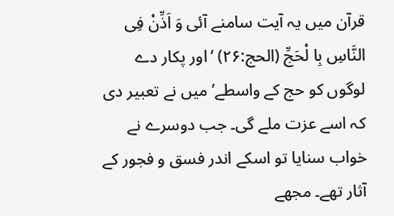قرآن میں یہ آیت سامنے آئی وَ اَذِّنْ فِی النَّاسِ بِا لْحَجِّ (الحج:۲۶) ‘اور پکار دے لوگوں کو حج کے واسطے’ میں نے تعبیر دی کہ اسے عزت ملے گی۔ جب دوسرے نے خواب سنایا تو اسکے اندر فسق و فجور کے آثار تھے۔ مجھے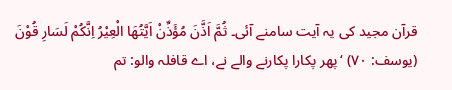قرآن مجید کی یہ آیت سامنے آئی۔ ثُمَّ اَذَّنَ مُؤَذِّنْ اَیَّتُھَا الْعِیْرُ اِنَّکُمْ لَسَارِ قُوْنَ (یوسف: ۷۰) ‘پھر پکارا پکارنے والے نے، اے قافلہ والو: تم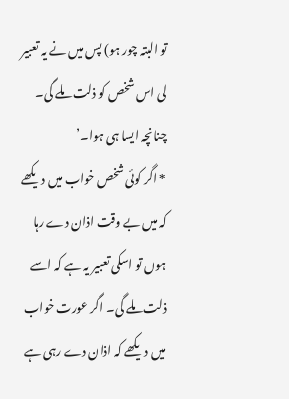تو البتہ چور ہو) پس میں نے یہ تعبیر لی اس شخص کو ذلت ملے گی۔ چنانچہ ایسا ہی ہوا۔’
* اگر کوئی شخص خواب میں دیکھے کہ میں بے وقت اذان دے رہا ہوں تو اسکی تعبیر یہ ہے کہ اسے ذلت ملے گی۔ اگر عورت خواب میں دیکھے کہ اذان دے رہی ہے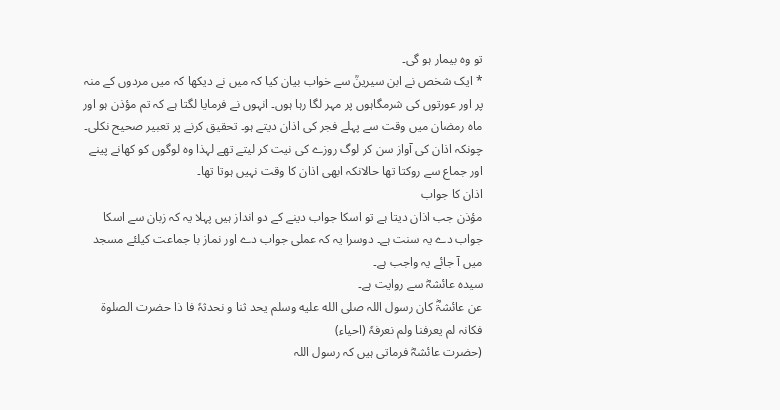تو وہ بیمار ہو گی۔
* ایک شخص نے ابن سیرینؒ سے خواب بیان کیا کہ میں نے دیکھا کہ میں مردوں کے منہ پر اور عورتوں کی شرمگاہوں پر مہر لگا رہا ہوں۔ انہوں نے فرمایا لگتا ہے کہ تم مؤذن ہو اور ماہ رمضان میں وقت سے پہلے فجر کی اذان دیتے ہو۔ تحقیق کرنے پر تعبیر صحیح نکلی۔ چونکہ اذان کی آواز سن کر لوگ روزے کی نیت کر لیتے تھے لہذا وہ لوگوں کو کھانے پینے اور جماع سے روکتا تھا حالانکہ ابھی اذان کا وقت نہیں ہوتا تھا۔
اذان کا جواب
مؤذن جب اذان دیتا ہے تو اسکا جواب دینے کے دو انداز ہیں پہلا یہ کہ زبان سے اسکا جواب دے یہ سنت ہے۔ دوسرا یہ کہ عملی جواب دے اور نماز با جماعت کیلئے مسجد میں آ جائے یہ واجب ہے۔
سیدہ عائشہؓ سے روایت ہے۔
عن عائشۃؓ کان رسول اللہ صلى الله عليه وسلم یحد ثنا و نحدثہٗ فا ذا حضرت الصلوۃ فکانہ لم یعرفنا ولم نعرفہٗ (احیاء)
(حضرت عائشہؓ فرماتی ہیں کہ رسول اللہ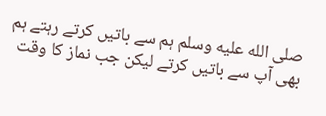صلى الله عليه وسلم ہم سے باتیں کرتے رہتے ہم بھی آپ سے باتیں کرتے لیکن جب نماز کا وقت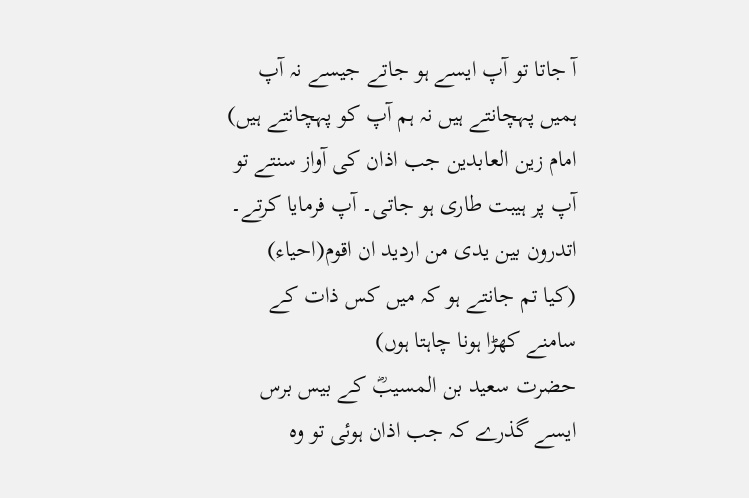آ جاتا تو آپ ایسے ہو جاتے جیسے نہ آپ ہمیں پہچانتے ہیں نہ ہم آپ کو پہچانتے ہیں)
امام زین العابدین جب اذان کی آواز سنتے تو آپ پر ہیبت طاری ہو جاتی۔ آپ فرمایا کرتے۔
اتدرون بین یدی من اردید ان اقوم(احیاء)
(کیا تم جانتے ہو کہ میں کس ذات کے سامنے کھڑا ہونا چاہتا ہوں)
حضرت سعید بن المسیبؓ کے بیس برس ایسے گذرے کہ جب اذان ہوئی تو وہ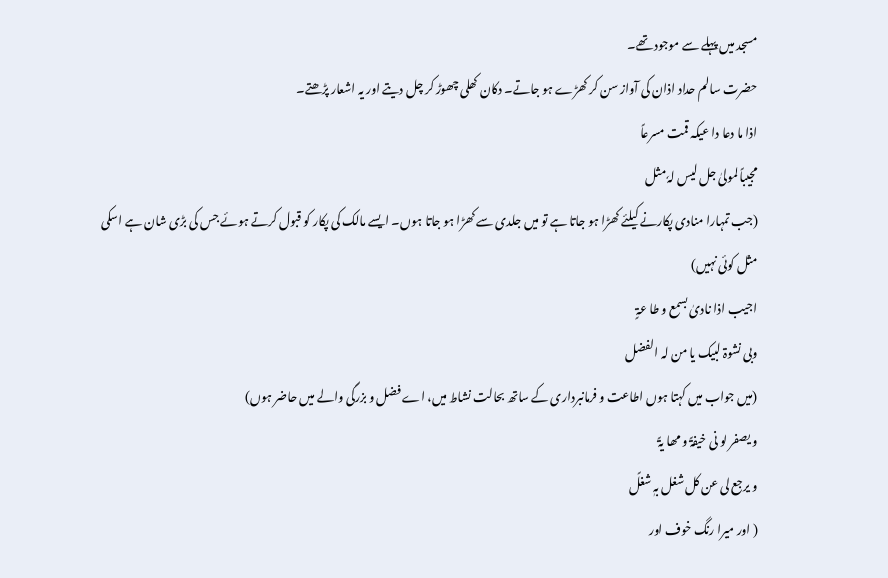مسجد میں پہلے سے موجود تھے۔
حضرت سالم حداد اذان کی آواز سن کر کھڑے ہو جاتے۔ دکان کھلی چھوڑ کر چل دیتے اور یہ اشعار پڑھتے۔
اذا ما دعا دا عیکہ قمت مسرعاً
مجیباً لمولیٰ جل لیس لہٗ مثل
(جب تمہارا منادی پکارنے کیلئے کھڑا ہو جاتا ہے تو میں جلدی سے کھڑا ہو جاتا ہوں۔ ایسے مالک کی پکار کو قبول کرتے ہوئے جس کی بڑی شان ہے اسکی مثل کوئی نہیں)
اجیب اذا نادیٰ بسمع و طا عۃٍ
وبی نشوۃ لبیک یا من لہ الفضل
(میں جواب میں کہتا ہوں اطاعت و فرمانبرداری کے ساتھ بحالت نشاط میں، اے فضل و بزرگی والے میں حاضر ہوں)
و یصفر لو نی خیفۃً و مھا یۃً
و یرجع لی عن کل شغل بہٖ شغلً
( اور میرا رنگ خوف اور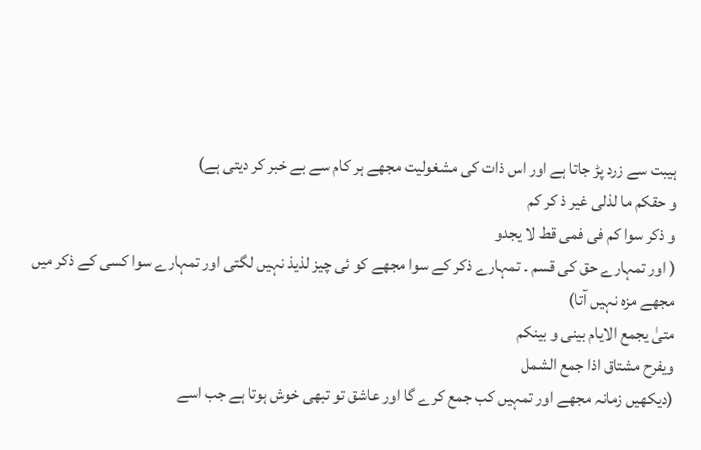ہیبت سے زرد پڑ جاتا ہے اور اس ذات کی مشغولیت مجھے ہر کام سے بے خبر کر دیتی ہے)
و حقکم ما لذلی غیر ذ کر کم
و ذکر سوا کم فی فمی قط لا یجدو
( اور تمہارے حق کی قسم ۔ تمہارے ذکر کے سوا مجھے کو ئی چیز لذیذ نہیں لگتی اور تمہارے سوا کسی کے ذکر میں مجھے مزہ نہیں آتا)
متیٰ یجمع الایام بینی و بینکم
ویفرح مشتاق اذا جمع الشمل
(دیکھیں زمانہ مجھے اور تمہیں کب جمع کرے گا اور عاشق تو تبھی خوش ہوتا ہے جب اسے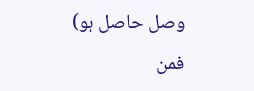وصل حاصل ہو)
فمن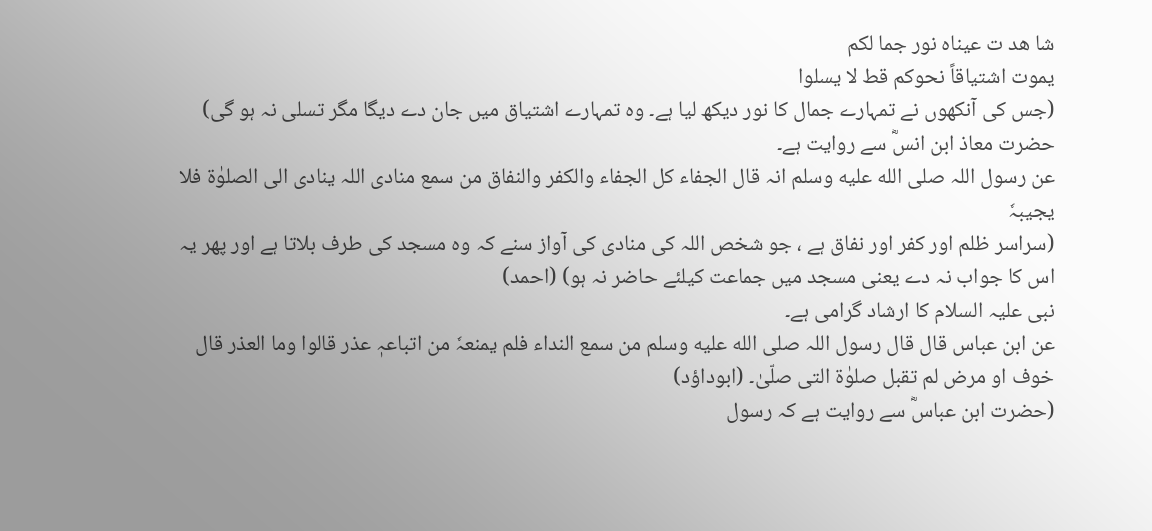شا ھد ت عیناہ نور جما لکم
یموت اشتیاقاً نحوکم قط لا یسلوا
(جس کی آنکھوں نے تمہارے جمال کا نور دیکھ لیا ہے۔ وہ تمہارے اشتیاق میں جان دے دیگا مگر تسلی نہ ہو گی)
حضرت معاذ ابن انسؓ سے روایت ہے۔
عن رسول اللہ صلى الله عليه وسلم انہ قال الجفاء کل الجفاء والکفر والنفاق من سمع منادی اللہ ینادی الی الصلوٰۃ فلا یجیبہٗ
(سراسر ظلم اور کفر اور نفاق ہے ، جو شخص اللہ کی منادی کی آواز سنے کہ وہ مسجد کی طرف بلاتا ہے اور پھر یہ اس کا جواب نہ دے یعنی مسجد میں جماعت کیلئے حاضر نہ ہو) (احمد)
نبی علیہ السلام کا ارشاد گرامی ہے۔
عن ابن عباس قال قال رسول اللہ صلى الله عليه وسلم من سمع النداء فلم یمنعہٗ من اتباعہٖ عذر قالوا وما العذر قال خوف او مرض لم تقبل صلوٰۃ التی صلّیٰ۔ (ابوداؤد)
(حضرت ابن عباسؓ سے روایت ہے کہ رسول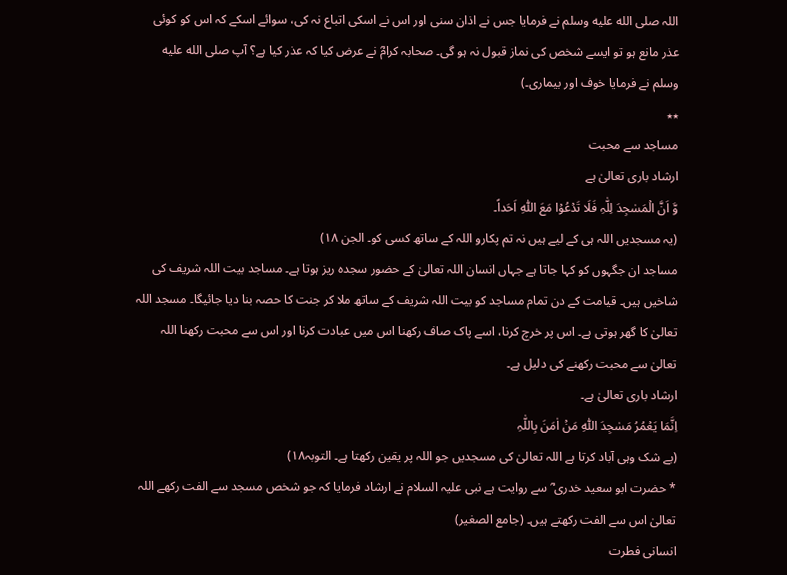اللہ صلى الله عليه وسلم نے فرمایا جس نے اذان سنی اور اس نے اسکی اتباع نہ کی، سوائے اسکے کہ اس کو کوئی عذر مانع ہو تو ایسے شخص کی نماز قبول نہ ہو گی۔ صحابہ کرامؓ نے عرض کیا کہ عذر کیا ہے؟ آپ صلى الله عليه وسلم نے فرمایا خوف اور بیماری۔)
٭٭
مساجد سے محبت
ارشاد باری تعالیٰ ہے
وَّ اَنَّ الۡمَسٰجِدَ لِلّٰہِ فَلَا تَدۡعُوۡا مَعَ اللّٰہِ اَحَداً۔
(یہ مسجدیں اللہ ہی کے لیے ہیں نہ تم پکارو اللہ کے ساتھ کسی کو۔ الجن ۱۸)
مساجد ان جگہوں کو کہا جاتا ہے جہاں انسان اللہ تعالیٰ کے حضور سجدہ ریز ہوتا ہے۔ مساجد بیت اللہ شریف کی شاخیں ہیں۔ قیامت کے دن تمام مساجد کو بیت اللہ شریف کے ساتھ ملا کر جنت کا حصہ بنا دیا جائیگا۔ مسجد اللہ تعالیٰ کا گھر ہوتی ہے۔ اس پر خرچ کرنا، اسے پاک صاف رکھنا اس میں عبادت کرنا اور اس سے محبت رکھنا اللہ تعالیٰ سے محبت رکھنے کی دلیل ہے۔
ارشاد باری تعالیٰ ہے۔
اِنَّمَا یَعۡمُرُ مَسٰجِدَ اللّٰہِ مَنۡ اٰمَنَ بِاللّٰہِ
(بے شک وہی آباد کرتا ہے اللہ تعالیٰ کی مسجدیں جو اللہ پر یقین رکھتا ہے۔ التوبہ۱۸)
* حضرت ابو سعید خدری ؓ سے روایت ہے نبی علیہ السلام نے ارشاد فرمایا کہ جو شخص مسجد سے الفت رکھے اللہ تعالیٰ اس سے الفت رکھتے ہیں۔ (جامع الصغیر)
انسانی فطرت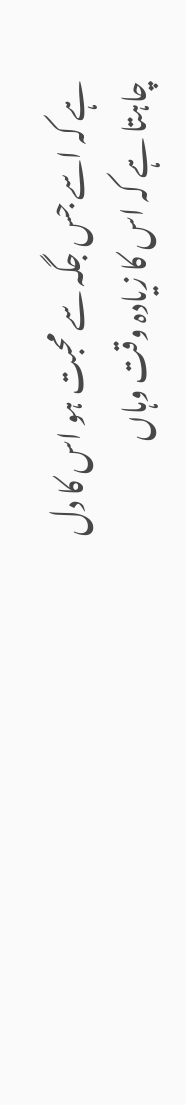ہے کہ اسے جس جگہ سے محبت ہو اس کا دل چاہتا ہے کہ اس کا زیادہ وقت وہاں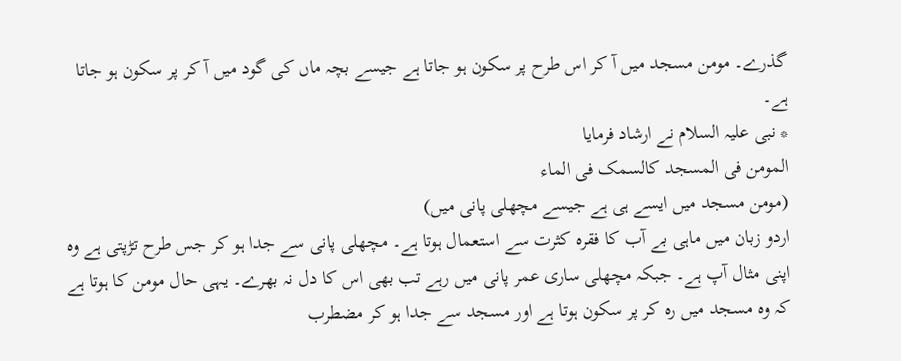گذرے۔ مومن مسجد میں آ کر اس طرح پر سکون ہو جاتا ہے جیسے بچہ ماں کی گود میں آ کر پر سکون ہو جاتا ہے۔
* نبی علیہ السلام نے ارشاد فرمایا
المومن فی المسجد کالسمک فی الماء
(مومن مسجد میں ایسے ہی ہے جیسے مچھلی پانی میں)
اردو زبان میں ماہی بے آب کا فقرہ کثرت سے استعمال ہوتا ہے۔ مچھلی پانی سے جدا ہو کر جس طرح تڑپتی ہے وہ اپنی مثال آپ ہے۔ جبکہ مچھلی ساری عمر پانی میں رہے تب بھی اس کا دل نہ بھرے۔ یہی حال مومن کا ہوتا ہے کہ وہ مسجد میں رہ کر پر سکون ہوتا ہے اور مسجد سے جدا ہو کر مضطرب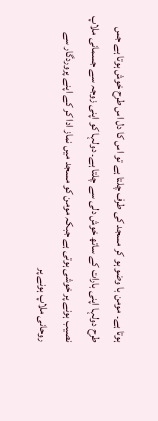ہوتا ہے۔ مومن با وضو ہو کر مسجد کی طرف چلتا ہے تو اس کا دل اس طرح خوش ہوتا ہے جس طرح دولہا اپنی بارات کے ساتھ خوش دلی سے چلتا ہے۔ دولہا کو اپنی زوجہ سے جسمانی ملاپ نصیب ہونے پر خوشی ہوتی ہے جبکہ مومن کو مسجد میں نماز ادا کر کے اپنے پروردگار سے روحانی ملاپ ہونے پر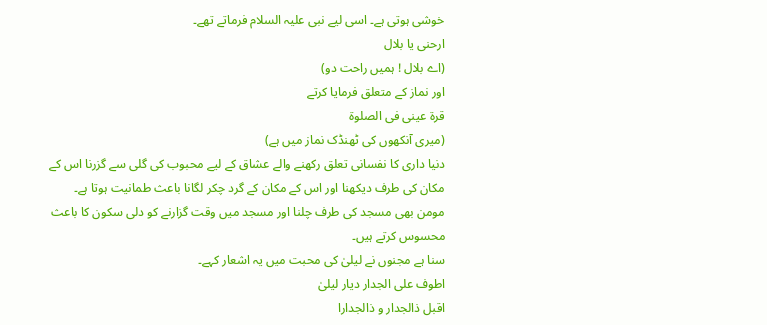خوشی ہوتی ہے۔ اسی لیے نبی علیہ السلام فرماتے تھے۔
ارحنی یا بلال
(اے بلال ! ہمیں راحت دو)
اور نماز کے متعلق فرمایا کرتے
قرۃ عینی فی الصلوۃ
(میری آنکھوں کی ٹھنڈک نماز میں ہے)
دنیا داری کا نفسانی تعلق رکھنے والے عشاق کے لیے محبوب کی گلی سے گزرنا اس کے مکان کی طرف دیکھنا اور اس کے مکان کے گرد چکر لگانا باعث طمانیت ہوتا ہے۔
مومن بھی مسجد کی طرف چلنا اور مسجد میں وقت گزارنے کو دلی سکون کا باعث محسوس کرتے ہیں۔
سنا ہے مجنوں نے لیلیٰ کی محبت میں یہ اشعار کہے۔
اطوف علی الجدار دیار لیلیٰ
اقبل ذالجدار و ذالجدارا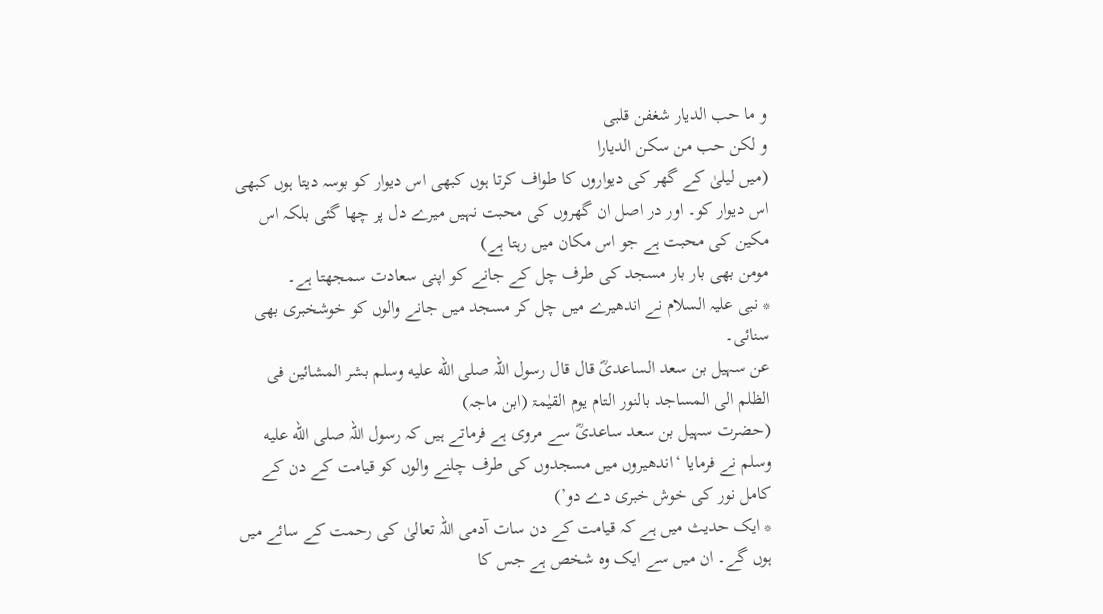و ما حب الدیار شغفن قلبی
و لکن حب من سکن الدیارا
(میں لیلیٰ کے گھر کی دیواروں کا طواف کرتا ہوں کبھی اس دیوار کو بوسہ دیتا ہوں کبھی اس دیوار کو۔ اور در اصل ان گھروں کی محبت نہیں میرے دل پر چھا گئی بلکہ اس مکین کی محبت ہے جو اس مکان میں رہتا ہے)
مومن بھی بار بار مسجد کی طرف چل کے جانے کو اپنی سعادت سمجھتا ہے۔
* نبی علیہ السلام نے اندھیرے میں چل کر مسجد میں جانے والوں کو خوشخبری بھی سنائی۔
عن سہیل بن سعد الساعدیؓ قال قال رسول اللہ صلى الله عليه وسلم بشر المشائین فی الظلم الی المساجد بالنور التام یوم القیٰمۃ (ابن ماجہ)
(حضرت سہیل بن سعد ساعدیؓ سے مروی ہے فرماتے ہیں کہ رسول اللہ صلى الله عليه وسلم نے فرمایا ‘اندھیروں میں مسجدوں کی طرف چلنے والوں کو قیامت کے دن کے کامل نور کی خوش خبری دے دو’)
* ایک حدیث میں ہے کہ قیامت کے دن سات آدمی اللہ تعالیٰ کی رحمت کے سائے میں ہوں گے۔ ان میں سے ایک وہ شخص ہے جس کا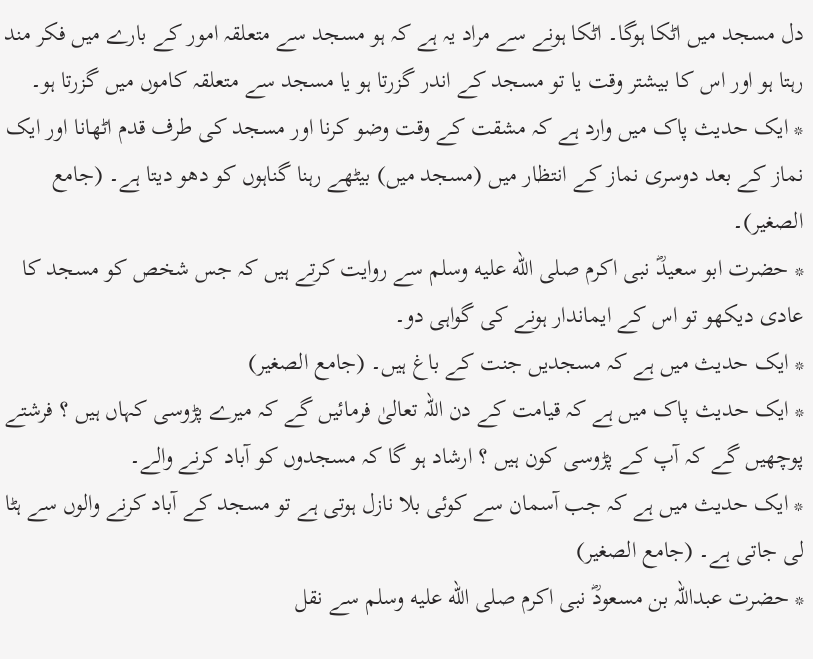دل مسجد میں اٹکا ہوگا۔ اٹکا ہونے سے مراد یہ ہے کہ ہو مسجد سے متعلقہ امور کے بارے میں فکر مند رہتا ہو اور اس کا بیشتر وقت یا تو مسجد کے اندر گزرتا ہو یا مسجد سے متعلقہ کاموں میں گزرتا ہو۔
* ایک حدیث پاک میں وارد ہے کہ مشقت کے وقت وضو کرنا اور مسجد کی طرف قدم اٹھانا اور ایک نماز کے بعد دوسری نماز کے انتظار میں (مسجد میں) بیٹھے رہنا گناہوں کو دھو دیتا ہے۔ (جامع الصغیر)۔
* حضرت ابو سعیدؓ نبی اکرم صلى الله عليه وسلم سے روایت کرتے ہیں کہ جس شخص کو مسجد کا عادی دیکھو تو اس کے ایماندار ہونے کی گواہی دو۔
* ایک حدیث میں ہے کہ مسجدیں جنت کے باغ ہیں۔ (جامع الصغیر)
* ایک حدیث پاک میں ہے کہ قیامت کے دن اللہ تعالیٰ فرمائیں گے کہ میرے پڑوسی کہاں ہیں ؟ فرشتے پوچھیں گے کہ آپ کے پڑوسی کون ہیں ؟ ارشاد ہو گا کہ مسجدوں کو آباد کرنے والے۔
* ایک حدیث میں ہے کہ جب آسمان سے کوئی بلا نازل ہوتی ہے تو مسجد کے آباد کرنے والوں سے ہٹا لی جاتی ہے۔ (جامع الصغیر)
* حضرت عبداللہ بن مسعودؓ نبی اکرم صلى الله عليه وسلم سے نقل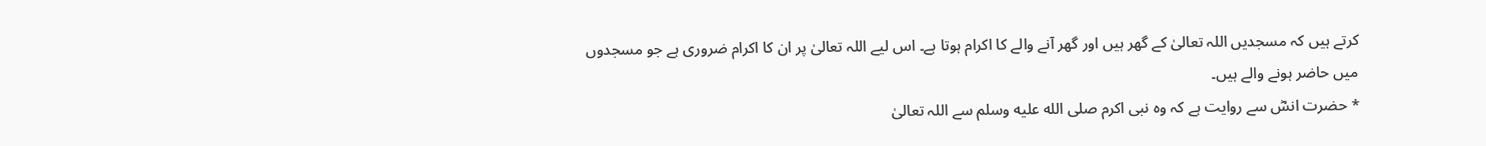کرتے ہیں کہ مسجدیں اللہ تعالیٰ کے گھر ہیں اور گھر آنے والے کا اکرام ہوتا ہے۔ اس لیے اللہ تعالیٰ پر ان کا اکرام ضروری ہے جو مسجدوں میں حاضر ہونے والے ہیں۔
* حضرت انسؓ سے روایت ہے کہ وہ نبی اکرم صلى الله عليه وسلم سے اللہ تعالیٰ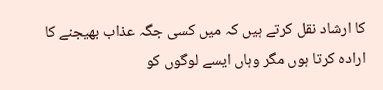کا ارشاد نقل کرتے ہیں کہ میں کسی جگہ عذاب بھیجنے کا ارادہ کرتا ہوں مگر وہاں ایسے لوگوں کو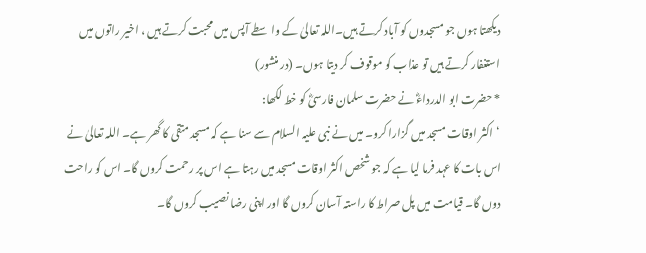دیکھتا ہوں جو مسجدوں کو آباد کرتے ہیں۔اللہ تعالیٰ کے واسطے آپس میں محبت کرتے ہیں ، اخیر راتوں میں استغفار کرتے ہیں تو عذاب کو موقوف کر دیتا ہوں۔ (در منشور)
* حضرت ابو الدرداءؓ نے حضرت سلمان فارسیؓ کو خط لکھا:
‘اکثر اوقات مسجد میں گزارا کرو۔ میں نے نبی علیہ السلام سے سنا ہے کہ مسجد متقی کا گھر ہے۔ اللہ تعالیٰ نے اس بات کا عہد فرما لیا ہے کہ جو شخص اکثر اوقات مسجد میں رہتا ہے اس پر رحمت کروں گا۔ اس کو راحت دوں گا۔ قیامت میں پل صراط کا راستہ آسان کروں گا اور اپنی رضا نصیب کروں گا۔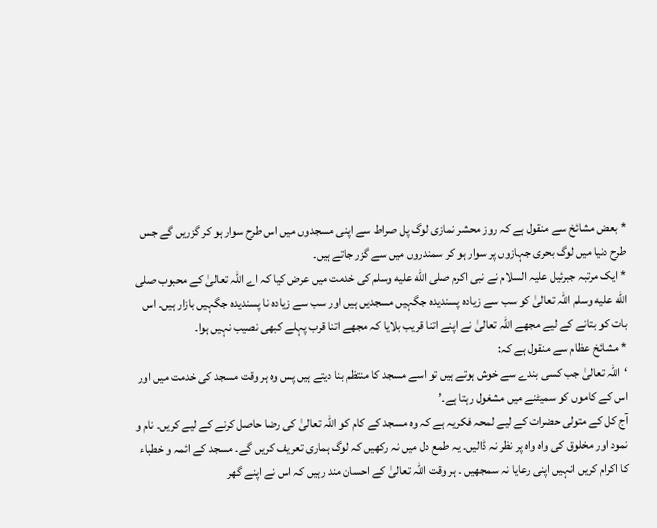* بعض مشائخ سے منقول ہے کہ روز محشر نمازی لوگ پل صراط سے اپنی مسجدوں میں اس طرح سوار ہو کر گزریں گے جس طرح دنیا میں لوگ بحری جہازوں پر سوار ہو کر سمندروں میں سے گزر جاتے ہیں۔
* ایک مرتبہ جبرئیل علیہ السلام نے نبی اکرم صلى الله عليه وسلم کی خدمت میں عرض کیا کہ اے اللہ تعالیٰ کے محبوب صلى الله عليه وسلم اللہ تعالیٰ کو سب سے زیادہ پسندیدہ جگہیں مسجدیں ہیں اور سب سے زیادہ نا پسندیدہ جگہیں بازار ہیں۔ اس بات کو بتانے کے لیے مجھے اللہ تعالیٰ نے اپنے اتنا قریب بلایا کہ مجھے اتنا قرب پہلے کبھی نصیب نہیں ہوا۔
* مشائخ عظام سے منقول ہے کہ:
‘اللہ تعالیٰ جب کسی بندے سے خوش ہوتے ہیں تو اسے مسجد کا منتظم بنا دیتے ہیں پس وہ ہر وقت مسجد کی خدمت میں اور اس کے کاموں کو سمیٹنے میں مشغول رہتا ہے۔’
آج کل کے متولی حضرات کے لیے لمحہ فکریہ ہے کہ وہ مسجد کے کام کو اللہ تعالیٰ کی رضا حاصل کرنے کے لیے کریں۔ نام و نمود اور مخلوق کی واہ واہ پر نظر نہ ڈالیں۔ یہ طمع دل میں نہ رکھیں کہ لوگ ہماری تعریف کریں گے۔ مسجد کے ائمہ و خطباء کا اکرام کریں انہیں اپنی رعایا نہ سمجھیں ۔ ہر وقت اللہ تعالیٰ کے احسان مند رہیں کہ اس نے اپنے گھر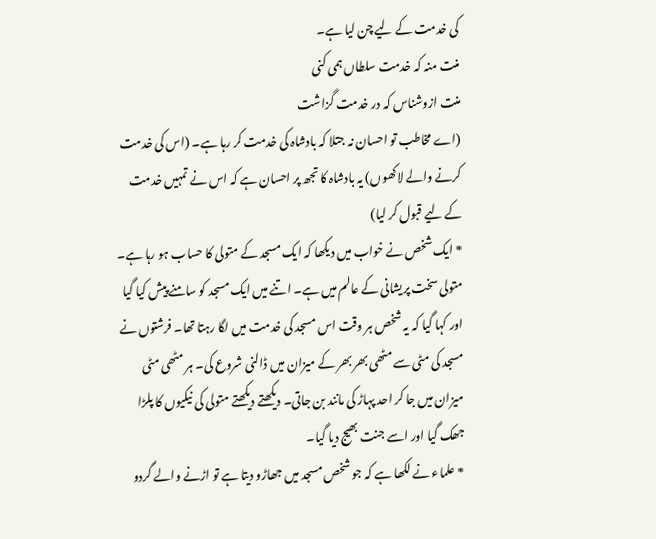کی خدمت کے لیے چن لیا ہے۔
منت منہ کہ خدمت سلطاں ہمی کنی
منت ازوشناس کہ در خدمت گزاشت
(اے مخاطب تو احسان نہ جتلا کہ بادشاہ کی خدمت کر رہا ہے۔ (اس کی خدمت کرنے والے لاکھوں) یہ بادشاہ کا تجھ پر احسان ہے کہ اس نے تمہیں خدمت کے لیے قبول کر لیا)
* ایک شخص نے خواب میں دیکھا کہ ایک مسجد کے متولی کا حساب ہو رہا ہے۔ متولی سخت پریشانی کے عالم میں ہے۔ اتنے میں ایک مسجد کو سامنے پیش کیا گیا اور کہا گیا کہ یہ شخص ہر وقت اس مسجد کی خدمت میں لگا رہتا تھا۔ فرشتوں نے مسجد کی مٹی سے مٹھی بھر بھر کے میزان میں ڈالنی شروع کی۔ ہر مٹھی مٹی میزان میں جا کر احد پہاڑ کی مانند بن جاتی۔ دیکھتے دیکھتے متولی کی نیکیوں کا پلڑا جھک گیا اور اسے جنت بھیج دیا گیا۔
* علماء نے لکھا ہے کہ جو شخص مسجد میں جھاڑو دیتا ہے تو اڑنے والے گردو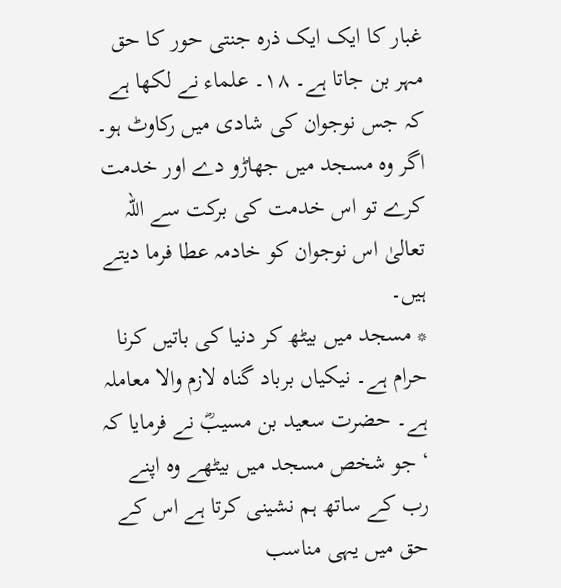غبار کا ایک ایک ذرہ جنتی حور کا حق مہر بن جاتا ہے۔ ۱۸۔ علماء نے لکھا ہے کہ جس نوجوان کی شادی میں رکاوٹ ہو۔ اگر وہ مسجد میں جھاڑو دے اور خدمت کرے تو اس خدمت کی برکت سے اللہ تعالیٰ اس نوجوان کو خادمہ عطا فرما دیتے ہیں۔
* مسجد میں بیٹھ کر دنیا کی باتیں کرنا حرام ہے۔ نیکیاں برباد گناہ لازم والا معاملہ ہے۔ حضرت سعید بن مسیبؓ نے فرمایا کہ ‘ جو شخص مسجد میں بیٹھے وہ اپنے رب کے ساتھ ہم نشینی کرتا ہے اس کے حق میں یہی مناسب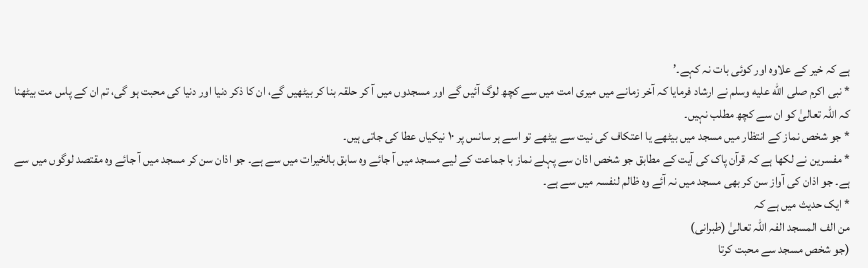ہے کہ خیر کے علاوہ اور کوئی بات نہ کہے۔’
* نبی اکرم صلى الله عليه وسلم نے ارشاد فرمایا کہ آخر زمانے میں میری امت میں سے کچھ لوگ آئیں گے اور مسجدوں میں آ کر حلقہ بنا کر بیٹھیں گے، ان کا ذکر دنیا اور دنیا کی محبت ہو گی، تم ان کے پاس مت بیٹھنا کہ اللہ تعالیٰ کو ان سے کچھ مطلب نہیں۔
* جو شخص نماز کے انتظار میں مسجد میں بیٹھے یا اعتکاف کی نیت سے بیٹھے تو اسے ہر سانس پر ۱۰ نیکیاں عطا کی جاتی ہیں۔
* مفسرین نے لکھا ہے کہ قرآن پاک کی آیت کے مطابق جو شخص اذان سے پہلے نماز با جماعت کے لیے مسجد میں آ جائے وہ سابق بالخیرات میں سے ہے۔ جو اذان سن کر مسجد میں آ جائے وہ مقتصد لوگوں میں سے ہے۔ جو اذان کی آواز سن کر بھی مسجد میں نہ آئے وہ ظالم لنفسہ میں سے ہے۔
* ایک حدیث میں ہے کہ
من الف المسجد الفہ اللہ تعالیٰ (طبرانی)
(جو شخص مسجد سے محبت کرتا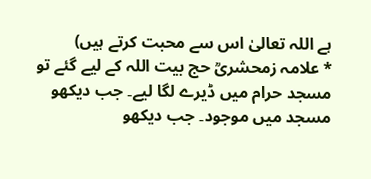ہے اللہ تعالیٰ اس سے محبت کرتے ہیں)
* علامہ زمحشریؒ حج بیت اللہ کے لیے گئے تو مسجد حرام میں ڈیرے لگا لیے۔ جب دیکھو مسجد میں موجود۔ جب دیکھو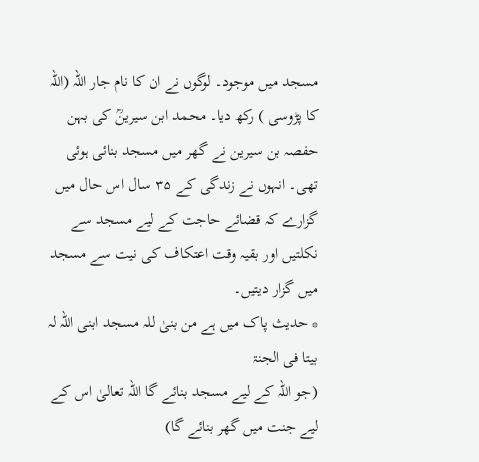مسجد میں موجود۔ لوگوں نے ان کا نام جار اللہ (اللہ کا پڑوسی ) رکھ دیا۔ محمد ابن سیرینؒ کی بہن حفصہ بن سیرین نے گھر میں مسجد بنائی ہوئی تھی۔ انہوں نے زندگی کے ۳۵ سال اس حال میں گزارے کہ قضائے حاجت کے لیے مسجد سے نکلتیں اور بقیہ وقت اعتکاف کی نیت سے مسجد میں گزار دیتیں۔
* حدیث پاک میں ہے من بنیٰ للہ مسجد ابنی اللہ لہ بیتا فی الجنۃ
(جو اللہ کے لیے مسجد بنائے گا اللہ تعالیٰ اس کے لیے جنت میں گھر بنائے گا)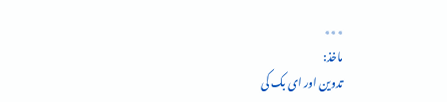٭٭٭
ماخذ:
تدوین اور ای بک کی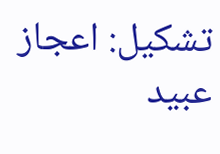تشکیل: اعجاز عبید